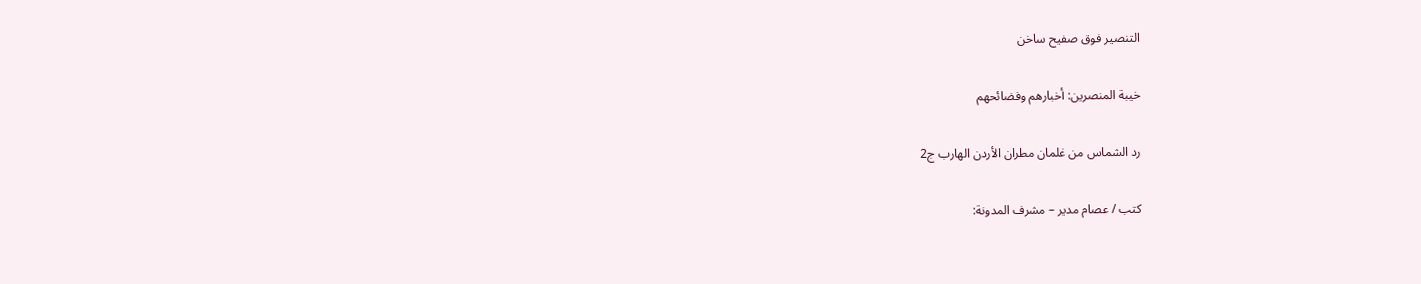التنصير فوق صفيح ساخن

خيبة المنصرين: أخبارهم وفضائحهم

رد الشماس من غلمان مطران الأردن الهارب ج2

كتب / عصام مدير – مشرف المدونة: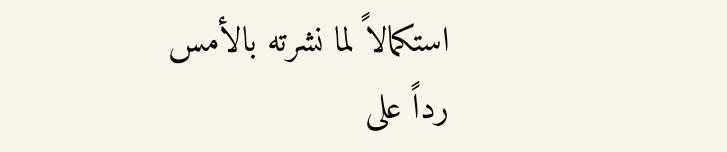استكمالاً لما نشرته بالأمس رداً على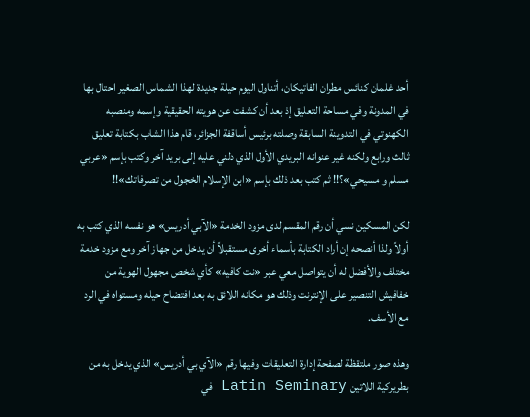أحد غلمان كنائس مطران الفاتيكان، أتناول اليوم حيلة جديدة لهذا الشماس الصغير احتال بها في المدونة وفي مساحة التعليق إذ بعد أن كشفت عن هويته الحقيقية وإسمه ومنصبه الكهنوتي في التدوينة السابقة وصلته برئيس أساقفة الجزائر، قام هذا الشاب بكتابة تعليق ثالث ورابع ولكنه غير عنوانه البريدي الأول الذي دلني عليه إلى بريد آخر وكتب بإسم «عربي مسلم و مسيحي»؟!! ثم كتب بعد ذلك بإسم «ابن الإسلام الخجول من تصرفاتك»!!

لكن المسكين نسي أن رقم المقسم لدى مزود الخدمة «الآبي أدريس» هو نفسه الذي كتب به أولاً ولذا أنصحه إن أراد الكتابة بأسماء أخرى مستقبلاً أن يدخل من جهاز آخر ومع مزود خدمة مختلف والأفضل له أن يتواصل معي عبر «نت كافيه» كأي شخص مجهول الهوية من خفافيش التنصير على الإنترنت وذلك هو مكانه اللائق به بعد افتضاح حيله ومستواه في الرد مع الأسف.

وهذه صور ملتقظة لصفحة إدارة التعليقات وفيها رقم «الآي بي أدريس» الذي يدخل به من بطريركية اللاتين Latin Seminary في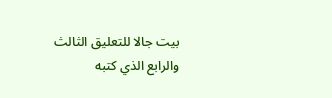بيت جالا للتعليق الثالث والرابع الذي كتبه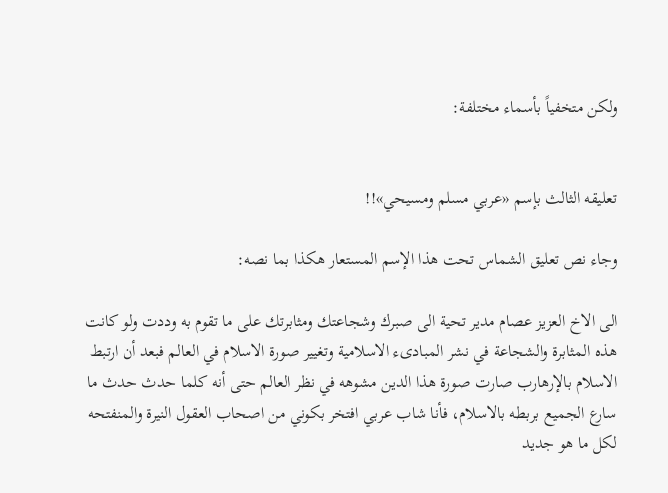ولكن متخفياً بأسماء مختلفة:


تعليقه الثالث بإسم «عربي مسلم ومسيحي»!!

وجاء نص تعليق الشماس تحت هذا الإسم المستعار هكذا بما نصه:

الى الاخ العزيز عصام مدير تحية الى صبرك وشجاعتك ومثابرتك على ما تقوم به وددت ولو كانت هذه المثابرة والشجاعة في نشر المبادىء الاسلامية وتغيير صورة الاسلام في العالم فبعد أن ارتبط الاسلام بالإرهارب صارت صورة هذا الدين مشوهه في نظر العالم حتى أنه كلما حدث حدث ما سارع الجميع بربطه بالاسلام، فأنا شاب عربي افتخر بكوني من اصحاب العقول النيرة والمنفتحه لكل ما هو جديد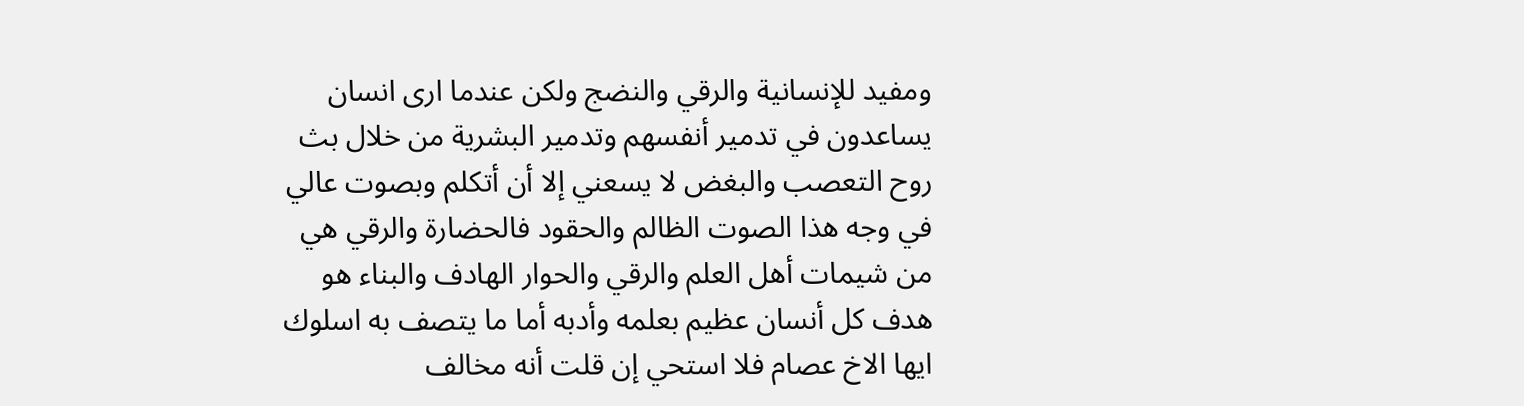ومفيد للإنسانية والرقي والنضج ولكن عندما ارى انسان يساعدون في تدمير أنفسهم وتدمير البشرية من خلال بث روح التعصب والبغض لا يسعني إلا أن أتكلم وبصوت عالي في وجه هذا الصوت الظالم والحقود فالحضارة والرقي هي من شيمات أهل العلم والرقي والحوار الهادف والبناء هو هدف كل أنسان عظيم بعلمه وأدبه أما ما يتصف به اسلوك ايها الاخ عصام فلا استحي إن قلت أنه مخالف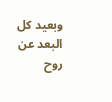وبعيد كل البعد عن روح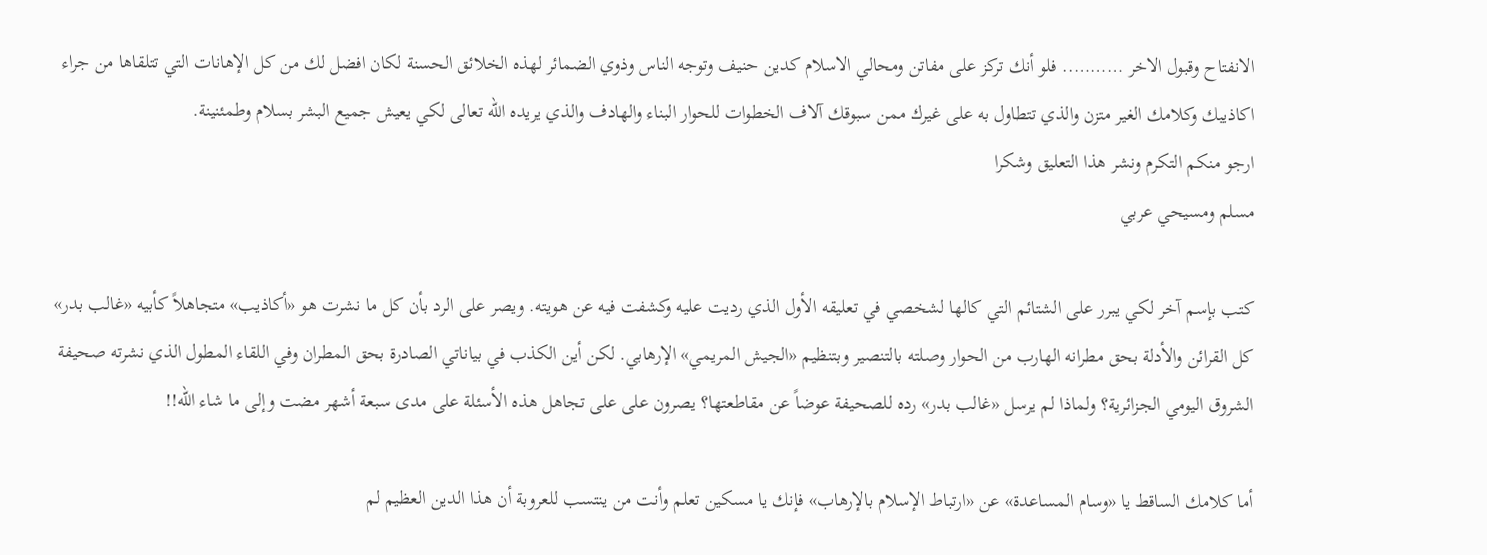الانفتاح وقبول الاخر ……….. فلو أنك تركز على مفاتن ومحالي الاسلام كدين حنيف وتوجه الناس وذوي الضمائر لهذه الخلائق الحسنة لكان افضل لك من كل الإهانات التي تتلقاها من جراء اكاذيبك وكلامك الغير متزن والذي تتطاول به على غيرك ممن سبوقك آلاف الخطوات للحوار البناء والهادف والذي يريده الله تعالى لكي يعيش جميع البشر بسلام وطمئنينة.
ارجو منكم التكرم ونشر هذا التعليق وشكرا
مسلم ومسيحي عربي

كتب بإسم آخر لكي يبرر على الشتائم التي كالها لشخصي في تعليقه الأول الذي رديت عليه وكشفت فيه عن هويته. ويصر على الرد بأن كل ما نشرت هو «أكاذيب» متجاهلاً كأبيه «غالب بدر» كل القرائن والأدلة بحق مطرانه الهارب من الحوار وصلته بالتنصير وبتنظيم «الجيش المريمي» الإرهابي. لكن أين الكذب في بياناتي الصادرة بحق المطران وفي اللقاء المطول الذي نشرته صحيفة الشروق اليومي الجزائرية؟ ولماذا لم يرسل «غالب بدر» رده للصحيفة عوضاً عن مقاطعتها؟ يصرون على على تجاهل هذه الأسئلة على مدى سبعة أشهر مضت وإلى ما شاء الله!!

أما كلامك الساقط يا «وسام المساعدة» عن «ارتباط الإسلام بالإرهاب» فإنك يا مسكين تعلم وأنت من ينتسب للعروبة أن هذا الدين العظيم لم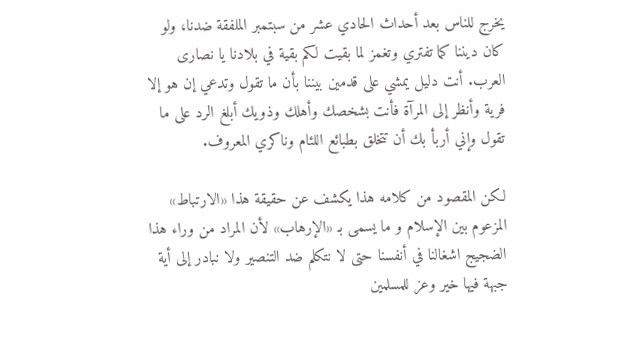يخرج للناس بعد أحداث الحادي عشر من سبتمبر الملفقة ضدنا، ولو كان ديننا كما تفتري وتغمز لما بقيت لكم بقية في بلادنا يا نصارى العرب. أنت دليل يمشي على قدمين بيننا بأن ما تقول وتدعي إن هو إلا فرية وأنظر إلى المرآة فأنت بشخصك وأهلك وذويك أبلغ الرد على ما تقول وإني أربأ بك أن تتخلق بطبائع اللئام وناكري المعروف.

لكن المقصود من كلامه هذا يكشف عن حقيقة هذا «الارتباط» المزعوم بين الإسلام و ما يسمى بـ «الإرهاب» لأن المراد من وراء هذا الضجيج اشغالنا في أنفسنا حتى لا نتكلم ضد التنصير ولا نبادر إلى أية جبهة فيها خير وعز للمسلمين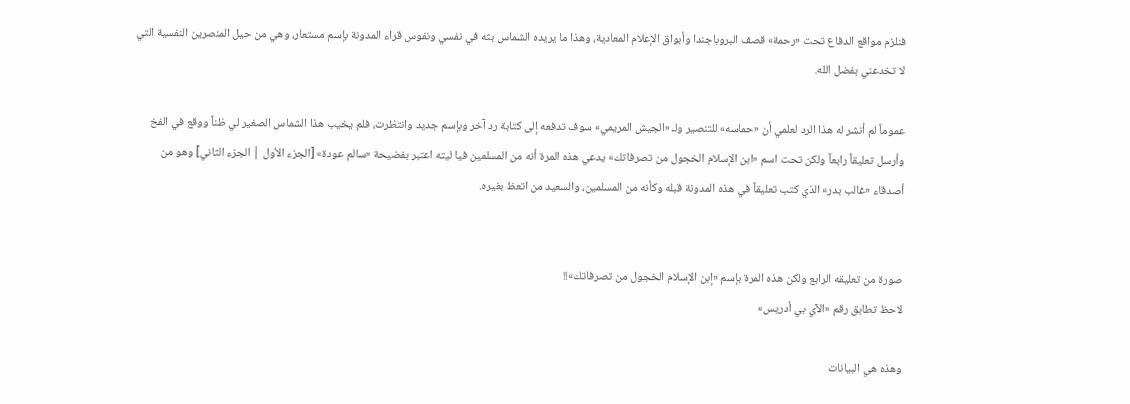فنلزم مواقع الدفاع تحت «رحمة» قصف البروباجندا وأبواق الإعلام المعادية، وهذا ما يريده الشماس بثه في نفسي ونفوس قراء المدونة بإسم مستعار، وهي من حيل المنصرين النفسية التي لا تخدعني بفضل الله.

عموماً لم أنشر له هذا الرد لعلمي أن «حماسه» للتنصير ولـ «الجيش المريمي» سوف تدفعه إلى كتابة رد آخر وبإسم جديد وانتظرت، فلم يخيب هذا الشماس الصغير لي ظناً ووقع في الفخ وأرسل تعليقاً رابعاً ولكن تحت اسم «ابن الإسلام الخجول من تصرفاتك» يدعي هذه المرة أنه من المسلمين فيا ليته اعتبر بفضيحة «سالم عودة» [الجزء الأول | الجزء الثاني] وهو من أصدقاء «غالب بدر» الذي كتب تعليقاً في هذه المدونة قبله وكأنه من المسلمين، والسعيد من اتعظ بغيره.


صورة من تعليقه الرابع ولكن هذه المرة بإسم «إبن الإسلام الخجول من تصرفاتك»!!
لاحظ تطابق رقم «الآي بي أدريس»

وهذه هي البيانات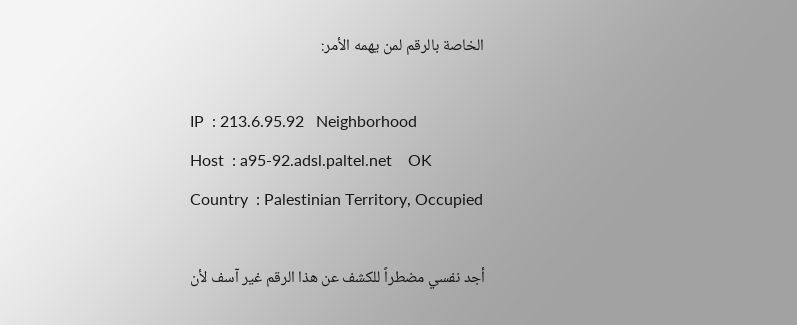الخاصة بالرقم لمن يهمه الأمر:

IP  : 213.6.95.92   Neighborhood
Host  : a95-92.adsl.paltel.net    OK
Country  : Palestinian Territory, Occupied

أجد نفسي مضطراً للكشف عن هذا الرقم غير آسف لأن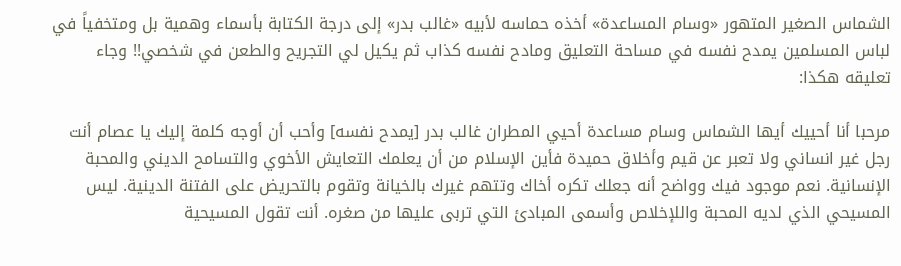الشماس الصغير المتهور «وسام المساعدة» أخذه حماسه لأبيه «غالب بدر» إلى درجة الكتابة بأسماء وهمية بل ومتخفياً في لباس المسلمين يمدح نفسه في مساحة التعليق ومادح نفسه كذاب ثم يكيل لي التجريح والطعن في شخصي!! وجاء تعليقه هكذا:

مرحبا أنا أحييك أيها الشماس وسام مساعدة أحيي المطران غالب بدر [يمدح نفسه] وأحب أن أوجه كلمة إليك يا عصام أنت رجل غير انساني ولا تعبر عن قيم وأخلاق حميدة فأين الإسلام من أن يعلمك التعايش الأخوي والتسامح الديني والمحبة الإنسانية. نعم موجود فيك وواضح أنه جعلك تكره أخاك وتتهم غيرك بالخيانة وتقوم بالتحريض على الفتنة الدينية. ليس المسيحي الذي لديه المحبة واللإخلاص وأسمى المبادئ التي تربى عليها من صغره. أنت تقول المسيحية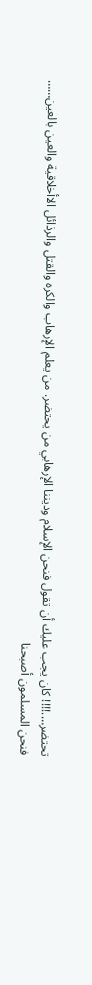تحتضر….!!!! كان يجب عليك أن تقول فنحن الإسلام وديننا الإرهابي من يحتضر. من يعلم الإرهاب والكره والقتل والرذائل الاأخلاقية والعين بالعين……
فنحن المسلمون أصبحنا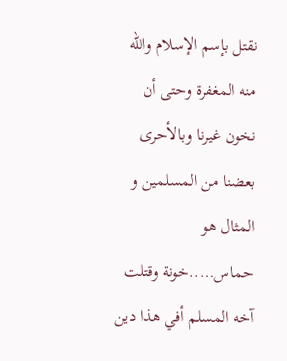نقتل بإسم الإسلام والله منه المغفرة وحتى أن نخون غيرنا وبالأحرى بعضنا من المسلمين و المثال هو حماس…..خونة وقتلت آخه المسلم أفي هذا دين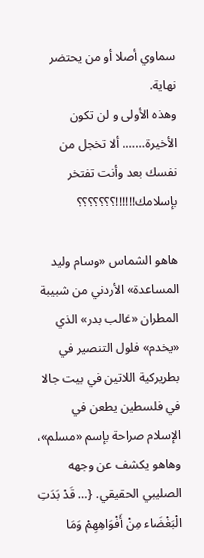سماوي أصلا أو من يحتضر نهاية.
وهذه الأولى و لن تكون الأخيرة……. ألا تخجل من نفسك بعد وأنت تفتخر بإسلامك!!!!!!؟؟؟؟؟؟؟

هاهو الشماس «وسام وليد المساعدة» الأردني من شبيبة المطران «غالب بدر» الذي «يخدم» فلول التنصير في بطريركية اللاتين في بيت جالا في فلسطين يطعن في الإسلام صراحة بإسم «مسلم»، وهاهو يكشف عن وجهه الصليبي الحقيقي. {… قَدْ بَدَتِ الْبَغْضَاء مِنْ أَفْوَاهِهِمْ وَمَا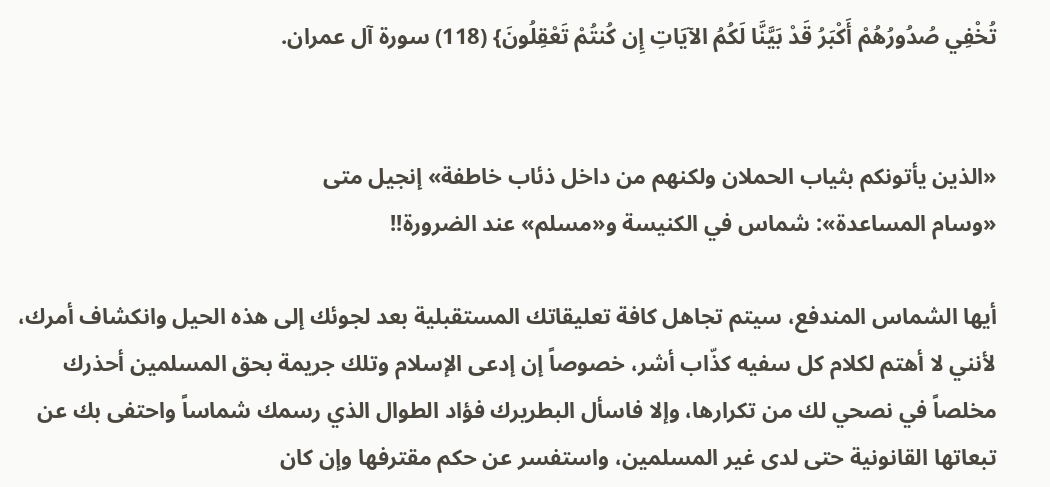تُخْفِي صُدُورُهُمْ أَكْبَرُ قَدْ بَيَّنَّا لَكُمُ الآيَاتِ إِن كُنتُمْ تَعْقِلُونَ} (118) سورة آل عمران.


«الذين يأتونكم بثياب الحملان ولكنهم من داخل ذئاب خاطفة» إنجيل متى
«وسام المساعدة»: شماس في الكنيسة و«مسلم» عند الضرورة!!

أيها الشماس المندفع، سيتم تجاهل كافة تعليقاتك المستقبلية بعد لجوئك إلى هذه الحيل وانكشاف أمرك، لأنني لا أهتم لكلام كل سفيه كذّاب أشر، خصوصاً إن إدعى الإسلام وتلك جريمة بحق المسلمين أحذرك مخلصاً في نصحي لك من تكرارها، وإلا فاسأل البطريرك فؤاد الطوال الذي رسمك شماساً واحتفى بك عن تبعاتها القانونية حتى لدى غير المسلمين، واستفسر عن حكم مقترفها وإن كان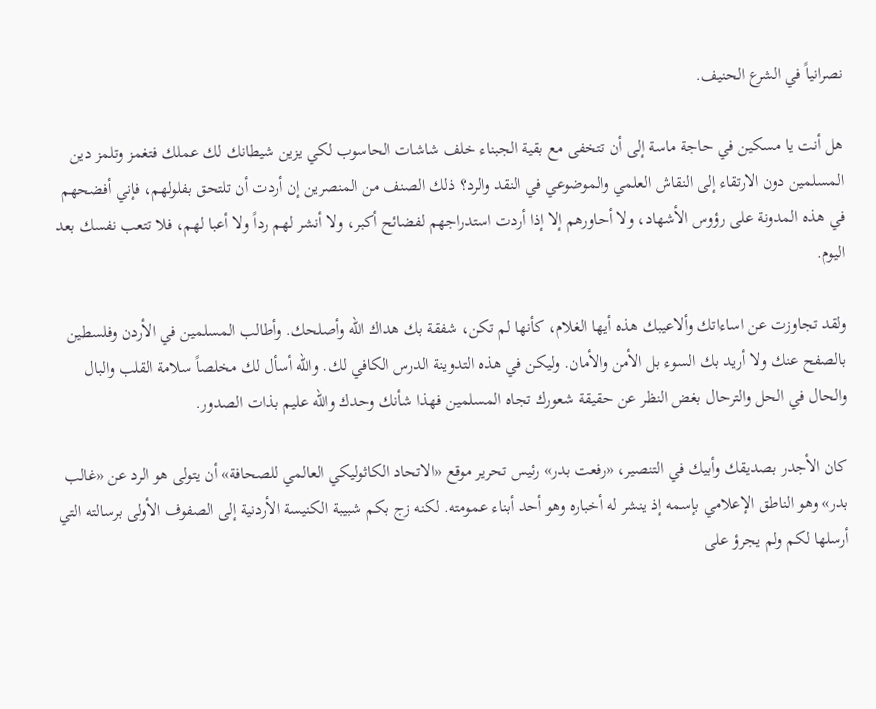نصرانياً في الشرع الحنيف.

هل أنت يا مسكين في حاجة ماسة إلى أن تتخفى مع بقية الجبناء خلف شاشات الحاسوب لكي يزين شيطانك لك عملك فتغمز وتلمز دين المسلمين دون الارتقاء إلى النقاش العلمي والموضوعي في النقد والرد؟ ذلك الصنف من المنصرين إن أردت أن تلتحق بفلولهم، فإني أفضحهم في هذه المدونة على رؤوس الأشهاد، ولا أحاورهم إلا إذا أردت استدراجهم لفضائح أكبر، ولا أنشر لهم رداً ولا أعبا لهم، فلا تتعب نفسك بعد اليوم.

ولقد تجاوزت عن اساءاتك وألاعيبك هذه أيها الغلام، كأنها لم تكن، شفقة بك هداك الله وأصلحك. وأطالب المسلمين في الأردن وفلسطين بالصفح عنك ولا أريد بك السوء بل الأمن والأمان. وليكن في هذه التدوينة الدرس الكافي لك. والله أسأل لك مخلصاً سلامة القلب والبال والحال في الحل والترحال بغض النظر عن حقيقة شعورك تجاه المسلمين فهذا شأنك وحدك والله عليم بذات الصدور.

كان الأجدر بصديقك وأبيك في التنصير، «رفعت بدر» رئيس تحرير موقع «الاتحاد الكاثوليكي العالمي للصحافة» أن يتولى هو الرد عن «غالب بدر» وهو الناطق الإعلامي بإسمه إذ ينشر له أخباره وهو أحد أبناء عمومته. لكنه زج بكم شبيبة الكنيسة الأردنية إلى الصفوف الأولى برسالته التي أرسلها لكم ولم يجرؤ على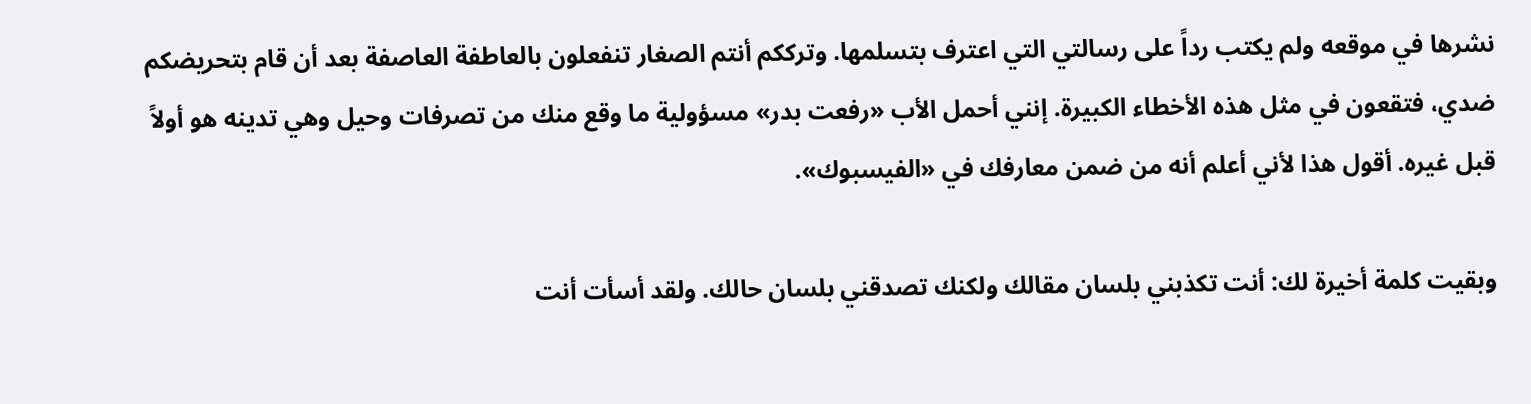نشرها في موقعه ولم يكتب رداً على رسالتي التي اعترف بتسلمها. وترككم أنتم الصغار تنفعلون بالعاطفة العاصفة بعد أن قام بتحريضكم ضدي، فتقعون في مثل هذه الأخطاء الكبيرة. إنني أحمل الأب «رفعت بدر» مسؤولية ما وقع منك من تصرفات وحيل وهي تدينه هو أولاً قبل غيره. أقول هذا لأني أعلم أنه من ضمن معارفك في «الفيسبوك».

وبقيت كلمة أخيرة لك: أنت تكذبني بلسان مقالك ولكنك تصدقني بلسان حالك. ولقد أسأت أنت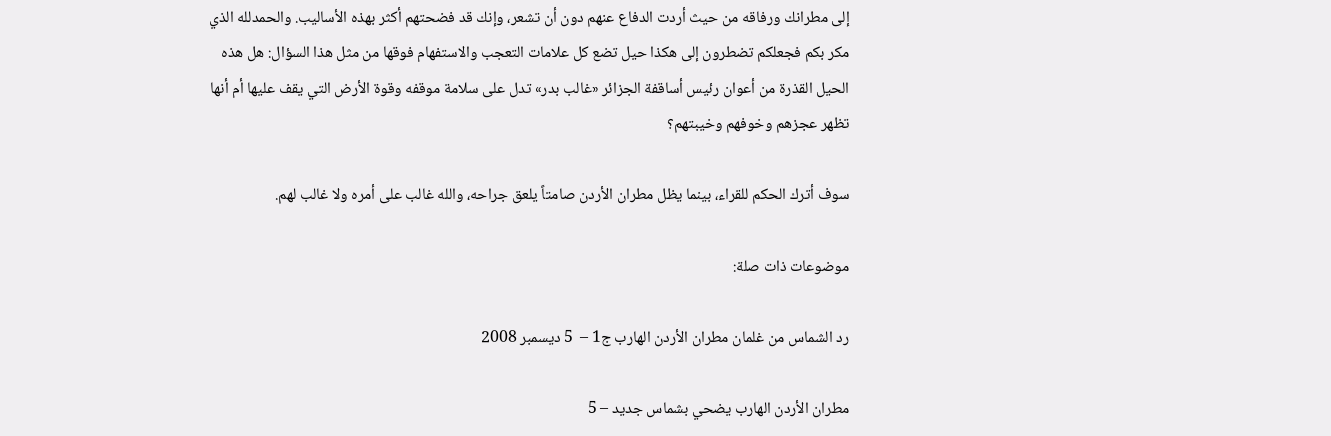إلى مطرانك ورفاقه من حيث أردت الدفاع عنهم دون أن تشعر، وإنك قد فضحتهم أكثر بهذه الأساليب. والحمدلله الذي مكر بكم فجعلكم تضطرون إلى هكذا حيل تضع كل علامات التعجب والاستفهام فوقها من مثل هذا السؤال: هل هذه الحيل القذرة من أعوان رئيس أساقفة الجزائر «غالب بدر» تدل على سلامة موقفه وقوة الأرض التي يقف عليها أم أنها تظهر عجزهم وخوفهم وخيبتهم؟

سوف أترك الحكم للقراء، بينما يظل مطران الأردن صامتاً يلعق جراحه، والله غالب على أمره ولا غالب لهم.

موضوعات ذات صلة:

رد الشماس من غلمان مطران الأردن الهارب ج1 –  5 ديسمبر 2008

مطران الأردن الهارب يضحي بشماس جديد – 5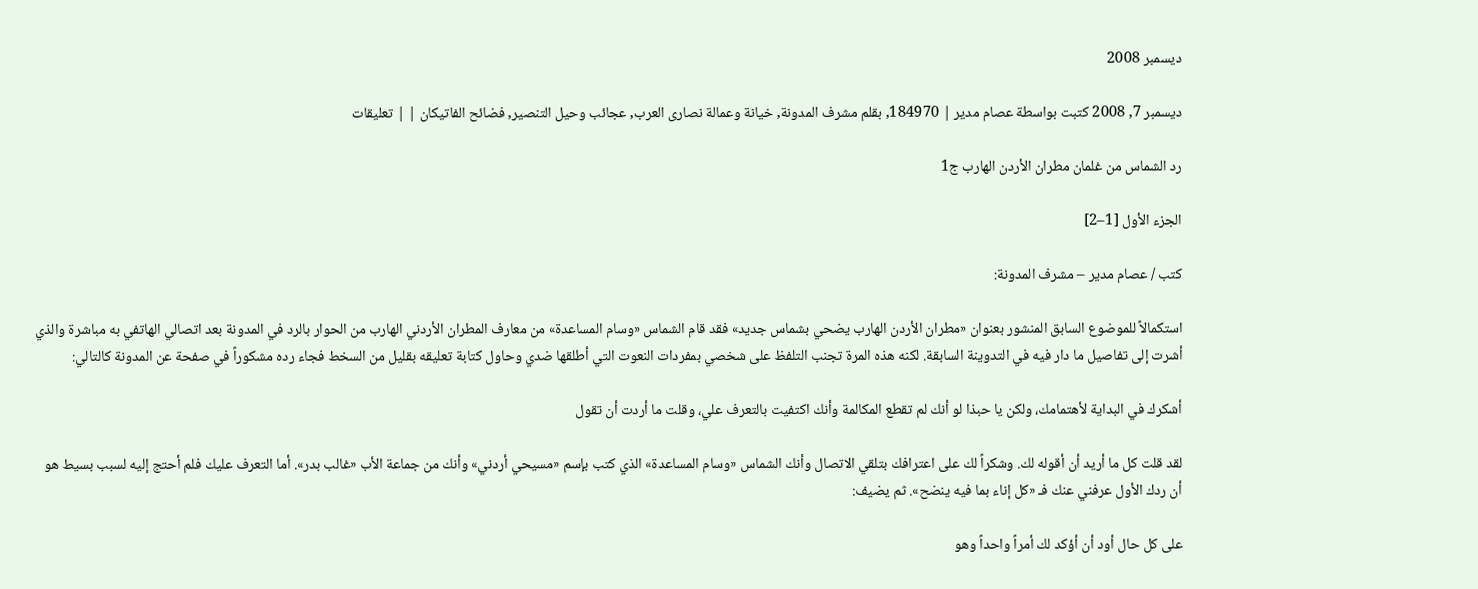ديسمبر 2008

ديسمبر 7, 2008 كتبت بواسطة عصام مدير | 184970, بقلم مشرف المدونة, خيانة وعمالة نصارى العرب, عجائب وحيل التنصير, فضائح الفاتيكان | | تعليقات

رد الشماس من غلمان مطران الأردن الهارب ج1

الجزء الأول [1–2]

كتب / عصام مدير – مشرف المدونة:

استكمالاً للموضوع السابق المنشور بعنوان «مطران الأردن الهارب يضحي بشماس جديد» فقد قام الشماس «وسام المساعدة» من معارف المطران الأردني الهارب من الحوار بالرد في المدونة بعد اتصالي الهاتفي به مباشرة والذي أشرت إلى تفاصيل ما دار فيه في التدوينة السابقة. لكنه هذه المرة تجنب التلفظ على شخصي بمفردات النعوت التي أطلقها ضدي وحاول كتابة تعليقه بقليل من السخط فجاء رده مشكوراً في صفحة عن المدونة كالتالي:

أشكرك في البداية لأهتمامك، ولكن يا حبذا لو أنك لم تقطع المكالمة وأنك اكتفيت بالتعرف علي، وقلت ما أردت أن تقول

لقد قلت كل ما أريد أن أقوله لك. وشكراً لك على اعترافك بتلقي الاتصال وأنك الشماس «وسام المساعدة» الذي كتب بإسم «مسيحي أردني» وأنك من جماعة الأب «غالب بدر». أما التعرف عليك فلم أحتج إليه لسبب بسيط هو أن ردك الأول عرفني عنك فـ «كل إناء بما فيه ينضح». ثم يضيف:

على كل حال أود أن أؤكد لك أمراً واحداً وهو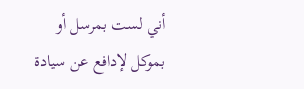أني لست بمرسل أو بموكل لإدافع عن سيادة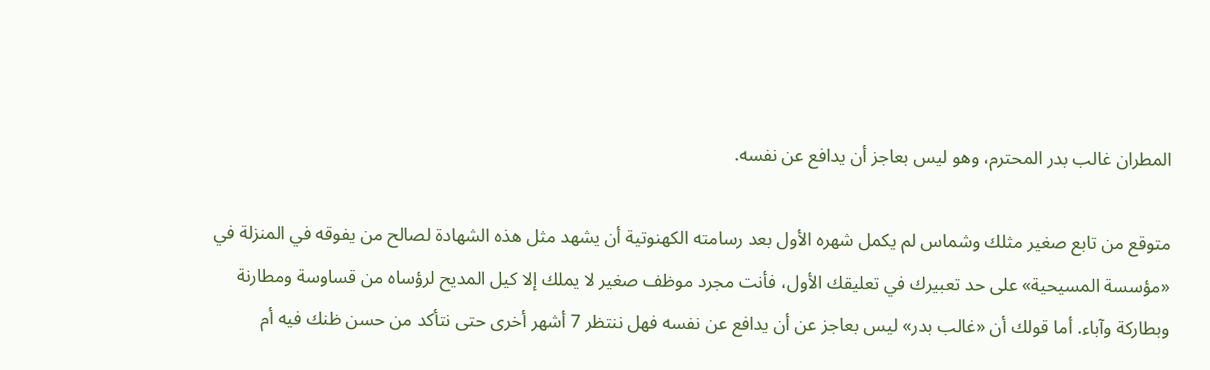المطران غالب بدر المحترم، وهو ليس بعاجز أن يدافع عن نفسه.

متوقع من تابع صغير مثلك وشماس لم يكمل شهره الأول بعد رسامته الكهنوتية أن يشهد مثل هذه الشهادة لصالح من يفوقه في المنزلة في «مؤسسة المسيحية» على حد تعبيرك في تعليقك الأول، فأنت مجرد موظف صغير لا يملك إلا كيل المديح لرؤساه من قساوسة ومطارنة وبطاركة وآباء. أما قولك أن «غالب بدر» ليس بعاجز عن أن يدافع عن نفسه فهل ننتظر 7 أشهر أخرى حتى نتأكد من حسن ظنك فيه أم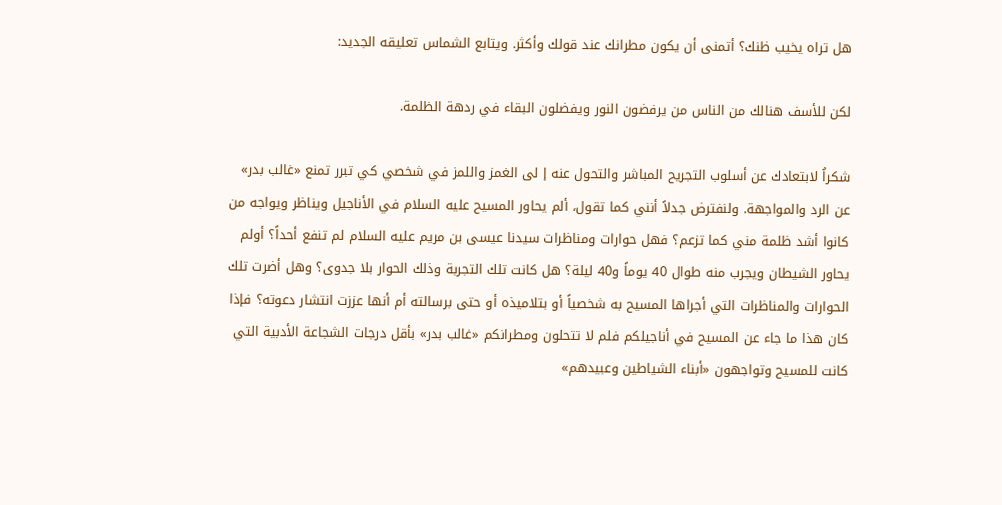هل تراه يخيب ظنك؟ أتمنى أن يكون مطرانك عند قولك وأكثر. ويتابع الشماس تعليقه الجديد:

لكن للأسف هنالك من الناس من يرفضون النور ويفضلون البقاء في ردهة الظلمة.

شكراُ لابتعادك عن أسلوب التجريح المباشر والتحول عنه إ لى الغمز واللمز في شخصي كي تبرر تمنع «غالب بدر» عن الرد والمواجهة. ولنفترض جدلاً أنني كما تقول، ألم يحاور المسيح عليه السلام في الأناجيل ويناظر ويواجه من كانوا أشد ظلمة مني كما تزعم؟ فهل حوارات ومناظرات سيدنا عيسى بن مريم عليه السلام لم تنفع أحداً؟ أولم يحاور الشيطان ويجرب منه طوال 40 يوماً و40 ليلة؟ هل كانت تلك التجربة وذلك الحوار بلا جدوى؟ وهل أضرت تلك الحوارات والمناظرات التي أجراها المسيح به شخصياً أو بتلاميذه أو حتى برسالته أم أنها عززت انتشار دعوته؟ فإذا كان هذا ما جاء عن المسيح في أناجيلكم فلم لا تتحلون ومطرانكم «غالب بدر» بأقل درجات الشجاعة الأدبية التي كانت للمسيح وتواجهون «أبناء الشياطين وعبيدهم»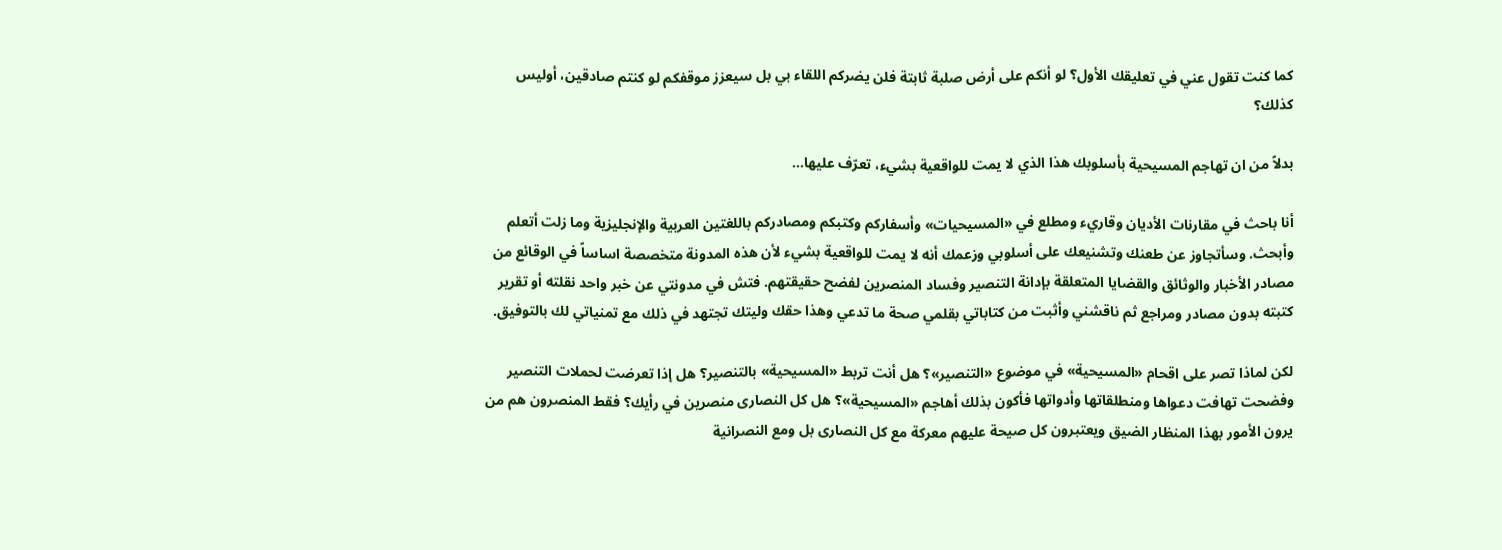كما كنت تقول عني في تعليقك الأول؟ لو أنكم على أرض صلبة ثابتة فلن يضركم اللقاء بي بل سيعزز موقفكم لو كنتم صادقين، أوليس كذلك؟

بدلاً من ان تهاجم المسيحية بأسلوبك هذا الذي لا يمت للواقعية بشيء، تعرّف عليها…

أنا باحث في مقارنات الأديان وقاريء ومطلع في «المسيحيات» وأسفاركم وكتبكم ومصادركم باللغتين العربية والإنجليزية وما زلت أتعلم وأبحث. وسأتجاوز عن طعنك وتشنيعك على أسلوبي وزعمك أنه لا يمت للواقعية بشيء لأن هذه المدونة متخصصة اساساً في الوقائع من مصادر الأخبار والوثائق والقضايا المتعلقة بإدانة التنصير وفساد المنصرين لفضح حقيقتهم. فتش في مدونتي عن خبر واحد نقلته أو تقرير كتبته بدون مصادر ومراجع ثم ناقشني وأثبت من كتاباتي بقلمي صحة ما تدعي وهذا حقك وليتك تجتهد في ذلك مع تمنياتي لك بالتوفيق.

لكن لماذا تصر على اقحام «المسيحية» في موضوع «التنصير»؟ هل أنت تربط «المسيحية» بالتنصير؟ هل إذا تعرضت لحملات التنصير وفضحت تهافت دعواها ومنطلقاتها وأدواتها فأكون بذلك أهاجم «المسيحية»؟ هل كل النصارى منصرين في رأيك؟ فقط المنصرون هم من يرون الأمور بهذا المنظار الضيق ويعتبرون كل صيحة عليهم معركة مع كل النصارى بل ومع النصرانية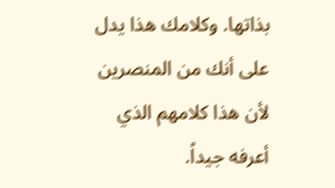بذاتها. وكلامك هذا يدل على أنك من المنصرين لأن هذا كلامهم الذي أعرفه جيداً.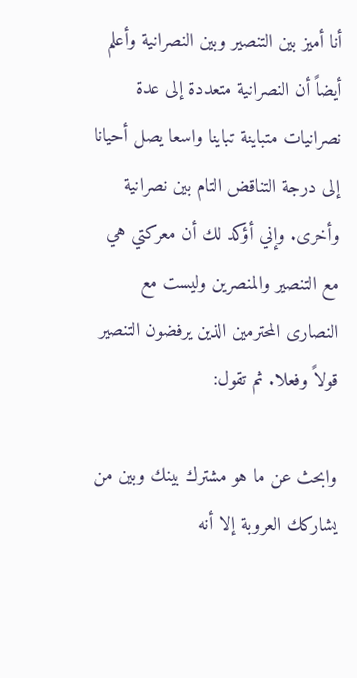أنا أميز بين التنصير وبين النصرانية وأعلم أيضاً أن النصرانية متعددة إلى عدة نصرانيات متباينة تباينا واسعا يصل أحيانا إلى درجة التناقض التام بين نصرانية وأخرى. وإني أؤكد لك أن معركتي هي مع التنصير والمنصرين وليست مع النصارى المحترمين الذين يرفضون التنصير قولاً وفعلا. ثم تقول:

وابحث عن ما هو مشترك بينك وبين من يشاركك العروبة إلا أنه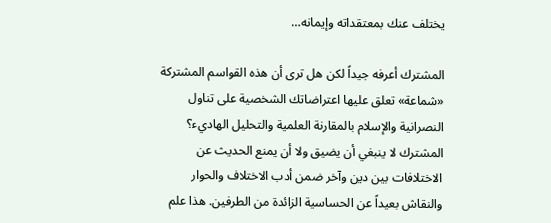يختلف عنك بمعتقداته وإيمانه…

المشترك أعرفه جيداً لكن هل ترى أن هذه القواسم المشتركة «شماعة» تعلق عليها اعتراضاتك الشخصية على تناول النصرانية والإسلام بالمقارنة العلمية والتحليل الهاديء؟ المشترك لا ينبغي أن يضيق ولا أن يمنع الحديث عن الاختلافات بين دين وآخر ضمن أدب الاختلاف والحوار والنقاش بعيداً عن الحساسية الزائدة من الطرفين. هذا علم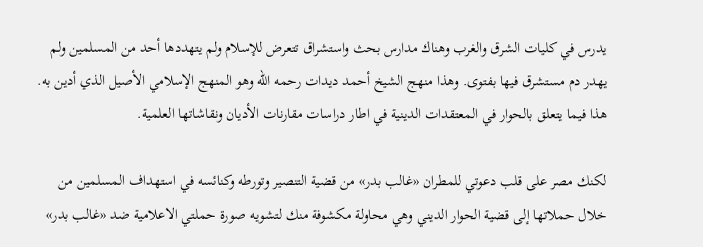يدرس في كليات الشرق والغرب وهناك مدارس بحث واستشراق تتعرض للإسلام ولم يتهددها أحد من المسلمين ولم يهدر دم مستشرق فيها بفتوى. وهذا منهج الشيخ أحمد ديدات رحمه الله وهو المنهج الإسلامي الأصيل الذي أدين به. هذا فيما يتعلق بالحوار في المعتقدات الدينية في اطار دراسات مقارنات الأديان ونقاشاتها العلمية.

لكنك مصر على قلب دعوتي للمطران «غالب بدر» من قضية التنصير وتورطه وكنائسه في استهداف المسلمين من خلال حملاتها إلى قضية الحوار الديني وهي محاولة مكشوفة منك لتشويه صورة حملتي الاعلامية ضد «غالب بدر»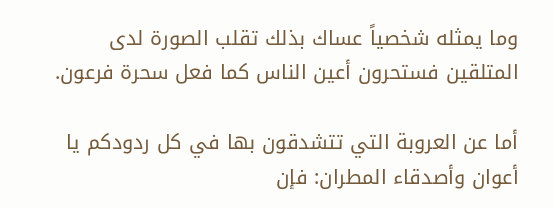وما يمثله شخصياً عساك بذلك تقلب الصورة لدى المتلقين فستحرون أعين الناس كما فعل سحرة فرعون.

أما عن العروبة التي تتشدقون بها في كل ردودكم يا أعوان وأصدقاء المطران: فإن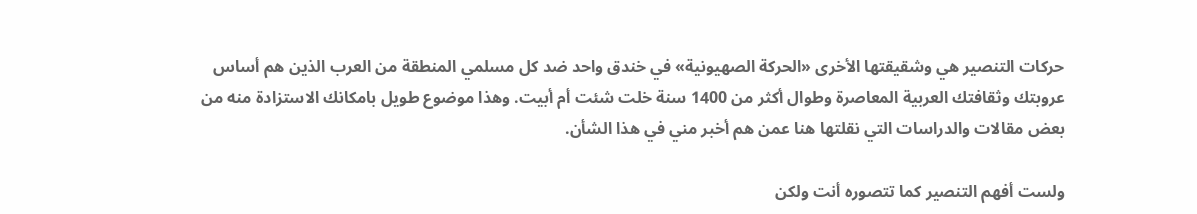حركات التنصير هي وشقيقتها الأخرى «الحركة الصهيونية» في خندق واحد ضد كل مسلمي المنطقة من العرب الذين هم أساس عروبتك وثقافتك العربية المعاصرة وطوال أكثر من 1400 سنة خلت شئت أم أبيت. وهذا موضوع طويل بامكانك الاستزادة منه من بعض مقالات والدراسات التي نقلتها هنا عمن هم أخبر مني في هذا الشأن.

ولست أفهم التنصير كما تتصوره أنت ولكن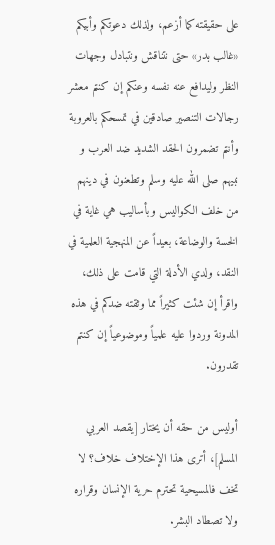على حقيقته كما أزعم، ولذلك دعوتكم وأبيكم «غالب بدر» حتى نتناقش ونتبادل وجهات النظر وليدافع عنه نفسه وعنكم إن كنتم معشر رجالات التنصير صادقين في تمسحكم بالعروبة وأنتم تضمرون الحقد الشديد ضد العرب و نبيهم صلى الله عليه وسلم وتطعنون في دينهم من خلف الكواليس وبأساليب هي غاية في الخسة والوضاعة، بعيداً عن المنهجية العلمية في النقد، ولدي الأدلة التي قامت على ذلك، واقرأ إن شئت كثيراً مما وثقته ضدكم في هذه المدونة وردوا عليه علمياً وموضوعياً إن كنتم تقدرون.

أوليس من حقه أن يختار [يقصد العربي المسلم]، أترى هذا الإختلاف خلاف؟ لا تخف فالمسيحية تحترم حرية الإنسان وقراره ولا تصطاد البشر.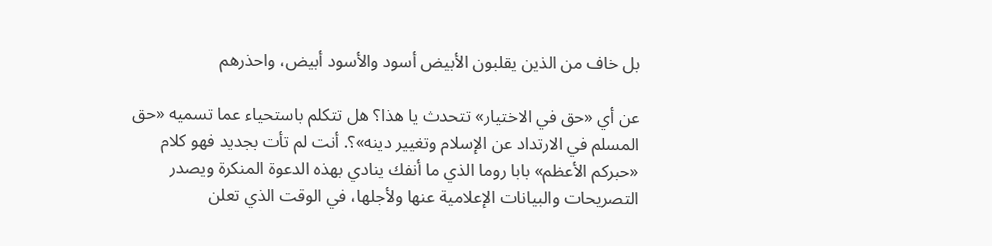بل خاف من الذين يقلبون الأبيض أسود والأسود أبيض، واحذرهم

عن أي «حق في الاختيار» تتحدث يا هذا؟ هل تتكلم باستحياء عما تسميه «حق المسلم في الارتداد عن الإسلام وتغيير دينه»؟. أنت لم تأت بجديد فهو كلام «حبركم الأعظم» بابا روما الذي ما أنفك ينادي بهذه الدعوة المنكرة ويصدر التصريحات والبيانات الإعلامية عنها ولأجلها، في الوقت الذي تعلن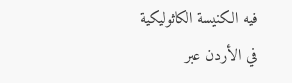فيه الكنيسة الكاثوليكية في الأردن عبر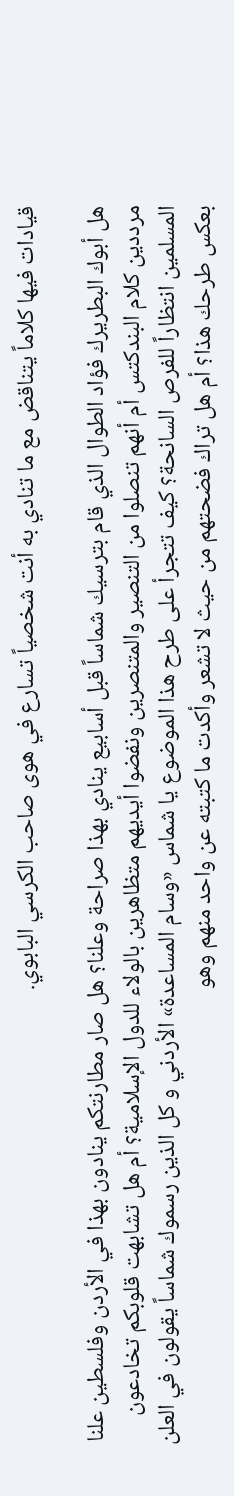قيادات فيها كلاماً يتناقض مع ما تنادي به أنت شخصياً تسارع في هوى صاحب الكرسي البابوي.

هل أبوك البطريرك فؤاد الطوال الذي قام بترسيك شماساً قبل أسابيع ينادي بهذا صراحة وعلنا؟ هل صار مطارنتكم ينادون بهذا في الأردن وفلسطين علنا مرددين كلام البندكتس أم أنهم تنصلوا من التنصير والمتنصرين ونفضوا أيديهم متظاهرين بالولاء للدول الإسلامية؟ أم هل تشابهت قلوبكم تخادعون المسلمين انتظاراً للفرص السانحة؟ كيف تتجرأ على طرح هذا الموضوع يا شماس «وسام المساعدة» الأردني و كل الذين رسموك شماساً يقولون في العلن بعكس طرحك هذا؟ أم هل تراك فضحتهم من حيث لا تشعر وأكدت ما كتبته عن واحد منهم وهو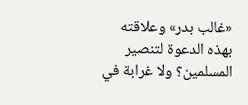«غالب بدر» وعلاقته بهذه الدعوة لتنصير المسلمين؟ ولا غرابة في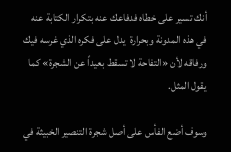أنك تسير على خطاه فدفاعك عنه بتكرار الكتابة عنه في هذه المدونة وبحرارة  يدل على فكره الذي غرسه فيك ورفاقه لأن «التفاحة لا تسقط بعيداً عن الشجرة» كما يقول المثل.

وسوف أضع الفأس على أصل شجرة التنصير الخبيثة في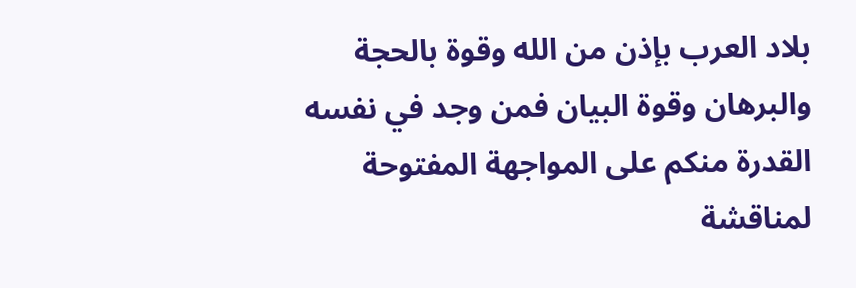بلاد العرب بإذن من الله وقوة بالحجة والبرهان وقوة البيان فمن وجد في نفسه القدرة منكم على المواجهة المفتوحة لمناقشة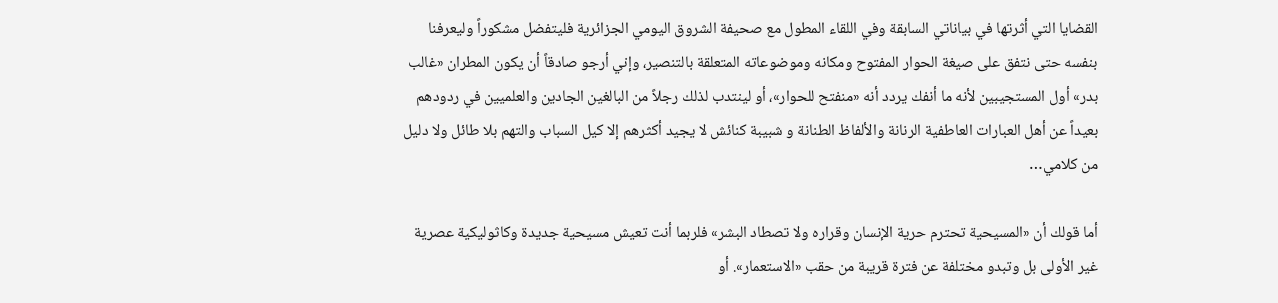القضايا التي أثرتها في بياناتي السابقة وفي اللقاء المطول مع صحيفة الشروق اليومي الجزائرية فليتفضل مشكوراً وليعرفنا بنفسه حتى نتفق على صيغة الحوار المفتوح ومكانه وموضوعاته المتعلقة بالتنصير، وإني أرجو صادقاً أن يكون المطران «غالب بدر» أول المستجيبين لأنه ما أنفك يردد أنه «منفتح للحوار»، أو لينتدب لذلك رجلاً من البالغين الجادين والعلميين في ردودهم بعيداً عن أهل العبارات العاطفية الرنانة والألفاظ الطنانة و شبيبة كنائش لا يجيد أكثرهم إلا كيل السباب والتهم بلا طائل ولا دليل من كلامي…

أما قولك أن «المسيحية تحترم حرية الإنسان وقراره ولا تصطاد البشر» فلربما أنت تعيش مسيحية جديدة وكاثوليكية عصرية غير الأولى بل وتبدو مختلفة عن فترة قريبة من حقب «الاستعمار». أو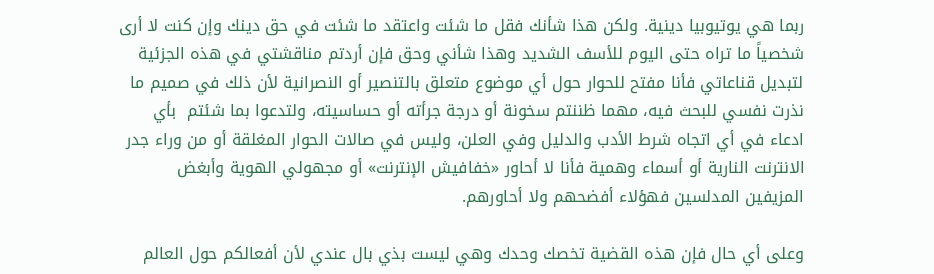ربما هي يوتيوبيا دينية. ولكن هذا شأنك فقل ما شئت واعتقد ما شئت في حق دينك وإن كنت لا أرى شخصياً ما تراه حتى اليوم للأسف الشديد وهذا شأني وحق فإن أردتم مناقشتي في هذه الجزئية لتبديل قناعاتي فأنا مفتح للحوار حول أي موضوع متعلق بالتنصير أو النصرانية لأن ذلك في صميم ما نذرت نفسي للبحث فيه، مهما ظننتم سخونة أو درجة جرأته أو حساسيته، ولتدعوا بما شئتم  بأي ادعاء في أي اتجاه شرط الأدب والدليل وفي العلن، وليس في صالات الحوار المغلقة أو من وراء جدر الانترنت النارية أو أسماء وهمية فأنا لا أحاور «خفافيش الإنترنت» أو مجهولي الهوية وأبغض المزيفين المدلسين فهؤلاء أفضحهم ولا أحاورهم.

وعلى أي حال فإن هذه القضية تخصك وحدك وهي ليست بذي بال عندي لأن أفعالكم حول العالم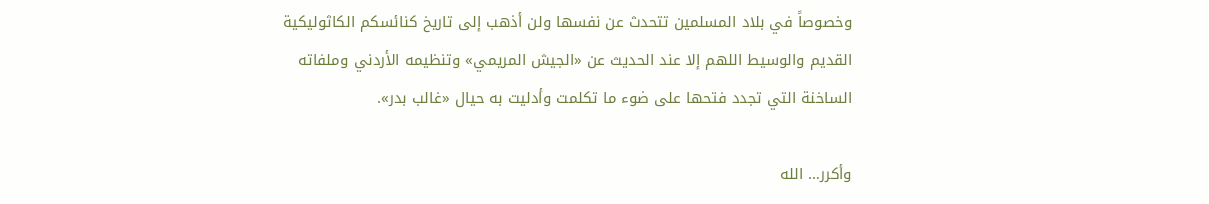وخصوصاً في بلاد المسلمين تتحدث عن نفسها ولن أذهب إلى تاريخ كنائسكم الكاثوليكية القديم والوسيط اللهم إلا عند الحديث عن «الجيش المريمي» وتنظيمه الأردني وملفاته الساخنة التي تجدد فتحها على ضوء ما تكلمت وأدليت به حيال «غالب بدر».

وأكرر… الله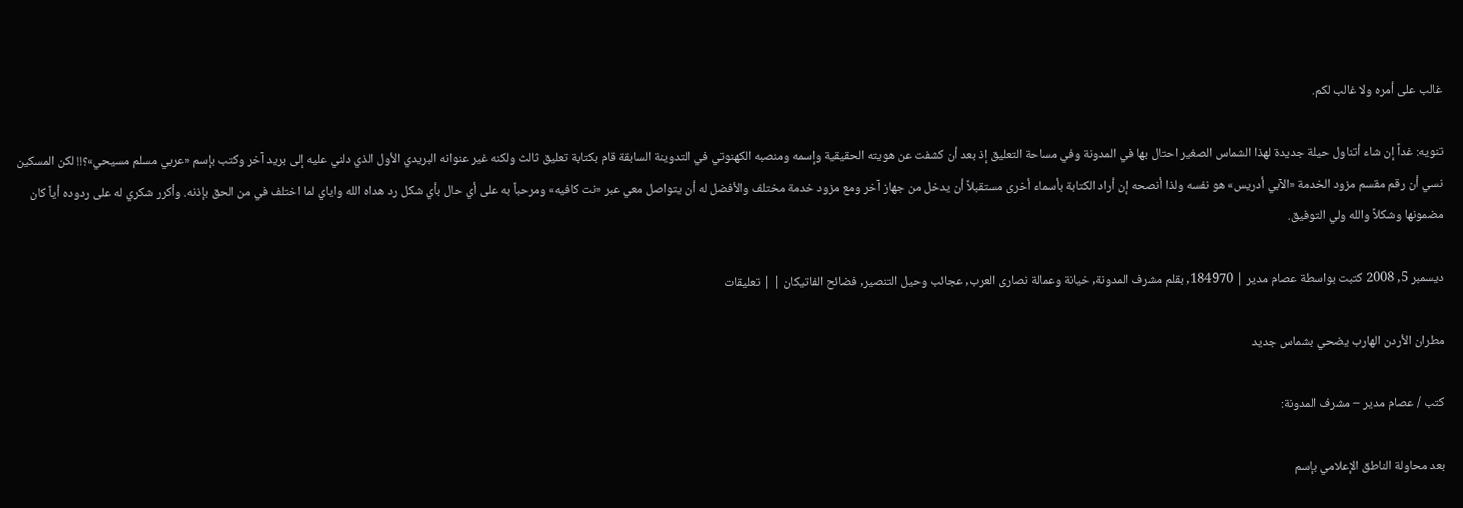غالب على أمره ولا غالب لكم.

تنويه: غداً إن شاء أتناول حيلة جديدة لهذا الشماس الصغير احتال بها في المدونة وفي مساحة التعليق إذ بعد أن كشفت عن هويته الحقيقية وإسمه ومنصبه الكهنوتي في التدوينة السابقة قام بكتابة تعليق ثالث ولكنه غير عنوانه البريدي الأول الذي دلني عليه إلى بريد آخر وكتب بإسم «عربي مسلم مسيحي»؟!! لكن المسكين نسي أن رقم مقسم مزود الخدمة «الآبي أدريس» هو نفسه ولذا أنصحه إن أراد الكتابة بأسماء أخرى مستقبلاً أن يدخل من جهاز آخر ومع مزود خدمة مختلف والأفضل له أن يتواصل معي عبر «نت كافيه» ومرحباً به على أي حال بأي شكل رد هداه الله واياي لما اختلف في من الحق بإذنه. وأكرر شكري له على ردوده أياً كان مضمونها وشكلاً والله ولي التوفيق.

ديسمبر 5, 2008 كتبت بواسطة عصام مدير | 184970, بقلم مشرف المدونة, خيانة وعمالة نصارى العرب, عجائب وحيل التنصير, فضائح الفاتيكان | | تعليقات

مطران الأردن الهارب يضحي بشماس جديد

كتب / عصام مدير – مشرف المدونة:

بعد محاولة الناطق الإعلامي بإسم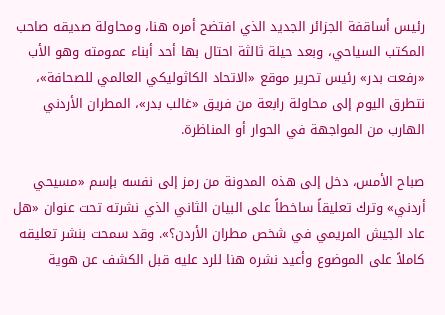رئيس أساقفة الجزائر الجديد الذي افتضح أمره هنا، ومحاولة صديقه صاحب المكتب السياحي، وبعد حيلة ثالثة احتال بها أحد أبناء عمومته وهو الأب «رفعت بدر» رئيس تحرير موقع «الاتحاد الكاثوليكي العالمي للصحافة»، نتطرق اليوم إلى محاولة رابعة من فريق «غالب بدر»، المطران الأردني الهارب من المواجهة في الحوار أو المناظرة.

صباح الأمس، دخل إلى هذه المدونة من رمز إلى نفسه بإسم «مسيحي أردني» وترك تعليقاً ساخطاً على البيان الثاني الذي نشرته تحت عنوان «هل عاد الجيش المريمي في شخص مطران الأردن؟». وقد سمحت بنشر تعليقه كاملاً على الموضوع وأعيد نشره هنا للرد عليه قبل الكشف عن هوية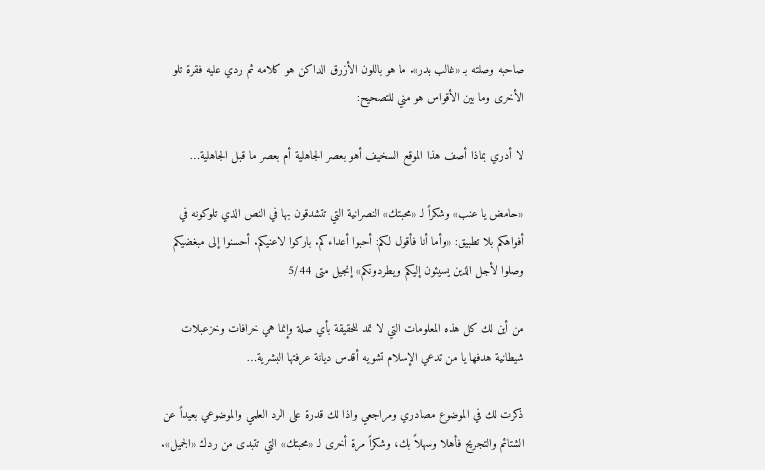صاحبه وصلته بـ «غالب بدر». ما هو باللون الأزرق الداكن هو كلامه ثم ردي عليه فقرة تلو الأخرى وما بين الأقواس هو مني للتصحيح:

لا أدري بماذا أصف هذا الموقع السخيف أهو بعصر الجاهلية أم بعصر ما قبل الجاهلية…

«حامض يا عنب» وشكراً لـ «محبتك» النصرانية التي تتشدقون بها في النص الذي تلوكونه في أفواهكم بلا تطبيق: «وأما أنا فأقول لكم: أحبوا أعداءكم. باركوا لاعنيكم. أحسنوا إلى مبغضيكم وصلوا لأجل الذين يسيئون إليكم ويطردونكم» إنجيل متى 5/44

من أين لك كل هذه المعلومات التي لا تمد للحقيقة بأي صلة وإنما هي خرافات وخزعبلات شيطانية هدفها يا من تدعي الإسلام تشويه أقدس ديانة عرفتها البشرية…

ذكرت لك في الموضوع مصادري ومراجعي واذا لك قدرة على الرد العلمي والموضوعي بعيداً عن الشتائم والتجريح فأهلا وسهلاً بك، وشكراً مرة أخرى لـ «محبتك» التي تتبدى من ردك «الجميل».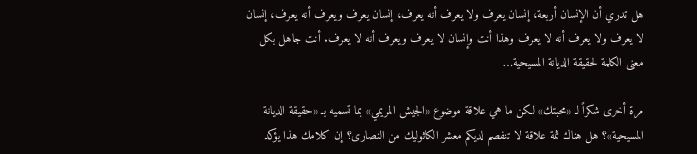هل تدري أن الإنسان أربعة، إنسان يعرف ولا يعرف أنه يعرف، إنسان يعرف ويعرف أنه يعرف، إنسان لا يعرف ولا يعرف أنه لا يعرف وهذا أنت وإنسان لا يعرف ويعرف أنه لا يعرف. أنت جاهل بكل معنى الكلمة لحقيقة الديانة المسيحية…

مرة أخرى شكراً لـ «محبتك» لكن ما هي علاقة موضوع «الجيش المريمي» بما تسميه بـ «حقيقة الديانة المسيحية»؟ هل هناك ثمة علاقة لا تنفصم لديكم معشر الكاثوليك من النصارى؟ إن كلامك هذا يؤكد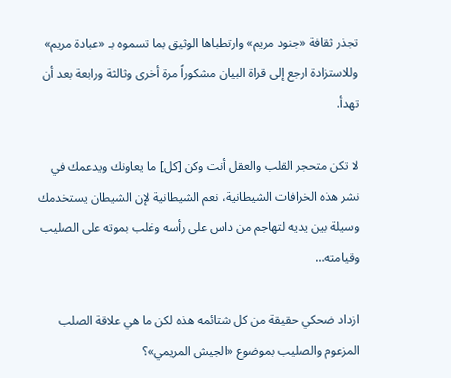تجذر ثقافة «جنود مريم» وارتطباها الوثيق بما تسموه بـ «عبادة مريم» وللاستزادة ارجع إلى قراة البيان مشكوراً مرة أخرى وثالثة ورابعة بعد أن تهدأ.

لا تكن متحجر القلب والعقل أنت وكن [كل] ما يعاونك ويدعمك في نشر هذه الخرافات الشيطانية، نعم الشيطانية لإن الشيطان يستخدمك وسيلة بين يديه لتهاجم من داس على رأسه وغلب بموته على الصليب وقيامته…

ازداد ضحكي حقيقة من كل شتائمه هذه لكن ما هي علاقة الصلب المزعوم والصليب بموضوع «الجيش المريمي»؟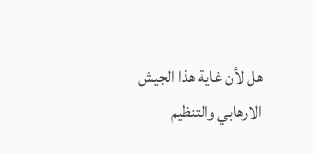هل لأن غاية هذا الجيش الارهابي والتنظيم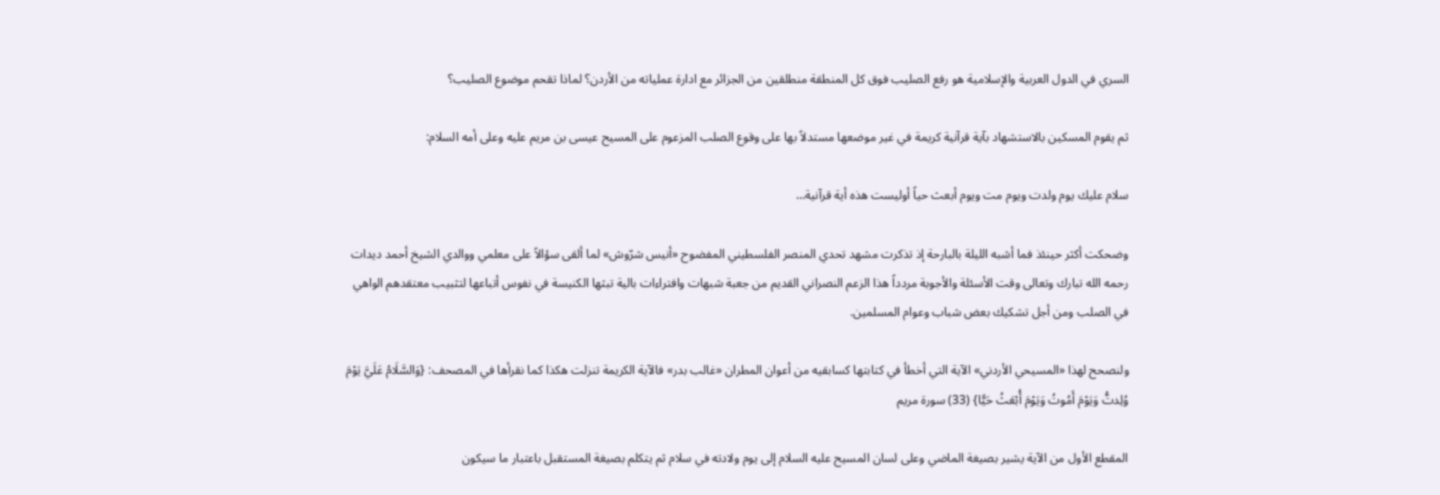السري في الدول العربية والإسلامية هو رفع الصليب فوق كل المنطقة منطلقين من الجزائر مع ادارة عملياته من الأردن؟ لماذا تقحم موضوع الصليب؟

ثم يقوم المسكين بالاستشهاد بآية قرآنية كريمة في غير موضعها مستدلاً بها على وقوع الصلب المزعوم على المسيح عيسى بن مريم عليه وعلى أمه السلام:

سلام عليك يوم ولدت ويوم مت ويوم أبعث حياً أوليست هذه أية قرآنية…

وضحكت أكثر حينئذ فما أشبه الليلة بالبارحة إذ تذكرت مشهد تحدي المنصر الفلسطيني المفضوح «أنيس شرّوش» لما ألقى سؤالاً على معلمي ووالدي الشيخ أحمد ديدات رحمه الله تبارك وتعالى وقت الأسئلة والأجوبة مردداً هذا الزعم النصراني القديم من جعبة شبهات وافتراءات بالية تبثها الكنيسة في نفوس أتباعها لتثبيب معتقدهم الواهي في الصلب ومن أجل تشكيك بعض شباب وعوام المسلمين.

ولنصحح لهذا «المسيحي الأردني» الآية التي أخطأ في كتابتها كسابقيه من أعوان المطران «غالب بدر» فالآية الكريمة تنزلت هكذا كما نقرأها في المصحف: {وَالسَّلَامُ عَلَيَّ يَوْمَ وُلِدتُّ وَيَوْمَ أَمُوتُ وَيَوْمَ أُبْعَثُ حَيًّا} (33) سورة مريم

المقطع الأول من الآية يشير بصيغة الماضي وعلى لسان المسيح عليه السلام إلى يوم ولادته في سلام ثم يتكلم بصيغة المستقبل باعتبار ما سيكون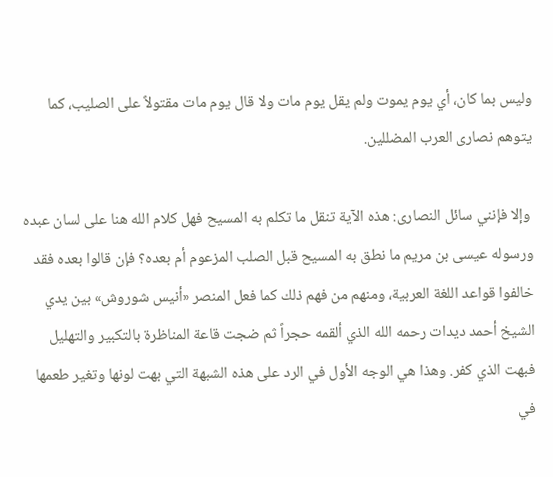وليس بما كان، أي يوم يموت ولم يقل يوم مات ولا قال يوم مات مقتولاً على الصليب، كما يتوهم نصارى العرب المضللين.

 وإلا فإنني سائل النصارى: هذه الآية تنقل ما تكلم به المسيح فهل كلام الله هنا على لسان عبده ورسوله عيسى بن مريم ما نطق به المسيح قبل الصلب المزعوم أم بعده؟ فإن قالوا بعده فقد خالفوا قواعد اللغة العربية، ومنهم من فهم ذلك كما فعل المنصر «أنيس شوروش» بين يدي الشيخ أحمد ديدات رحمه الله الذي ألقمه حجراً ثم ضجت قاعة المناظرة بالتكبير والتهليل فبهت الذي كفر. وهذا هي الوجه الأول في الرد على هذه الشبهة التي بهت لونها وتغير طعمها في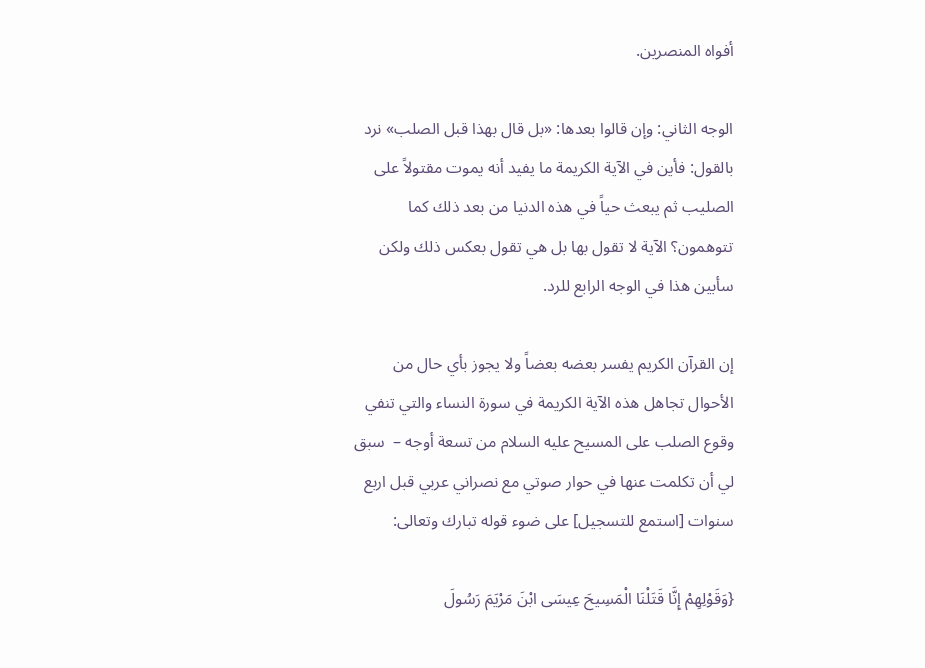أفواه المنصرين.

الوجه الثاني: وإن قالوا بعدها: «بل قال بهذا قبل الصلب» نرد بالقول: فأين في الآية الكريمة ما يفيد أنه يموت مقتولاً على الصليب ثم يبعث حياً في هذه الدنيا من بعد ذلك كما تتوهمون؟ الآية لا تقول بها بل هي تقول بعكس ذلك ولكن سأبين هذا في الوجه الرابع للرد.

إن القرآن الكريم يفسر بعضه بعضاً ولا يجوز بأي حال من الأحوال تجاهل هذه الآية الكريمة في سورة النساء والتي تنفي وقوع الصلب على المسيح عليه السلام من تسعة أوجه –  سبق لي أن تكلمت عنها في حوار صوتي مع نصراني عربي قبل اربع سنوات [استمع للتسجيل] على ضوء قوله تبارك وتعالى:

{وَقَوْلِهِمْ إِنَّا قَتَلْنَا الْمَسِيحَ عِيسَى ابْنَ مَرْيَمَ رَسُولَ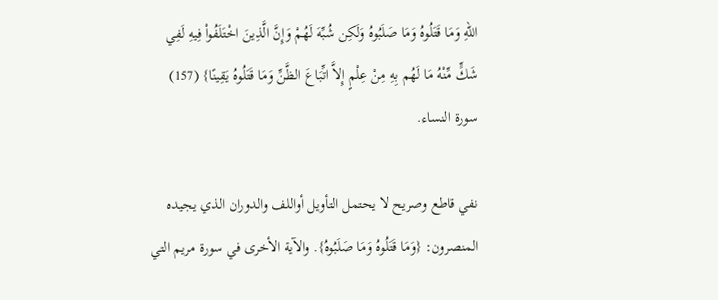اللّهِ وَمَا قَتَلُوهُ وَمَا صَلَبُوهُ وَلَكِن شُبِّهَ لَهُمْ وَإِنَّ الَّذِينَ اخْتَلَفُواْ فِيهِ لَفِي شَكٍّ مِّنْهُ مَا لَهُم بِهِ مِنْ عِلْمٍ إِلاَّ اتِّبَاعَ الظَّنِّ وَمَا قَتَلُوهُ يَقِينًا} (157) سورة النساء.

نفي قاطع وصريح لا يحتمل التأويل أواللف والدوران الذي يجيده المنصرون: {وَمَا قَتَلُوهُ وَمَا صَلَبُوهُ}. والآية الأخرى في سورة مريم التي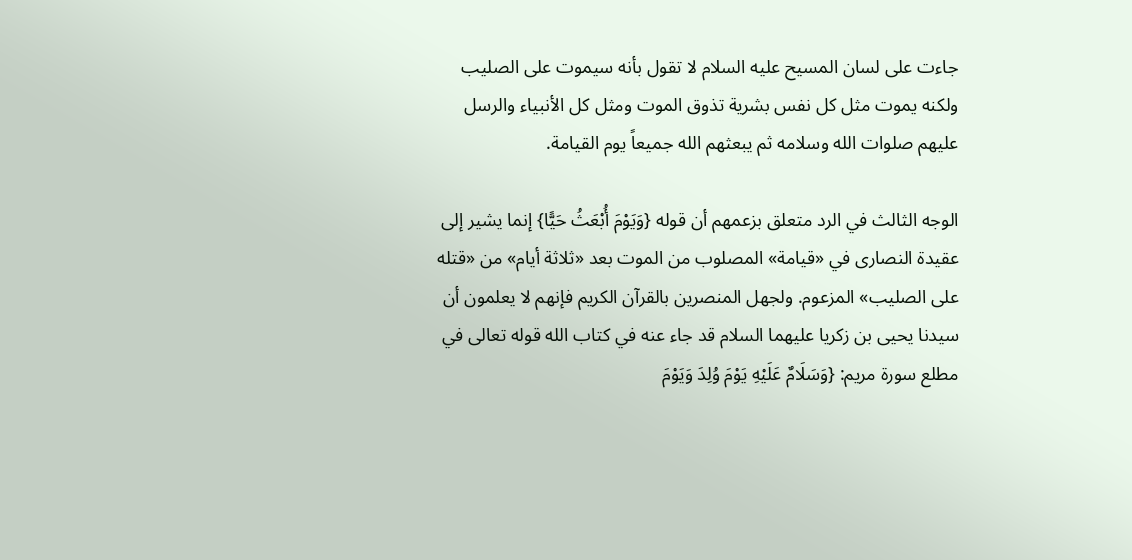جاءت على لسان المسيح عليه السلام لا تقول بأنه سيموت على الصليب ولكنه يموت مثل كل نفس بشرية تذوق الموت ومثل كل الأنبياء والرسل عليهم صلوات الله وسلامه ثم يبعثهم الله جميعاً يوم القيامة.

الوجه الثالث في الرد متعلق بزعمهم أن قوله {وَيَوْمَ أُبْعَثُ حَيًّا} إنما يشير إلى عقيدة النصارى في «قيامة» المصلوب من الموت بعد «ثلاثة أيام» من «قتله على الصليب» المزعوم. ولجهل المنصرين بالقرآن الكريم فإنهم لا يعلمون أن سيدنا يحيى بن زكريا عليهما السلام قد جاء عنه في كتاب الله قوله تعالى في مطلع سورة مريم: {وَسَلَامٌ عَلَيْهِ يَوْمَ وُلِدَ وَيَوْمَ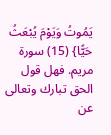يَمُوتُ وَيَوْمَ يُبْعَثُ حَيًّا} (15) سورة مريم. فهل قول الحق تبارك وتعالى عن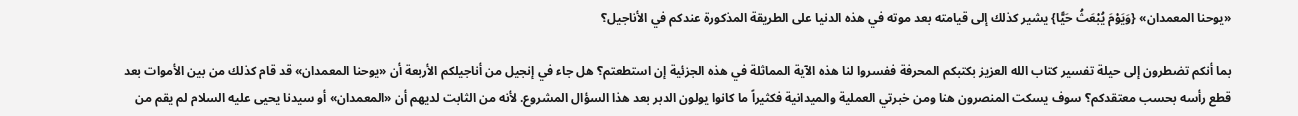«يوحنا المعمدان» {وَيَوْمَ يُبْعَثُ حَيًّا} يشير كذلك إلى قيامته بعد موته في هذه الدنيا على الطريقة المذكورة عندكم في الأناجيل؟

بما أنكم تضطرون إلى حيلة تفسير كتاب الله العزيز بكتبكم المحرفة ففسروا لنا هذه الآية المماثلة في هذه الجزئية إن استطعتم؟ هل جاء في إنجيل من أناجيلكم الأربعة أن «يوحنا المعمدان» قد قام كذلك من بين الأموات بعد قطع رأسه بحسب معتقدكم؟ سوف يسكت المنصرون هنا ومن خبرتي العملية والميدانية فكثيراً ما كانوا يولون الدبر بعد هذا السؤال المشروع. لأنه من الثابت لديهم أن «المعمدان» أو سيدنا يحيى عليه السلام لم يقم من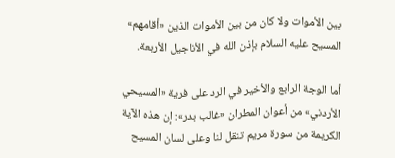بين الأموات ولا كان من بين الأموات الذين «أقامهم» المسيح عليه السلام بإذن الله في الأناجيل الأربعة.

أما الوجة الرابع والأخير في الرد على فرية «المسيحي الأردني» من أعوان المطران «غالب بدر»: إن هذه الآية الكريمة من سورة مريم تنقل لنا وعلى لسان المسيح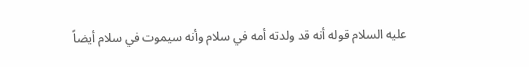عليه السلام قوله أنه قد ولدته أمه في سلام وأنه سيموت في سلام أيضاً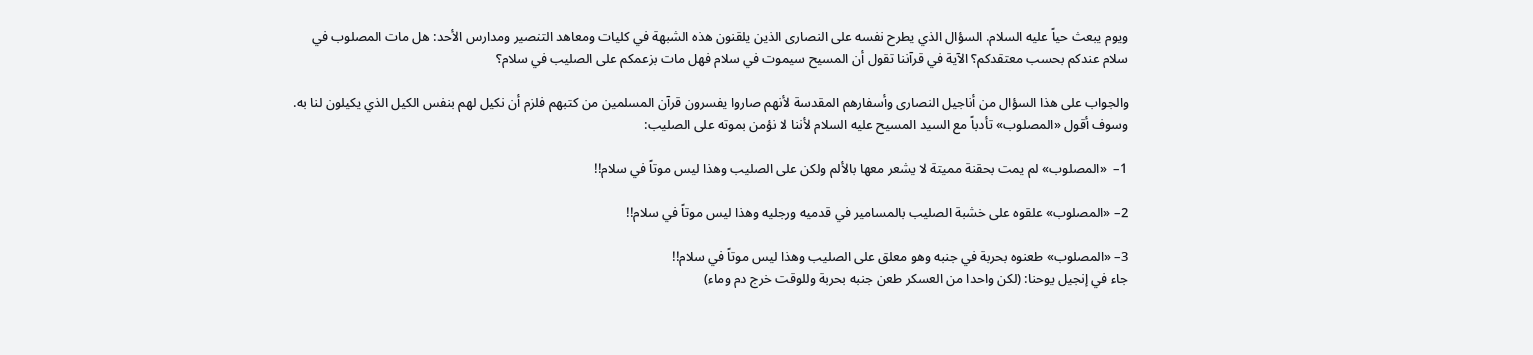ويوم يبعث حياً عليه السلام. السؤال الذي يطرح نفسه على النصارى الذين يلقنون هذه الشبهة في كليات ومعاهد التنصير ومدارس الأحد: هل مات المصلوب في سلام عندكم بحسب معتقدكم؟ الآية في قرآننا تقول أن المسيح سيموت في سلام فهل مات بزعمكم على الصليب في سلام؟

والجواب على هذا السؤال من أناجيل النصارى وأسفارهم المقدسة لأنهم صاروا يفسرون قرآن المسلمين من كتبهم فلزم أن نكيل لهم بنفس الكيل الذي يكيلون لنا به. وسوف أقول «المصلوب» تأدباً مع السيد المسيح عليه السلام لأننا لا نؤمن بموته على الصليب:

1–  «المصلوب» لم يمت بحقنة مميتة لا يشعر معها بالألم ولكن على الصليب وهذا ليس موتاً في سلام!!

2– «المصلوب» علقوه على خشبة الصليب بالمسامير في قدميه ورجليه وهذا ليس موتاً في سلام!!

3– «المصلوب» طعنوه بحربة في جنبه وهو معلق على الصليب وهذا ليس موتاً في سلام!!
جاء في إنجيل يوحنا: (لكن واحدا من العسكر طعن جنبه بحربة وللوقت خرج دم وماء)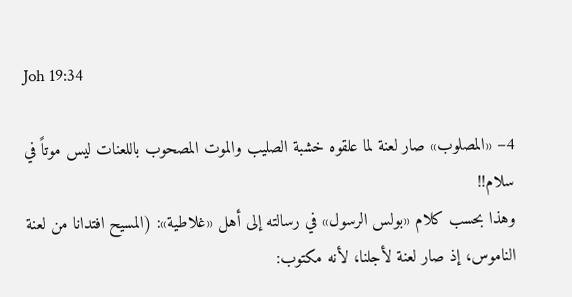Joh 19:34

4– «المصلوب» صار لعنة لما علقوه خشبة الصليب والموت المصحوب باللعنات ليس موتاً في سلام!!
وهذا بحسب كلام «بولس الرسول» في رسالته إلى أهل «غلاطية»: (المسيح افتدانا من لعنة الناموس، إذ صار لعنة لأجلنا، لأنه مكتوب: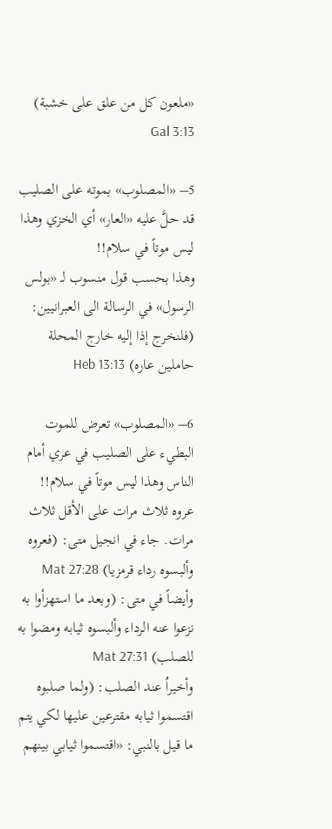«ملعون كل من علق على خشبة) Gal 3:13

5– «المصلوب» بموته على الصليب قد حلَّ عليه «العار» أي الخزي وهذا ليس موتاً في سلام!!
وهذا بحسب قول منسوب لـ «بولس الرسول» في الرسالة الى العبرانيين: (فلنخرج إذا إليه خارج المحلة حاملين عاره) Heb 13:13

6– «المصلوب» تعرض للموت البطيء على الصليب في عري أمام الناس وهذا ليس موتاً في سلام!!
عروه ثلاث مرات على الأقل ثلاث مرات. جاء في انجيل متى: (فعروه وألبسوه رداء قرمزيا) Mat 27:28
وأيضاً في متى: (وبعد ما استهزأوا به نزعوا عنه الرداء وألبسوه ثيابه ومضوا به للصلب) Mat 27:31
وأخيراُ عند الصلب: (ولما صلبوه اقتسموا ثيابه مقترعين عليها لكي يتم ما قيل بالنبي: «اقتسموا ثيابي بينهم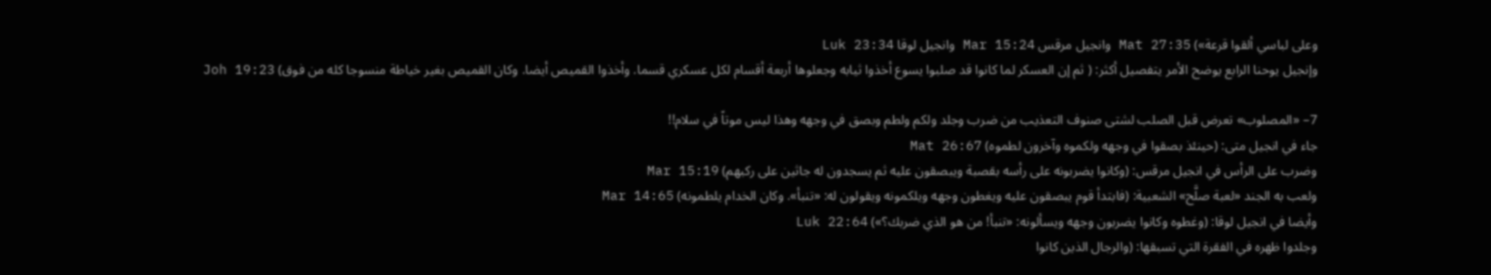وعلى لباسي ألقوا قرعة») Mat 27:35 وانجيل مرقس Mar 15:24 وانجيل لوقا Luk 23:34
وإنجيل يوحنا الرابع يوضح الأمر يتفصيل أكثر: ( ثم إن العسكر لما كانوا قد صلبوا يسوع أخذوا ثيابه وجعلوها أربعة أقسام لكل عسكري قسما. وأخذوا القميص أيضا. وكان القميص بغير خياطة منسوجا كله من فوق) Joh 19:23

7– «المصلوب» تعرض قبل الصلب لشتى صنوف التعذيب من ضرب وجلد ولكم ولطم وبصق في وجهه وهذا ليس موتاً في سلام!!
جاء في انجيل متى: (حينئذ بصقوا في وجهه ولكموه وآخرون لطموه) Mat 26:67
وضرب على الرأس في انجيل مرقس: (وكانوا يضربونه على رأسه بقصبة ويبصقون عليه ثم يسجدون له جاثين على ركبهم) Mar 15:19
ولعب به الجند «لعبة صلَّح» الشعبية: (فابتدأ قوم يبصقون عليه ويغطون وجهه ويلكمونه ويقولون له: «تنبأ». وكان الخدام يلطمونه) Mar 14:65
وأيضا في انجيل لوقا: (وغطوه وكانوا يضربون وجهه ويسألونه: «تنبأ! من هو الذي ضربك؟») Luk 22:64
وجلدوا ظهره في الفقرة التي تسبقها: (والرجال الذين كانوا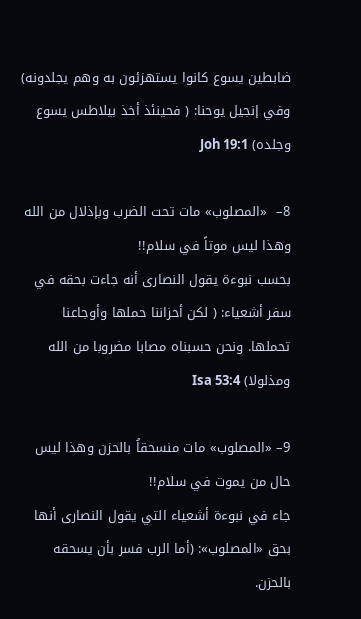ضابطين يسوع كانوا يستهزئون به وهم يجلدونه)
وفي إنجيل يوحنا: ( فحينئذ أخذ بيلاطس يسوع وجلده) Joh 19:1

8–  «المصلوب» مات تحت الضرب وبإذلال من الله وهذا ليس موتاً في سلام!!
بحسب نبوءة يقول النصارى أنه جاءت بحقه في سفر أشعياء: ( لكن أحزاننا حملها وأوجاعنا تحملها. ونحن حسبناه مصابا مضروبا من الله ومذلولا) Isa 53:4

9– «المصلوب» مات منسحقاُ بالحزن وهذا ليس حال من يموت في سلام!!
جاء في نبوءة أشعياء التي يقول النصارى أنها بحق «المصلوب»: (أما الرب فسر بأن يسحقه بالحزن.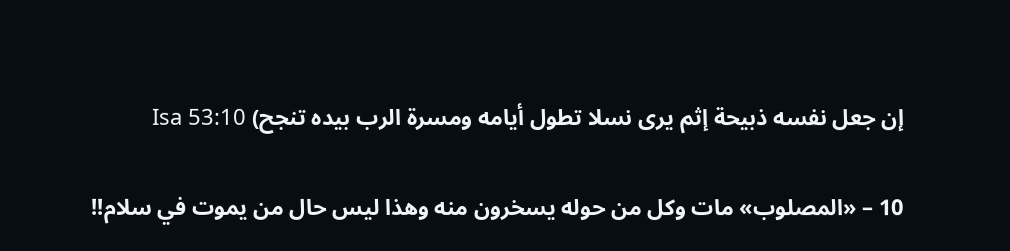إن جعل نفسه ذبيحة إثم يرى نسلا تطول أيامه ومسرة الرب بيده تنجح) Isa 53:10

10 – «المصلوب» مات وكل من حوله يسخرون منه وهذا ليس حال من يموت في سلام!!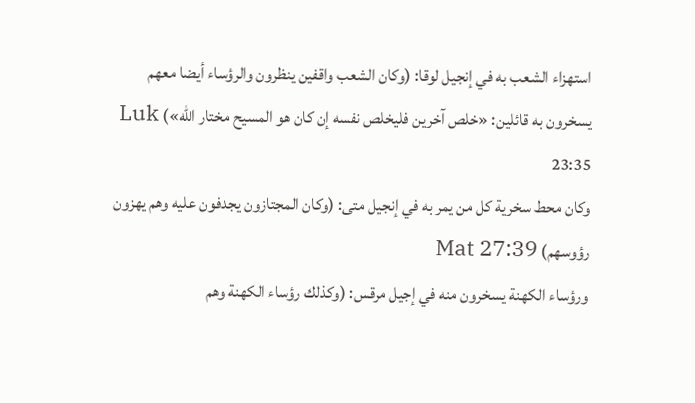استهزاء الشعب به في إنجيل لوقا: (وكان الشعب واقفين ينظرون والرؤساء أيضا معهم يسخرون به قائلين: «خلص آخرين فليخلص نفسه إن كان هو المسيح مختار الله») Luk 23:35
وكان محط سخرية كل من يمر به في إنجيل متى: (وكان المجتازون يجدفون عليه وهم يهزون رؤوسهم) Mat 27:39
ورؤساء الكهنة يسخرون منه في إجيل مرقس: (وكذلك رؤساء الكهنة وهم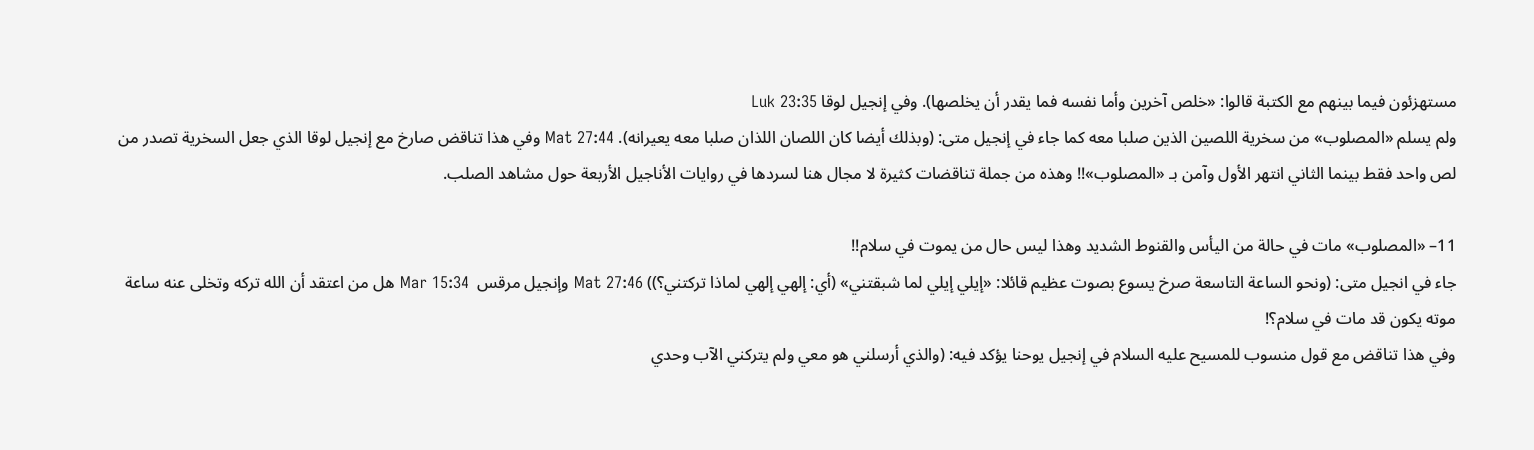مستهزئون فيما بينهم مع الكتبة قالوا: «خلص آخرين وأما نفسه فما يقدر أن يخلصها). وفي إنجيل لوقا Luk 23:35
ولم يسلم «المصلوب» من سخرية اللصين الذين صلبا معه كما جاء في إنجيل متى: (وبذلك أيضا كان اللصان اللذان صلبا معه يعيرانه). Mat 27:44 وفي هذا تناقض صارخ مع إنجيل لوقا الذي جعل السخرية تصدر من لص واحد فقط بينما الثاني انتهر الأول وآمن بـ «المصلوب»!! وهذه من جملة تناقضات كثيرة لا مجال هنا لسردها في روايات الأناجيل الأربعة حول مشاهد الصلب.

11– «المصلوب» مات في حالة من اليأس والقنوط الشديد وهذا ليس حال من يموت في سلام!!
جاء في انجيل متى: (ونحو الساعة التاسعة صرخ يسوع بصوت عظيم قائلا: «إيلي إيلي لما شبقتني» (أي: إلهي إلهي لماذا تركتني؟)) Mat 27:46 وإنجيل مرقس  Mar 15:34 هل من اعتقد أن الله تركه وتخلى عنه ساعة موته يكون قد مات في سلام؟!
وفي هذا تناقض مع قول منسوب للمسيح عليه السلام في إنجيل يوحنا يؤكد فيه: (والذي أرسلني هو معي ولم يتركني الآب وحدي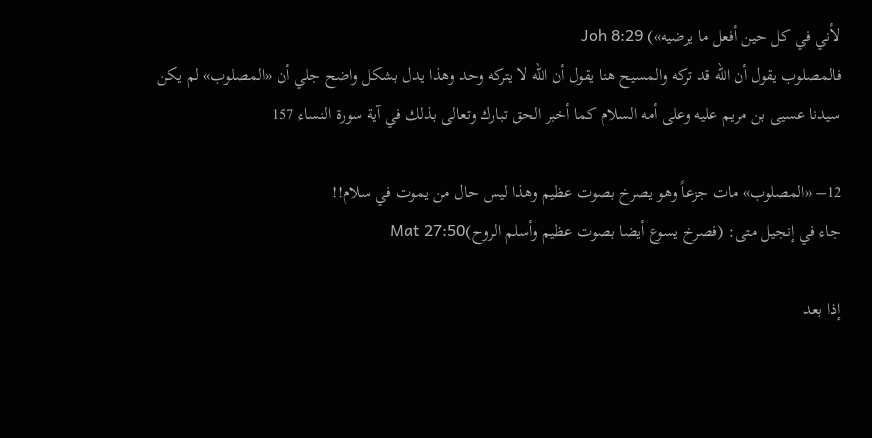لأني في كل حين أفعل ما يرضيه») Joh 8:29
فالمصلوب يقول أن الله قد تركه والمسيح هنا يقول أن الله لا يتركه وحد وهذا يدل بشكل واضح جلي أن «المصلوب» لم يكن سيدنا عسيى بن مريم عليه وعلى أمه السلام كما أخبر الحق تبارك وتعالى بذلك في آية سورة النساء 157

12– «المصلوب» مات جزعاً وهو يصرخ بصوت عظيم وهذا ليس حال من يموت في سلام!!
جاء في إنجيل متى: (فصرخ يسوع أيضا بصوت عظيم وأسلم الروح)Mat 27:50

إذا بعد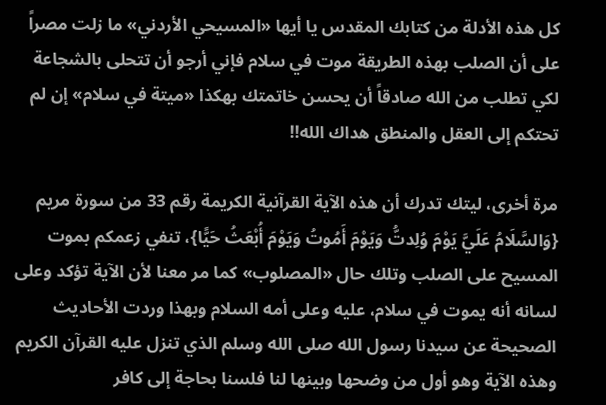كل هذه الأدلة من كتابك المقدس يا أيها «المسيحي الأردني» ما زلت مصراً على أن الصلب بهذه الطريقة موت في سلام فإني أرجو أن تتحلى بالشجاعة لكي تطلب من الله صادقاً أن يحسن خاتمتك بهكذا «ميتة في سلام» إن لم تحتكم إلى العقل والمنطق هداك الله!!

مرة أخرى، ليتك تدرك أن هذه الآية القرآنية الكريمة رقم 33 من سورة مريم {وَالسَّلَامُ عَلَيَّ يَوْمَ وُلِدتُّ وَيَوْمَ أَمُوتُ وَيَوْمَ أُبْعَثُ حَيًّا}، تنفي زعمكم بموت المسيح على الصلب وتلك حال «المصلوب» كما مر معنا لأن الآية تؤكد وعلى لسانه أنه يموت في سلام، عليه وعلى أمه السلام وبهذا وردت الأحاديث الصحيحة عن سيدنا رسول الله صلى الله وسلم الذي تنزل عليه القرآن الكريم وهذه الآية وهو أول من وضحها وبينها لنا فلسنا بحاجة إلى كافر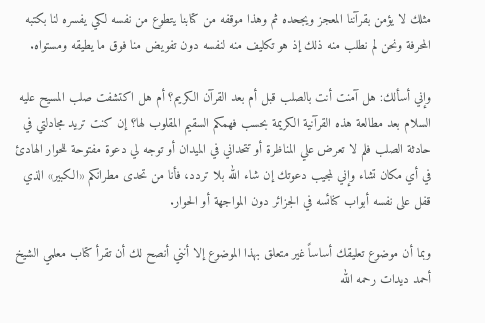مثلك لا يؤمن بقرآننا المعجز ويجحده ثم وهذا موقفه من كتابنا يتطوع من نفسه لكي يفسره لنا بكتبه المحرفة ونحن لم نطلب منه ذلك إذ هو تكليف منه لنفسه دون تفويض منا فوق ما يطيقه ومستواه.

وإني أسألك: هل آمنت أنت بالصلب قبل أم بعد القرآن الكريم؟ أم هل اكتشفت صلب المسيح عليه السلام بعد مطالعة هذه القرآنية الكريمة بحسب فهمكم السقيم المقلوب لها؟ إن كنت تريد مجادلتي في حادثة الصلب فلم لا تعرض علي المناظرة أو تتحداني في الميدان أو توجه لي دعوة مفتوحة للحوار الهادئ في أي مكان تشاء وإني لمجيب دعوتك إن شاء الله بلا تردد، فأنا من تحدى مطرانكم «الكبير» الذي قفل على نفسه أبواب كنائسه في الجزائر دون المواجهة أو الحوار.

وبما أن موضوع تعليقك أساساً غير متعلق بهذا الموضوع إلا أنني أنصح لك أن تقرأ كتاب معلمي الشيخ أحمد ديدات رحمه الله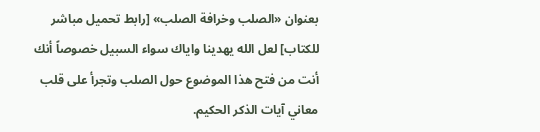بعنوان «الصلب وخرافة الصلب» [رابط تحميل مباشر للكتاب] لعل الله يهدينا واياك سواء السبيل خصوصاً أنك أنت من فتح هذا الموضوع حول الصلب وتجرأ على قلب معاني آيات الذكر الحكيم.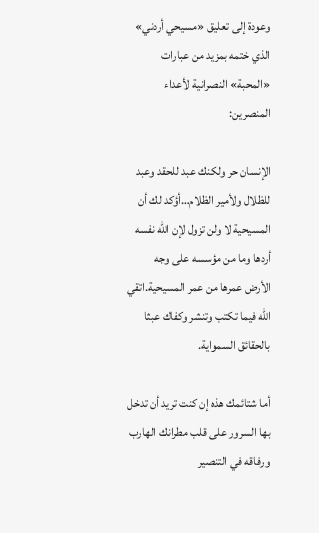وعودة إلى تعليق «مسيحي أردني» الذي ختمه بمزيد من عبارات «المحبة» النصرانية لأعداء المنصرين:

الإنسان حر ولكنك عبد للحقد وعبد للظلال ولأمير الظلام…أؤكد لك أن المسيحية لا ولن تزول لإن الله نفسه أردها وما من مؤسسه على وجه الأرض عمرها من عمر المسيحية.اتقي الله فيما تكتب وتنشر وكفاك عبثا بالحقائق السمواية.

أما شتائمك هذه إن كنت تريد أن تدخل بها السرور على قلب مطرانك الهارب ورفاقه في التنصير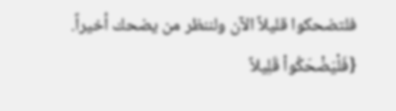فلتضحكوا قليلاً الآن ولننظر من يضحك أخيراً. {فَلْيَضْحَكُواْ قَلِيلاً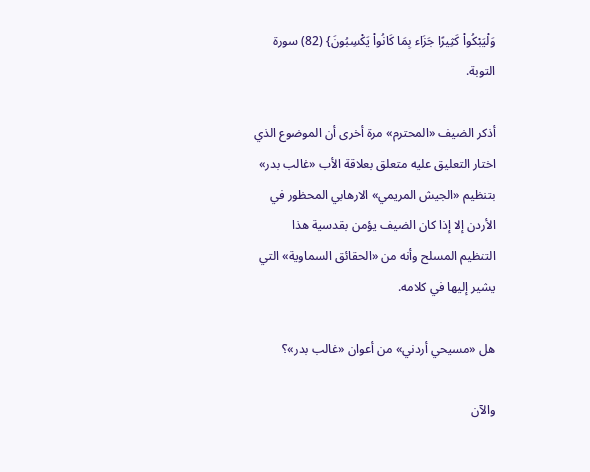وَلْيَبْكُواْ كَثِيرًا جَزَاء بِمَا كَانُواْ يَكْسِبُونَ} (82) سورة التوبة.

أذكر الضيف «المحترم» مرة أخرى أن الموضوع الذي اختار التعليق عليه متعلق بعلاقة الأب «غالب بدر» بتنظيم «الجيش المريمي» الارهابي المحظور في الأردن إلا إذا كان الضيف يؤمن بقدسية هذا التنظيم المسلح وأنه من «الحقائق السماوية» التي يشير إليها في كلامه.

هل «مسيحي أردني» من أعوان «غالب بدر»؟

والآن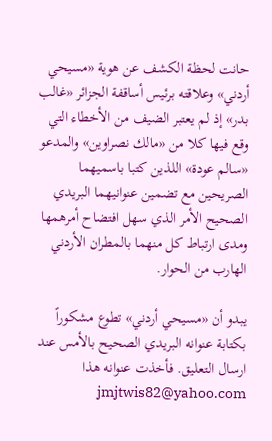حانت لحظة الكشف عن هوية «مسيحي أردني» وعلاقته برئيس أساقفة الجزائر «غالب بدر» إذ لم يعتبر الضيف من الأخطاء التي وقع فيها كلا من «مالك نصراوين» والمدعو «سالم عودة» اللذين كتبا باسميهما الصريحين مع تضمين عنوانيهما البريدي الصحيح الأمر الذي سهل افتضاح أمرهمها ومدى ارتباط كل منهما بالمطران الأردني الهارب من الحوار.

يبدو أن «مسيحي أردني» تطوع مشكوراً بكتابة عنوانه البريدي الصحيح بالأمس عند ارسال التعليق. فأخذت عنوانه هذا jmjtwis82@yahoo.com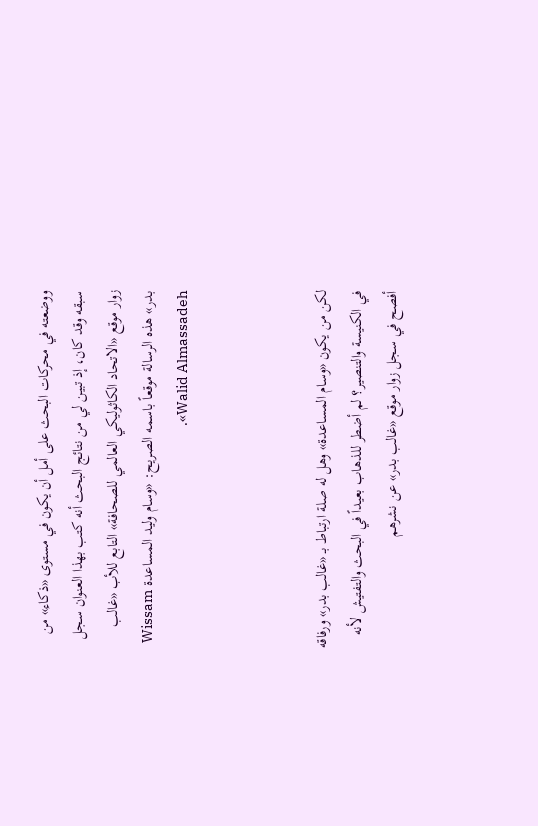ووضعته في محركات البحث على أمل أن يكون في مستوى «ذكاء» من سبقه وقد كان، إذ تبين لي من نتائج البحث أنه كتب بهذا العنوان سجل زوار موقع «الاتحاد الكاثوليكي العالمي للصحافة» التابع للأب «غالب بدر» هذه الرسالة موقعاً باسمه الصريح: «وسام وليد المساعدة Wissam Walid Almassadeh».



لكن من يكون «وسام المساعدة» وهل له صلة ارتباط بـ «غالب بدر» ورفاقه في الكنيسة والتنصير؟ لم أضطر للذهاب بعيداً في البحث والتفتيش لأنه أفصح في سجل زوار موقع «غالب بدر» عن نشرهم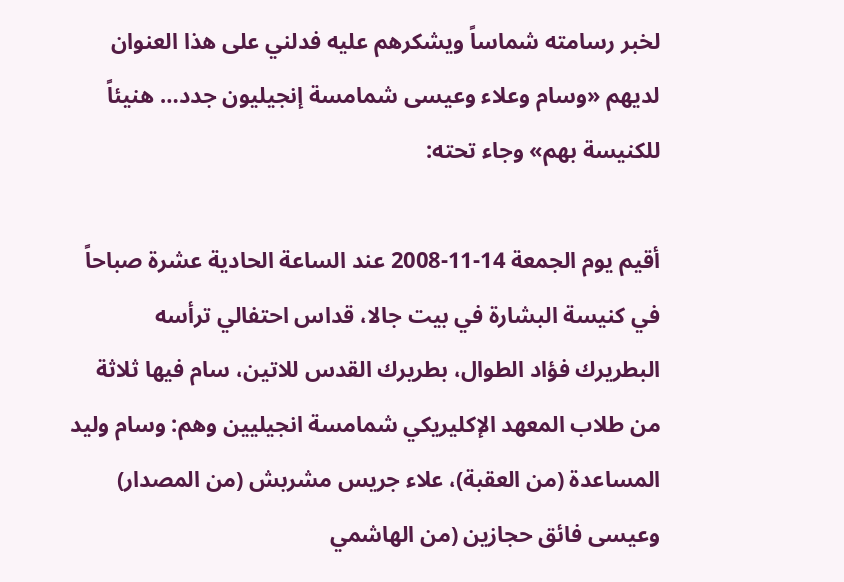لخبر رسامته شماساً ويشكرهم عليه فدلني على هذا العنوان لديهم «وسام وعلاء وعيسى شمامسة إنجيليون جدد… هنيئاً للكنيسة بهم» وجاء تحته:

أقيم يوم الجمعة 14-11-2008 عند الساعة الحادية عشرة صباحاً في كنيسة البشارة في بيت جالا، قداس احتفالي ترأسه البطريرك فؤاد الطوال، بطريرك القدس للاتين، سام فيها ثلاثة من طلاب المعهد الإكليريكي شمامسة انجيليين وهم: وسام وليد المساعدة (من العقبة)، علاء جريس مشربش (من المصدار) وعيسى فائق حجازين (من الهاشمي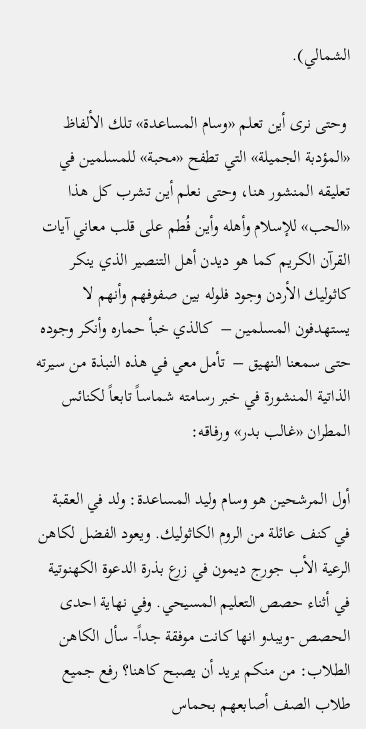الشمالي).

 وحتى نرى أين تعلم «وسام المساعدة» تلك الألفاظ «المؤدبة الجميلة» التي تطفح «محبة» للمسلمين في تعليقه المنشور هنا، وحتى نعلم أين تشرب كل هذا «الحب» للإسلام وأهله وأين فُطم على قلب معاني آيات القرآن الكريم كما هو ديدن أهل التنصير الذي ينكر كاثوليك الأردن وجود فلوله بين صفوفهم وأنهم لا يستهدفون المسلمين –  كالذي خبأ حماره وأنكر وجوده حتى سمعنا النهيق –  تأمل معي في هذه النبذة من سيرته الذاتية المنشورة في خبر رسامته شماساً تابعاً لكنائس المطران «غالب بدر» ورفاقه:

أول المرشحين هو وسام وليد المساعدة: ولد في العقبة في كنف عائلة من الروم الكاثوليك. ويعود الفضل لكاهن الرعية الأب جورج ديمون في زرع بذرة الدعوة الكهنوتية في أثناء حصص التعليم المسيحي. وفي نهاية احدى الحصص -ويبدو انها كانت موفقة جداً- سأل الكاهن الطلاب: من منكم يريد أن يصبح كاهنا؟ رفع جميع طلاب الصف أصابعهم بحماس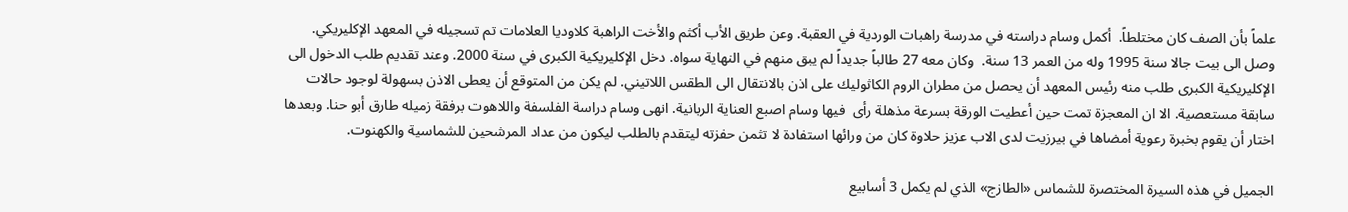علماً بأن الصف كان مختلطاً.  أكمل وسام دراسته في مدرسة راهبات الوردية في العقبة. وعن طريق الأب أكثم والأخت الراهبة كلاوديا العلامات تم تسجيله في المعهد الإكليريكي. وصل الى بيت جالا سنة 1995 وله من العمر 13 سنة.  وكان معه 27 طالباً جديداً لم يبق منهم في النهاية سواه. دخل الإكليريكية الكبرى في سنة 2000. وعند تقديم طلب الدخول الى الإكليريكية الكبرى طلب منه رئيس المعهد أن يحصل من مطران الروم الكاثوليك على اذن بالانتقال الى الطقس اللاتيني. لم يكن من المتوقع أن يعطى الاذن بسهولة لوجود حالات سابقة مستعصية. الا ان المعجزة تمت حين أعطيت الورقة بسرعة مذهلة رأى  فيها وسام اصبع العناية الربانية. انهى وسام دراسة الفلسفة واللاهوت برفقة زميله طارق أبو حنا. وبعدها اختار أن يقوم بخبرة رعوية أمضاها في بيرزيت لدى الاب عزيز حلاوة كان من ورائها استفادة لا تثمن حفزته ليتقدم بالطلب ليكون من عداد المرشحين للشماسية والكهنوت.

الجميل في هذه السيرة المختصرة للشماس «الطازج» الذي لم يكمل 3 أسابيع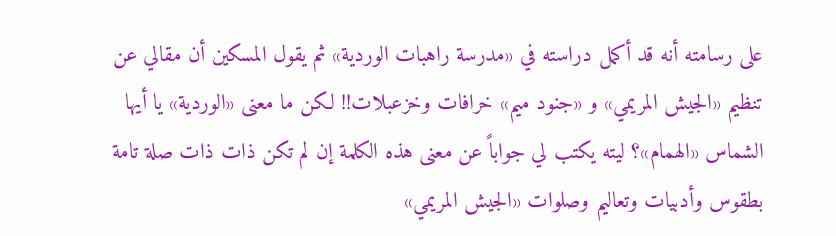على رسامته أنه قد أكمل دراسته في «مدرسة راهبات الوردية» ثم يقول المسكين أن مقالي عن تنظيم «الجيش المريمي» و «جنود ميم» خرافات وخزعبلات!! لكن ما معنى «الوردية» يا أيها الشماس «الهمام»؟ ليته يكتب لي جواباً عن معنى هذه الكلمة إن لم تكن ذات ذات صلة تامة بطقوس وأدبيات وتعاليم وصلوات «الجيش المريمي»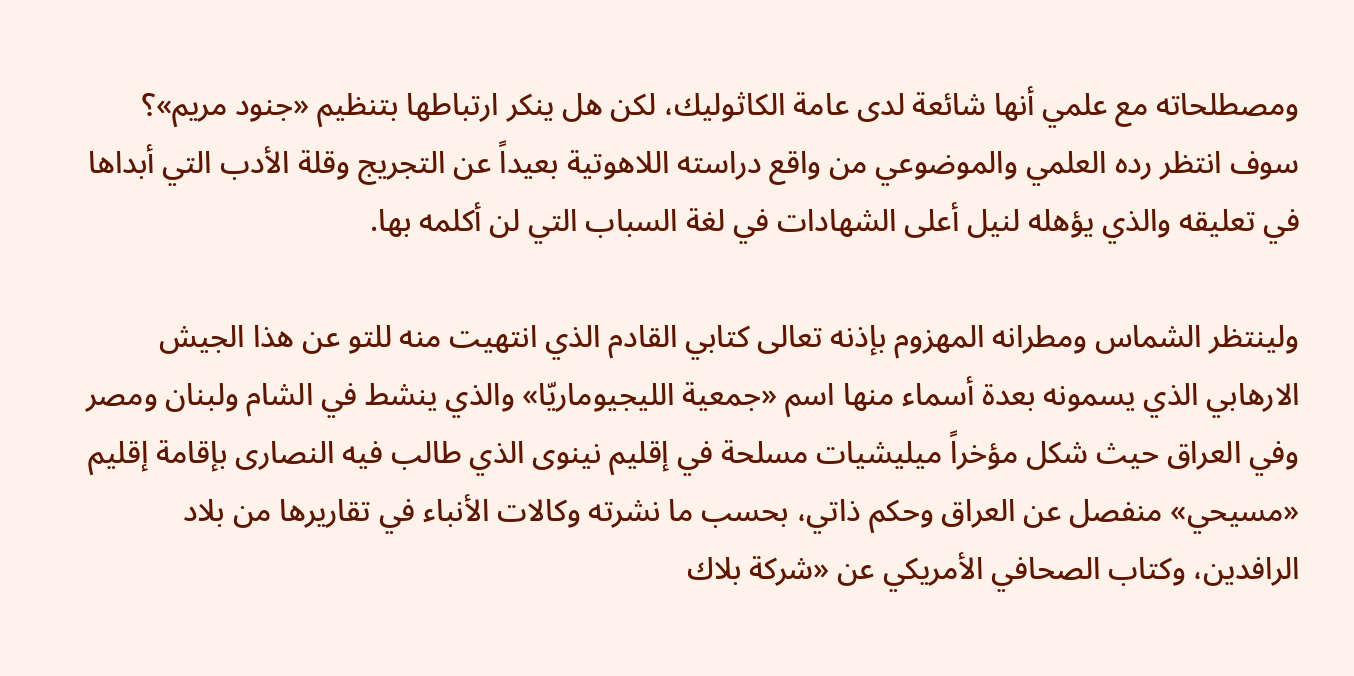ومصطلحاته مع علمي أنها شائعة لدى عامة الكاثوليك، لكن هل ينكر ارتباطها بتنظيم «جنود مريم»؟ سوف انتظر رده العلمي والموضوعي من واقع دراسته اللاهوتية بعيداً عن التجريج وقلة الأدب التي أبداها في تعليقه والذي يؤهله لنيل أعلى الشهادات في لغة السباب التي لن أكلمه بها.

ولينتظر الشماس ومطرانه المهزوم بإذنه تعالى كتابي القادم الذي انتهيت منه للتو عن هذا الجيش الارهابي الذي يسمونه بعدة أسماء منها اسم «جمعية الليجيوماريّا» والذي ينشط في الشام ولبنان ومصر وفي العراق حيث شكل مؤخراً ميليشيات مسلحة في إقليم نينوى الذي طالب فيه النصارى بإقامة إقليم «مسيحي» منفصل عن العراق وحكم ذاتي، بحسب ما نشرته وكالات الأنباء في تقاريرها من بلاد الرافدين، وكتاب الصحافي الأمريكي عن «شركة بلاك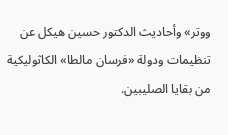ووتر» وأحاديث الدكتور حسين هيكل عن تنظيمات ودولة «فرسان مالطا» الكاثوليكية من بقايا الصليبين.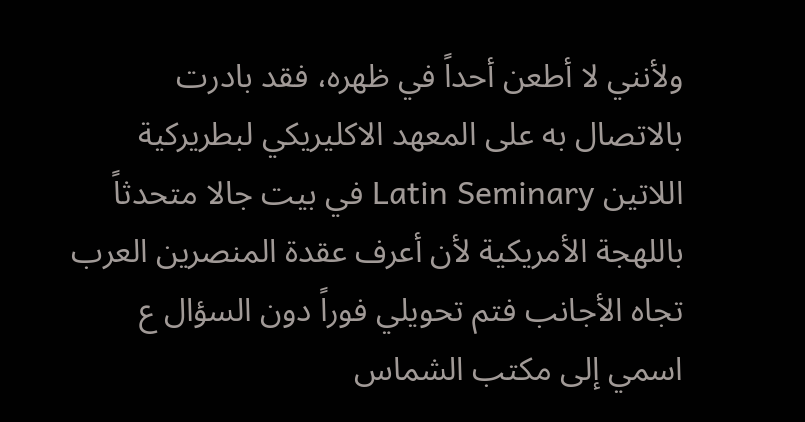ولأنني لا أطعن أحداً في ظهره، فقد بادرت بالاتصال به على المعهد الاكليريكي لبطريركية اللاتين Latin Seminary في بيت جالا متحدثاً باللهجة الأمريكية لأن أعرف عقدة المنصرين العرب تجاه الأجانب فتم تحويلي فوراً دون السؤال ع اسمي إلى مكتب الشماس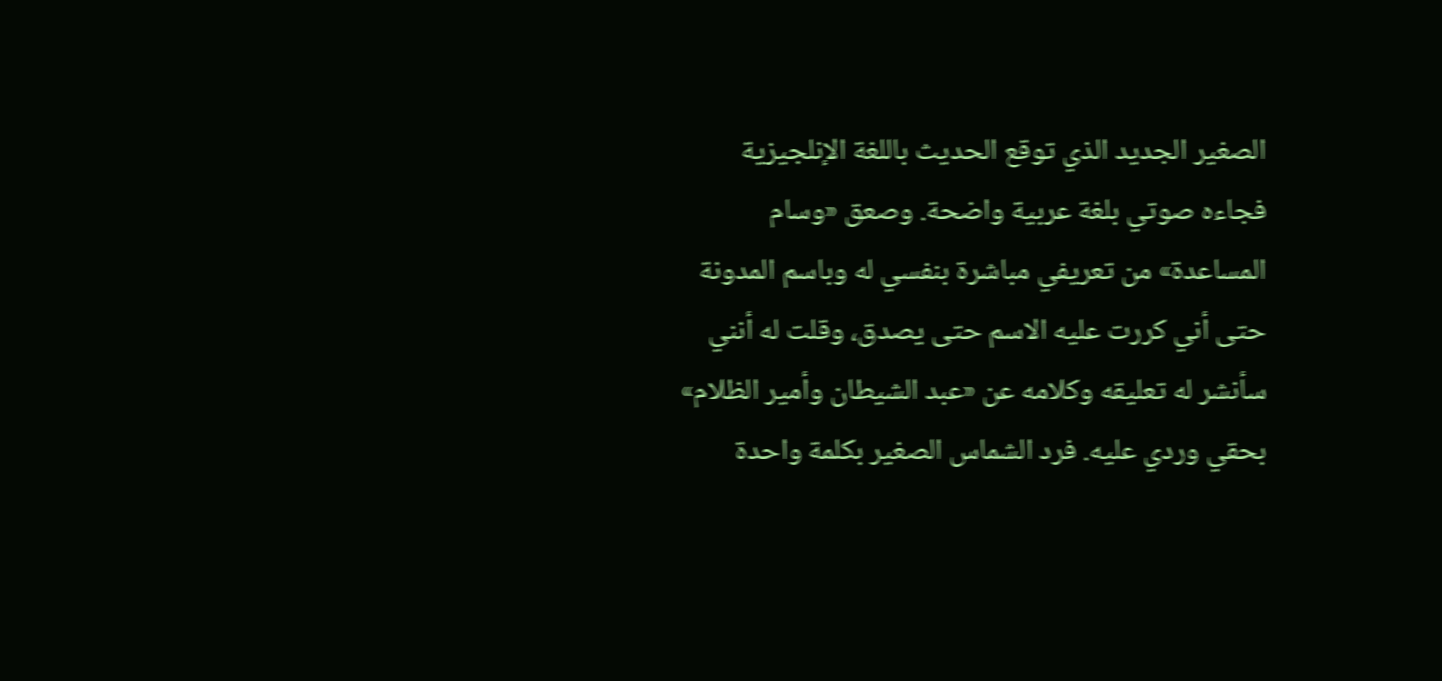الصغير الجديد الذي توقع الحديث باللغة الإنلجيزية فجاءه صوتي بلغة عربية واضحة. وصعق «وسام المساعدة» من تعريفي مباشرة بنفسي له وباسم المدونة حتى أني كررت عليه الاسم حتى يصدق، وقلت له أنني سأنشر له تعليقه وكلامه عن «عبد الشيطان وأمير الظلام» بحقي وردي عليه. فرد الشماس الصغير بكلمة واحدة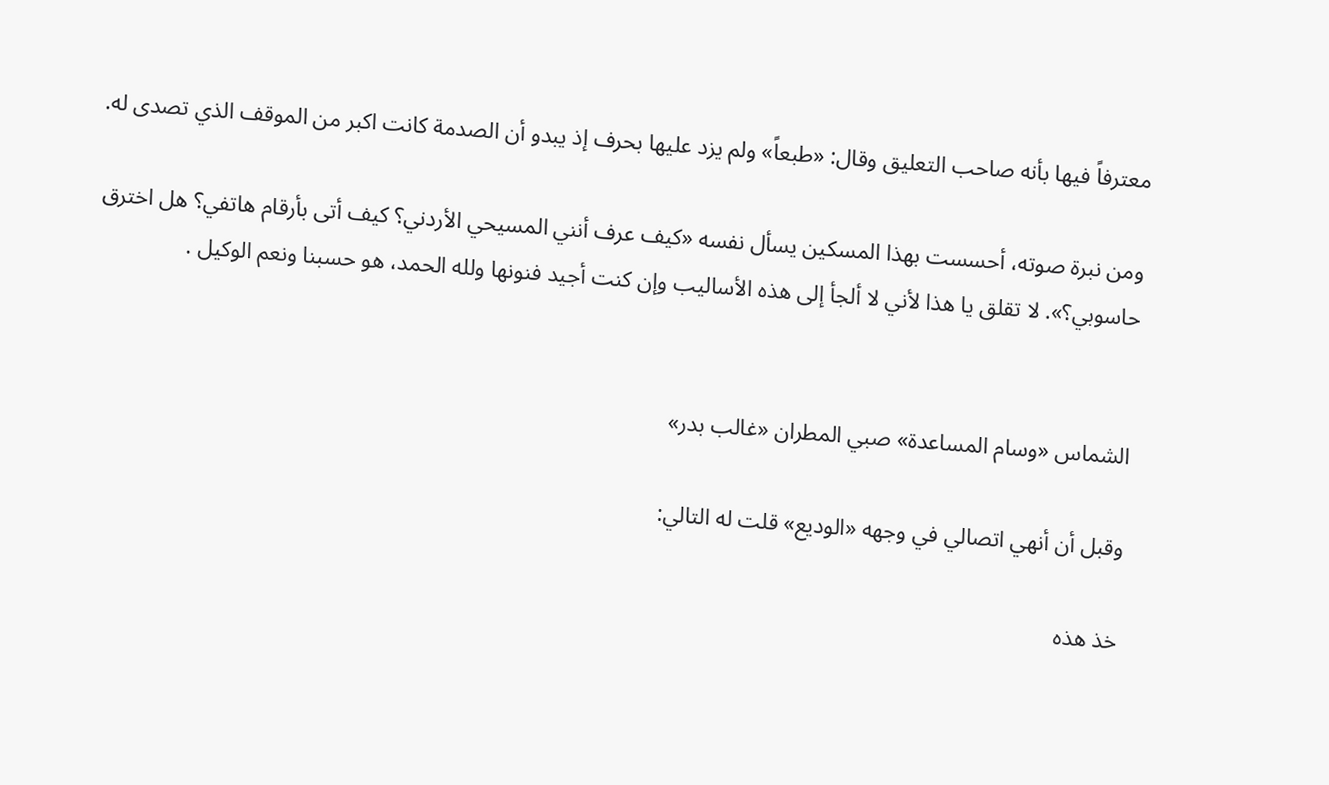معترفاً فيها بأنه صاحب التعليق وقال: «طبعاً» ولم يزد عليها بحرف إذ يبدو أن الصدمة كانت اكبر من الموقف الذي تصدى له.

ومن نبرة صوته، أحسست بهذا المسكين يسأل نفسه «كيف عرف أنني المسيحي الأردني؟ كيف أتى بأرقام هاتفي؟ هل اخترق حاسوبي؟». لا تقلق يا هذا لأني لا ألجأ إلى هذه الأساليب وإن كنت أجيد فنونها ولله الحمد، هو حسبنا ونعم الوكيل .


الشماس «وسام المساعدة» صبي المطران «غالب بدر»

وقبل أن أنهي اتصالي في وجهه «الوديع» قلت له التالي:

خذ هذه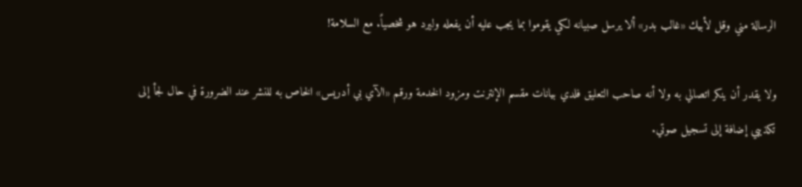الرسالة مني وقل لأبيك «غالب بدر» ألا يرسل صبيانه لكي يقوموا بما يجب عليه أن يفعله وليرد هو شخصياً. مع السلامة!

ولا يقدر أن ينكر اتصالي به ولا أنه صاحب التعليق فلدي بيانات مقسم الإنترنت ومزود الخدمة ورقم «الآي بي أدريس» الخاص به للنشر عند الضرورة في حال لجأ إلى تكذيبي إضافة إلى تسجيل صوتي.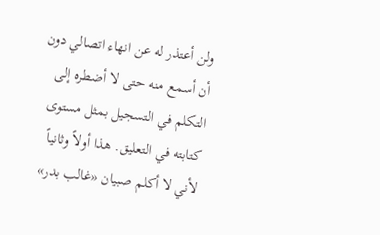ولن أعتذر له عن انهاء اتصالي دون أن أسمع منه حتى لا أضطره إلى التكلم في التسجيل بمثل مستوى كتابته في التعليق. هذا أولاً وثانياً لأني لا أكلم صبيان «غالب بدر»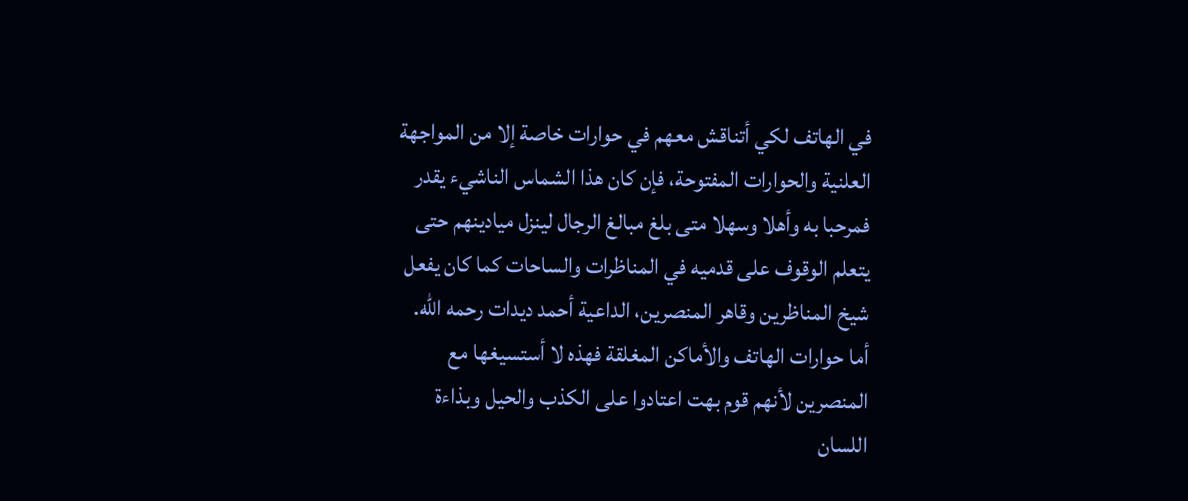في الهاتف لكي أتناقش معهم في حوارات خاصة إلا من المواجهة العلنية والحوارات المفتوحة، فإن كان هذا الشماس الناشيء يقدر فمرحبا به وأهلا وسهلا متى بلغ مبالغ الرجال لينزل ميادينهم حتى يتعلم الوقوف على قدميه في المناظرات والساحات كما كان يفعل شيخ المناظرين وقاهر المنصرين، الداعية أحمد ديدات رحمه الله. أما حوارات الهاتف والأماكن المغلقة فهذه لا أستسيغها مع المنصرين لأنهم قوم بهت اعتادوا على الكذب والحيل وبذاءة اللسان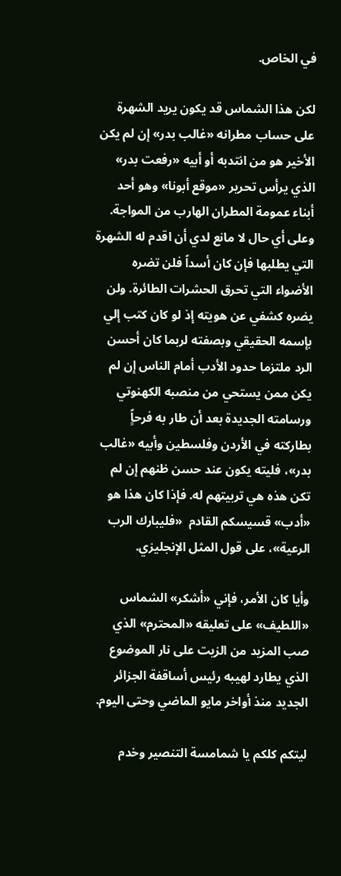في الخاص.

لكن هذا الشماس قد يكون يريد الشهرة على حساب مطرانه «غالب بدر» إن لم يكن الأخير هو من انتدبه أو أبيه «رفعت بدر» الذي يرأس تحرير «موقع أبونا» وهو أحد أبناء عمومة المطران الهارب من المواجة. وعلى أي حال لا مانع لدي أن اقدم له الشهرة التي يطلبها فإن كان أسداً فلن تضره الأضواء التي تحرق الحشرات الطائرة. ولن يضره كشفي عن هويته إذ لو كان كتب إلي بإسمه الحقيقي وبصفته لربما كان أحسن الرد ملتزما حدود الأدب أمام الناس إن لم يكن ممن يستحي من منصبه الكهنوتي ورسامته الجديدة بعد أن طار به فرحاًٍ بطاركته في الأردن وفلسطين وأبيه «غالب بدر»، فليته يكون عند حسن ظنهم إن لم تكن هذه هي تربيتهم له. فإذا كان هذا هو «أدب» قسيسكم القادم  «فليبارك الرب الرعية»، على قول المثل الإنجليزي.

وأيا كان الأمر، فإني «أشكر» الشماس «اللطيف» على تعليقه «المحترم» الذي صب المزيد من الزيت على نار الموضوع الذي يطارد لهيبه رئيس أساقفة الجزائر الجديد منذ أواخر مايو الماضي وحتى اليوم.

ليتكم كلكم يا شمامسة التنصير وخدم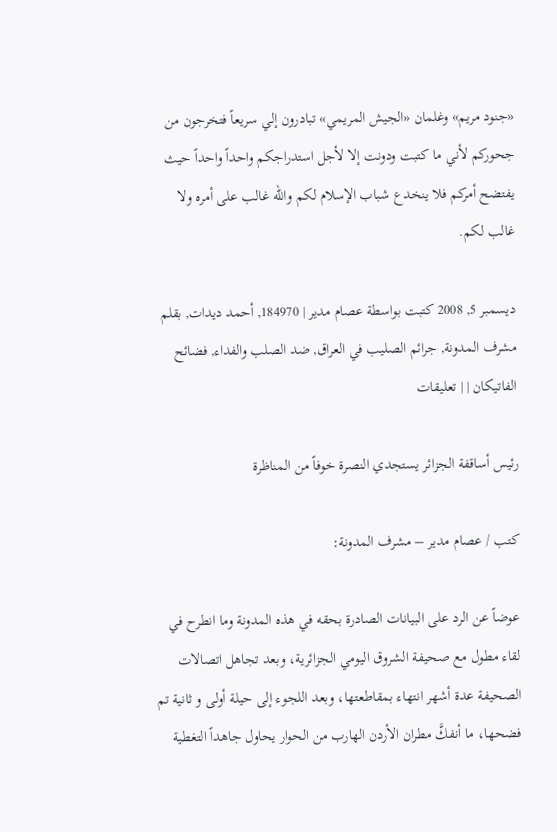«جنود مريم» وغلمان «الجيش المريمي» تبادرون إلي سريعاً فتخرجون من جحوركم لأني ما كتبت ودونت إلا لأجل استدراجكم واحداً واحداً حيث يفتضح أمركم فلا ينخدع شباب الإسلام لكم والله غالب على أمره ولا غالب لكم.

ديسمبر 5, 2008 كتبت بواسطة عصام مدير | 184970, أحمد ديدات, بقلم مشرف المدونة, جرائم الصليب في العراق, ضد الصلب والفداء, فضائح الفاتيكان | | تعليقات

رئيس أساقفة الجزائر يستجدي النصرة خوفاً من المناظرة

كتب / عصام مدير – مشرف المدونة:

عوضاً عن الرد على البيانات الصادرة بحقه في هذه المدونة وما انطرح في لقاء مطول مع صحيفة الشروق اليومي الجزائرية، وبعد تجاهل اتصالات الصحيفة عدة أشهر انتهاء بمقاطعتها، وبعد اللجوء إلى حيلة أولى و ثانية تم فضحها، ما أنفكَّ مطران الأردن الهارب من الحوار يحاول جاهداً التغطية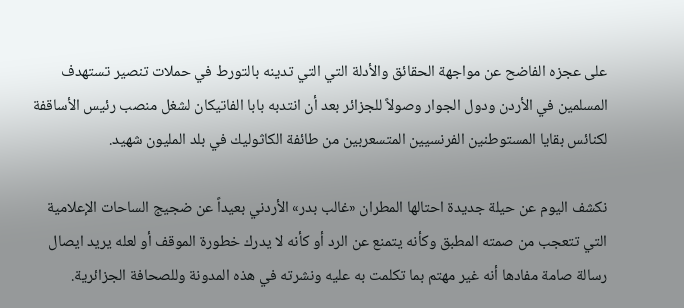على عجزه الفاضح عن مواجهة الحقائق والأدلة التي التي تدينه بالتورط في حملات تنصير تستهدف المسلمين في الأردن ودول الجوار وصولاً للجزائر بعد أن انتدبه بابا الفاتيكان لشغل منصب رئيس الأساقفة لكنائس بقايا المستوطنين الفرنسيين المتسعربين من طائفة الكاثوليك في بلد المليون شهيد.

نكشف اليوم عن حيلة جديدة احتالها المطران «غالب بدر» الأردني بعيداً عن ضجيج الساحات الإعلامية التي تتعجب من صمته المطبق وكأنه يتمنع عن الرد أو كأنه لا يدرك خطورة الموقف أو لعله يريد ايصال رسالة صامة مفادها أنه غير مهتم بما تكلمت به عليه ونشرته في هذه المدونة وللصحافة الجزائرية.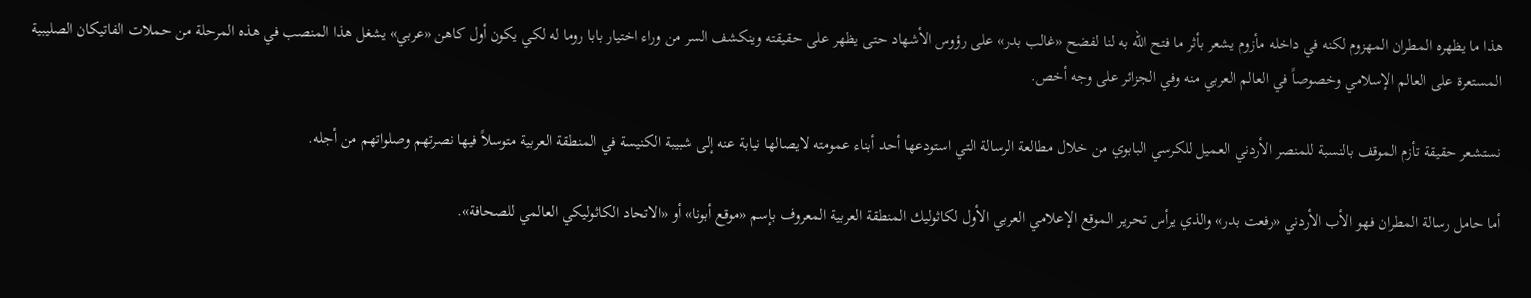هذا ما يظهره المطران المهزوم لكنه في داخله مأزوم يشعر بأثر ما فتح الله به لنا لفضح «غالب بدر» على رؤوس الأشهاد حتى يظهر على حقيقته وينكشف السر من وراء اختيار بابا روما له لكي يكون أول كاهن «عربي» يشغل هذا المنصب في هذه المرحلة من حملات الفاتيكان الصليبية المستعرة على العالم الإسلامي وخصوصاً في العالم العربي منه وفي الجزائر على وجه أخص.

نستشعر حقيقة تأزم الموقف بالنسبة للمنصر الأردني العميل للكرسي البابوي من خلال مطالعة الرسالة التي استودعها أحد أبناء عمومته لايصالها نيابة عنه إلى شبيبة الكنيسة في المنطقة العربية متوسلاً فيها نصرتهم وصلواتهم من أجله.

أما حامل رسالة المطران فهو الأب الأردني «رفعت بدر» والذي يرأس تحرير الموقع الإعلامي العربي الأول لكاثوليك المنطقة العربية المعروف بإسم «موقع أبونا» أو «الاتحاد الكاثوليكي العالمي للصحافة».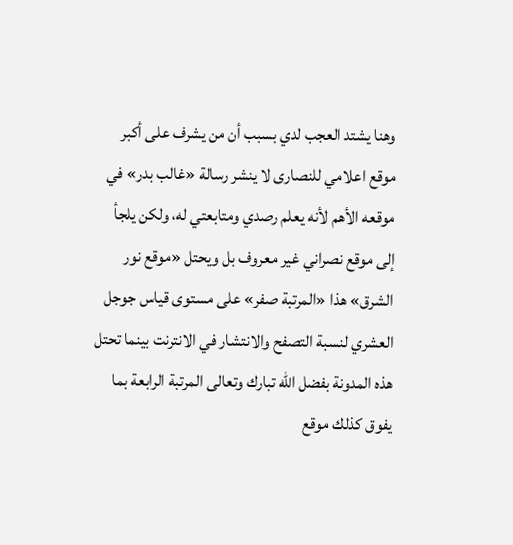وهنا يشتد العجب لدي بسبب أن من يشرف على أكبر موقع اعلامي للنصارى لا ينشر رسالة «غالب بدر» في موقعه الأهم لأنه يعلم رصدي ومتابعتي له، ولكن يلجأ إلى موقع نصراني غير معروف بل ويحتل «موقع نور الشرق» هذا «المرتبة صفر» على مستوى قياس جوجل العشري لنسبة التصفح والانتشار في الانترنت بينما تحتل هذه المدونة بفضل الله تبارك وتعالى المرتبة الرابعة بما يفوق كذلك موقع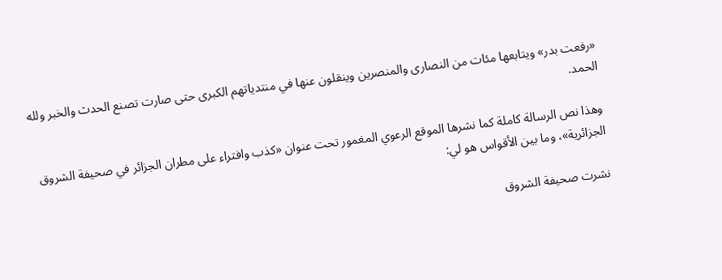«رفعت بدر» ويتابعها مئات من النصارى والمنصرين وينقلون عنها في منتدياتهم الكبرى حتى صارت تصنع الحدث والخبر ولله الحمد.

وهذا نص الرسالة كاملة كما نشرها الموقع الرعوي المغمور تحت عنوان «كذب وافتراء على مطران الجزائر في صحيفة الشروق الجزائرية»، وما بين الأقواس هو لي:

نشرت صحيفة الشروق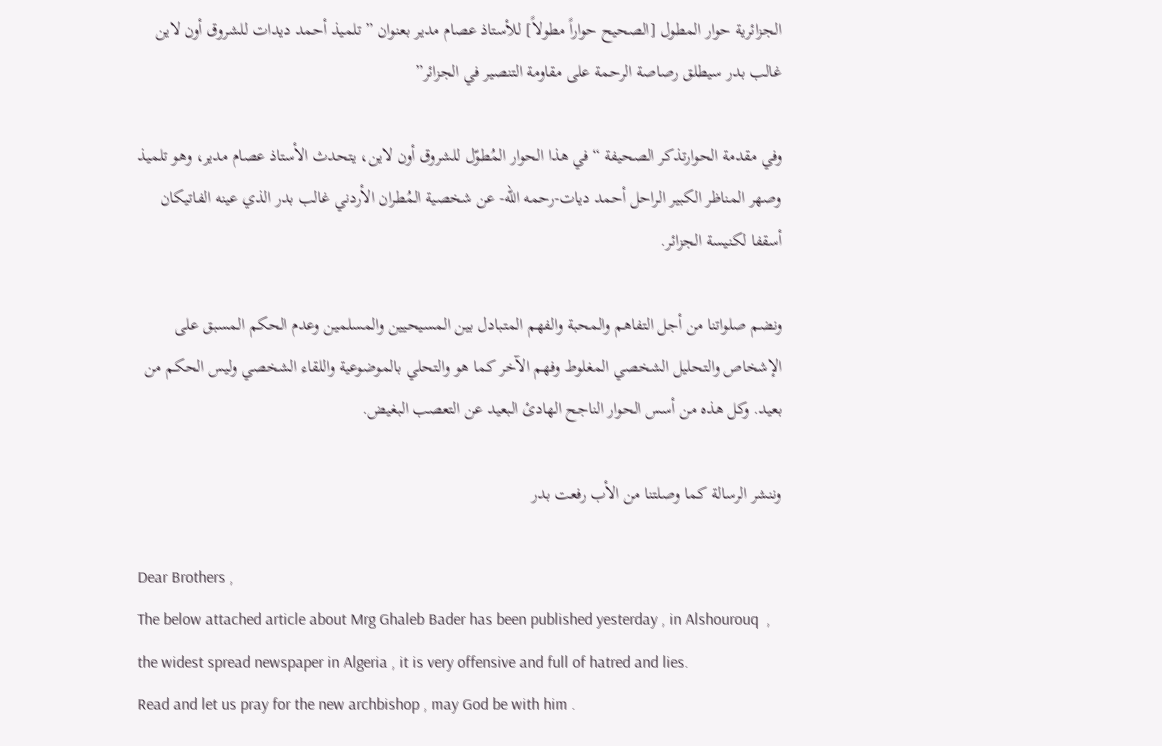الجزائرية حوار المطول [الصحيح حواراً مطولاً] للأستاذ عصام مدير بعنوان ” تلميذ أحمد ديدات للشروق أون لاين غالب بدر سيطلق رصاصة الرحمة على مقاومة التنصير في الجزائر”

وفي مقدمة الحوارتذكر الصحيفة “في هذا الحوار المُطوّل للشروق أون لاين، يتحدث الأستاذ عصام مدير، وهو تلميذ وصهر المناظر الكبير الراحل أحمد ديات-رحمه الله- عن شخصية المُطران الأردني غالب بدر الذي عينه الفاتيكان أسقفا لكنيسة الجزائر.

ونضم صلواتنا من أجل التفاهم والمحبة والفهم المتبادل بين المسيحيين والمسلمين وعدم الحكم المسبق على الإشخاص والتحليل الشخصي المغلوط وفهم الآخر كما هو والتحلي بالموضوعية واللقاء الشخصي وليس الحكم من بعيد. وكل هذه من أسس الحوار الناجح الهادئ البعيد عن التعصب البغيض.

وننشر الرسالة كما وصلتنا من الأب رفعت بدر

Dear Brothers ,
The below attached article about Mrg Ghaleb Bader has been published yesterday , in Alshourouq  , the widest spread newspaper in Algeria , it is very offensive and full of hatred and lies.
Read and let us pray for the new archbishop , may God be with him .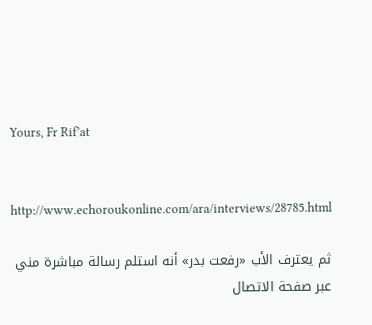Yours, Fr Rif’at


http://www.echoroukonline.com/ara/interviews/28785.html

ثم يعترف الأب «رفعت بدر» أنه استلم رسالة مباشرة مني عبر صفحة الاتصال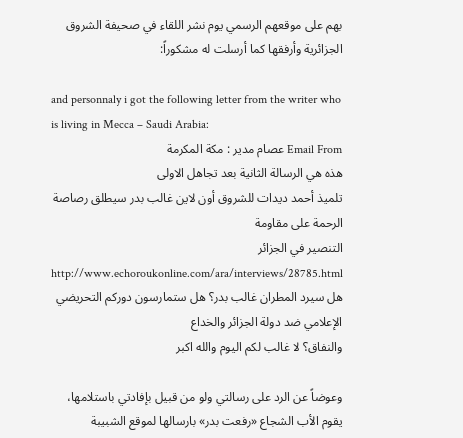بهم على موقعهم الرسمي يوم نشر اللقاء في صحيفة الشروق الجزائرية وأرفقها كما أرسلت له مشكوراً:

and personnaly i got the following letter from the writer who is living in Mecca – Saudi Arabia:
Email From عصام مدير : مكة المكرمة
هذه هي الرسالة الثانية بعد تجاهل الاولى
تلميذ أحمد ديدات للشروق أون لاين غالب بدر سيطلق رصاصة الرحمة على مقاومة
التنصير في الجزائر
http://www.echoroukonline.com/ara/interviews/28785.html
هل سيرد المطران غالب بدر؟ هل ستمارسون دوركم التحريضي الإعلامي ضد دولة الجزائر والخداع
والنفاق؟ لا غالب لكم اليوم والله اكبر

وعوضاً عن الرد على رسالتي ولو من قبيل بإفادتي باستلامها، يقوم الأب الشجاع «رفعت بدر» بارسالها لموقع الشبيبة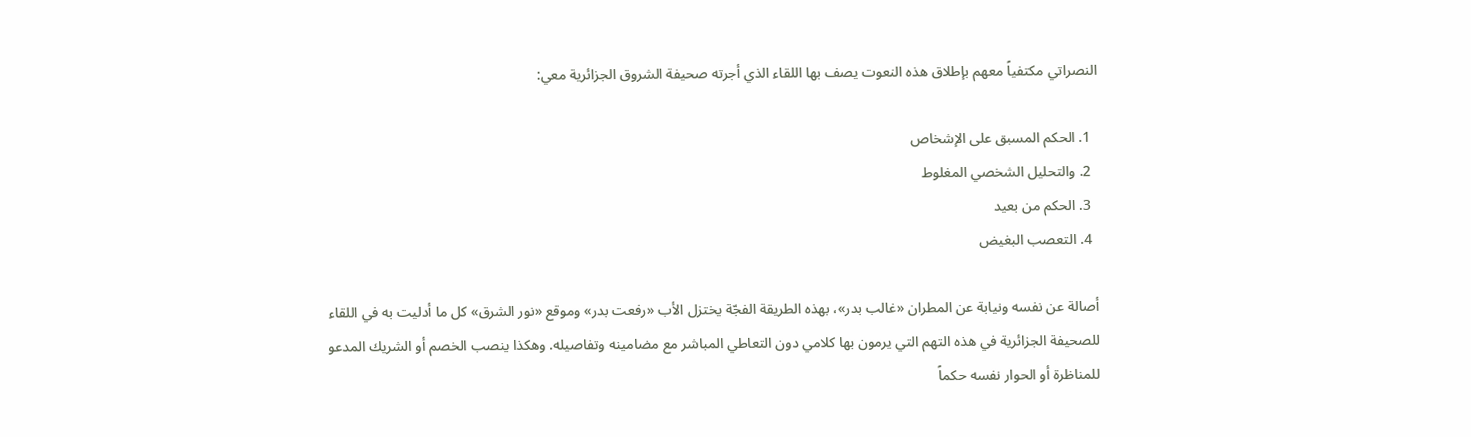النصراتي مكتفياً معهم بإطلاق هذه النعوت يصف بها اللقاء الذي أجرته صحيفة الشروق الجزائرية معي:

  1. الحكم المسبق على الإشخاص
  2. والتحليل الشخصي المغلوط
  3. الحكم من بعيد
  4. التعصب البغيض

أصالة عن نفسه ونيابة عن المطران «غالب بدر»، بهذه الطريقة الفجّة يختزل الأب «رفعت بدر» وموقع «نور الشرق» كل ما أدليت به في اللقاء للصحيفة الجزائرية في هذه التهم التي يرمون بها كلامي دون التعاطي المباشر مع مضامينه وتفاصيله. وهكذا ينصب الخصم أو الشريك المدعو للمناظرة أو الحوار نفسه حكماً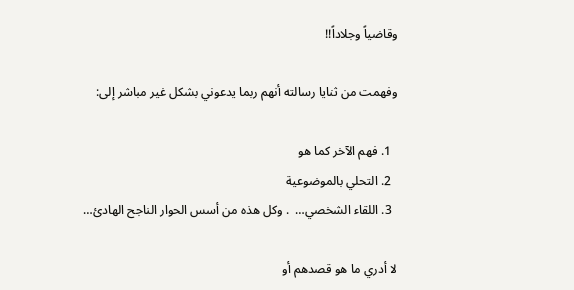وقاضياً وجلاداً!!

وفهمت من ثنايا رسالته أنهم ربما يدعوني بشكل غير مباشر إلى:

  1. فهم الآخر كما هو
  2. التحلي بالموضوعية
  3. اللقاء الشخصي…  . وكل هذه من أسس الحوار الناجح الهادئ…

لا أدري ما هو قصدهم أو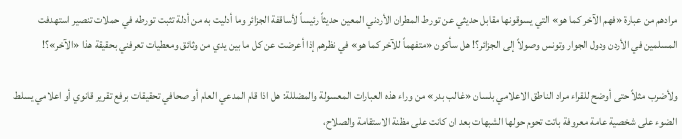مرادهم من عبارة «فهم الآخر كما هو» التي يسوقونها مقابل حديثي عن تورط المطران الأردني المعين حديثاً رئيساً لأساقفة الجزائر وما أدليت به من أدلة تثبت تورطه في حملات تنصير استهدفت المسلمين في الأردن ودول الجوار وتونس وصولاً إلى الجزائر؟! هل سأكون «متفهماً للآخر كما هو» في نظرهم إذا أعرضت عن كل ما بين يدي من وثائق ومعطيات تعرفني بحقيقة هذا «الآخر»؟!

ولأضرب مثلاً حتى أوضح للقراء مراد الناطق الاعلامي بلسان «غالب بدر» من وراء هذه العبارات المعسولة والمضللة: هل اذا قام المدعي العام أو صحافي تحقيقات برفع تقرير قانوي أو اعلامي يسلط الضوء على شخصية عامة معروفة باتت تحوم حولها الشبهات بعد ان كانت على مظنة الاستقامة والصلاح،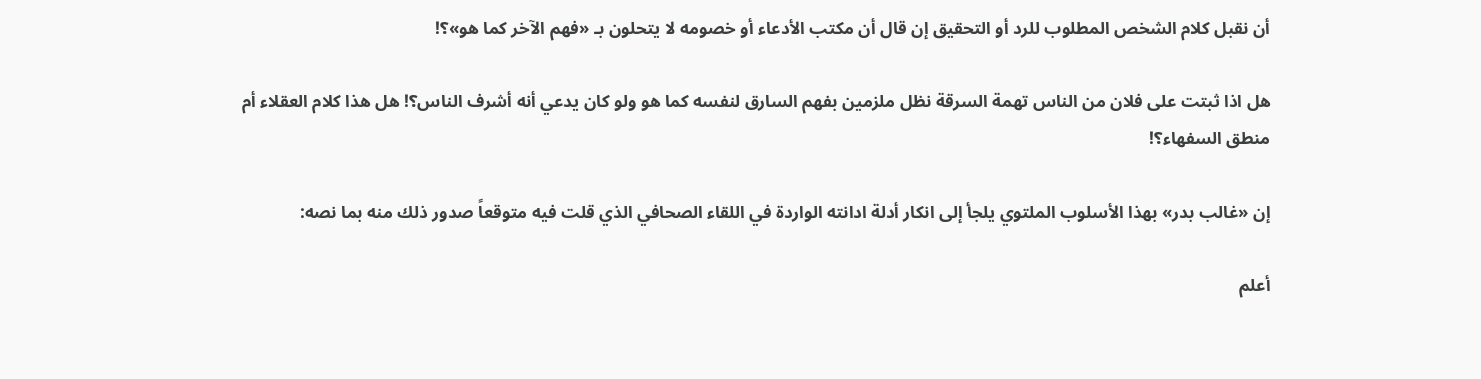أن نقبل كلام الشخص المطلوب للرد أو التحقيق إن قال أن مكتب الأدعاء أو خصومه لا يتحلون بـ «فهم الآخر كما هو»؟!

هل اذا ثبتت على فلان من الناس تهمة السرقة نظل ملزمين بفهم السارق لنفسه كما هو ولو كان يدعي أنه أشرف الناس؟! هل هذا كلام العقلاء أم منطق السفهاء؟!

إن «غالب بدر» بهذا الأسلوب الملتوي يلجأ إلى انكار أدلة ادانته الواردة في اللقاء الصحافي الذي قلت فيه متوقعاً صدور ذلك منه بما نصه:

أعلم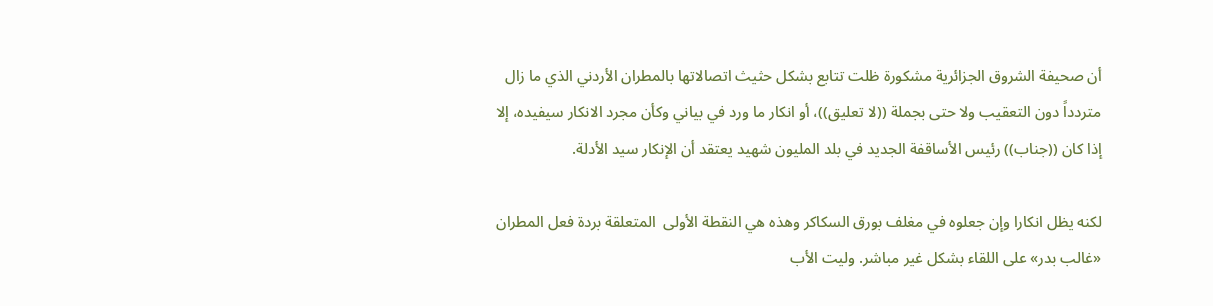أن صحيفة الشروق الجزائرية مشكورة ظلت تتابع بشكل حثيث اتصالاتها بالمطران الأردني الذي ما زال متردداً دون التعقيب ولا حتى بجملة ((لا تعليق))، أو انكار ما ورد في بياني وكأن مجرد الانكار سيفيده، إلا إذا كان ((جناب)) رئيس الأساقفة الجديد في بلد المليون شهيد يعتقد أن الإنكار سيد الأدلة.

لكنه يظل انكارا وإن جعلوه في مغلف بورق السكاكر وهذه هي النقطة الأولى  المتعلقة بردة فعل المطران «غالب بدر» على اللقاء بشكل غير مباشر. وليت الأب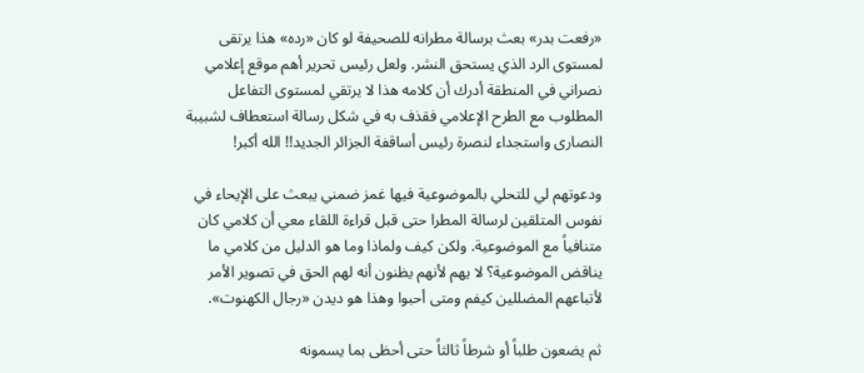«رفعت بدر» بعث برسالة مطرانه للصحيفة لو كان «رده» هذا يرتقى لمستوى الرد الذي يستحق النشر. ولعل رئيس تحرير أهم موقع إعلامي نصراني في المنطقة أدرك أن كلامه هذا لا يرتقي لمستوى التفاعل المطلوب مع الطرح الإعلامي فقذف به في شكل رسالة استعطاف لشبيبة النصارى واستجداء لنصرة رئيس أساقفة الجزائر الجديد!! الله أكبر!

ودعوتهم لي للتحلي بالموضوعية فيها غمز ضمني يبعث على الإيحاء في نفوس المتلقين لرسالة المطرا حتى قبل قراءة اللقاء معي أن كلامي كان متنافياً مع الموضوعية. ولكن كيف ولماذا وما هو الدليل من كلامي ما يناقض الموضوعية؟ لا يهم لأنهم يظنون أنه لهم الحق في تصوير الأمر لأتباعهم المضللين كيفم ومتى أحبوا وهذا هو ديدن «رجال الكهنوت».

ثم يضعون طلباً أو شرطاً ثالثاً حتى أحظى بما يسمونه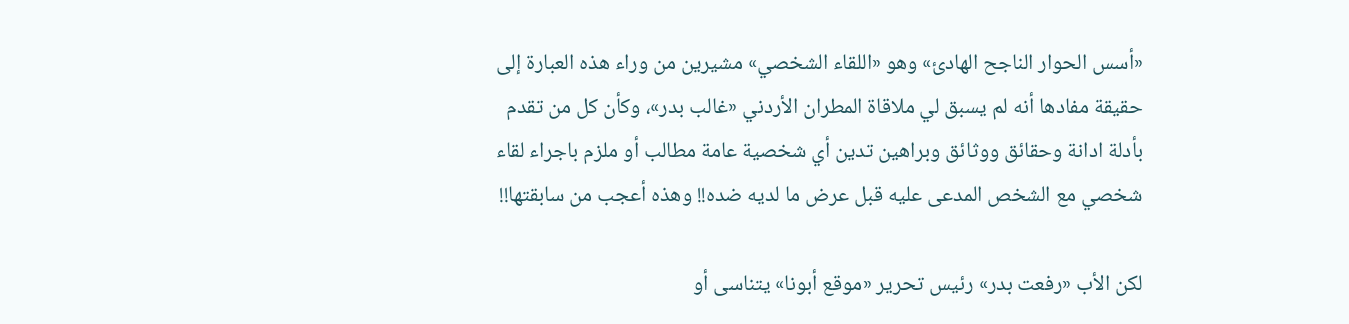«أسس الحوار الناجح الهادئ» وهو «اللقاء الشخصي» مشيرين من وراء هذه العبارة إلى حقيقة مفادها أنه لم يسبق لي ملاقاة المطران الأردني «غالب بدر»، وكأن كل من تقدم بأدلة ادانة وحقائق ووثائق وبراهين تدين أي شخصية عامة مطالب أو ملزم باجراء لقاء شخصي مع الشخص المدعى عليه قبل عرض ما لديه ضده!! وهذه أعجب من سابقتها!!

لكن الأب «رفعت بدر» رئيس تحرير «موقع أبونا» يتناسى أو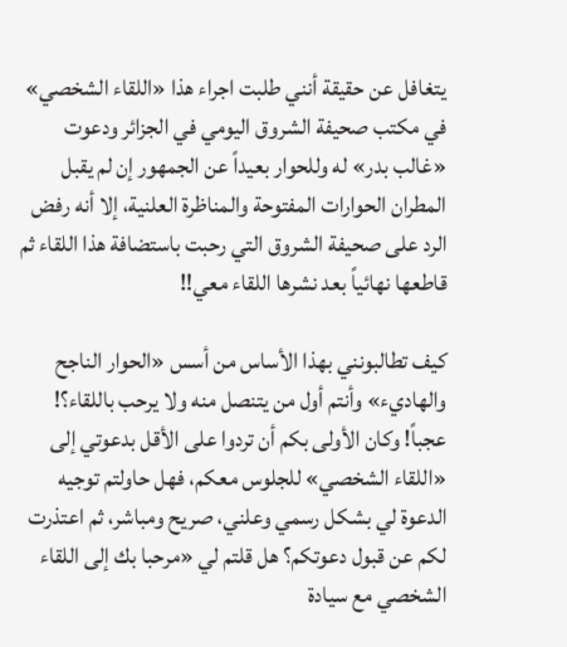يتغافل عن حقيقة أنني طلبت اجراء هذا «اللقاء الشخصي» في مكتب صحيفة الشروق اليومي في الجزائر ودعوت «غالب بدر» له وللحوار بعيداً عن الجمهور إن لم يقبل المطران الحوارات المفتوحة والمناظرة العلنية، إلا أنه رفض الرد على صحيفة الشروق التي رحبت باستضافة هذا اللقاء ثم قاطعها نهائياً بعد نشرها اللقاء معي!!

كيف تطالبونني بهذا الأساس من أسس «الحوار الناجح والهاديء» وأنتم أول من يتنصل منه ولا يرحب باللقاء؟! عجباً! وكان الأولى بكم أن تردوا على الأقل بدعوتي إلى «اللقاء الشخصي» للجلوس معكم، فهل حاولتم توجيه الدعوة لي بشكل رسمي وعلني، صريح ومباشر، ثم اعتذرت لكم عن قبول دعوتكم؟ هل قلتم لي «مرحبا بك إلى اللقاء الشخصي مع سيادة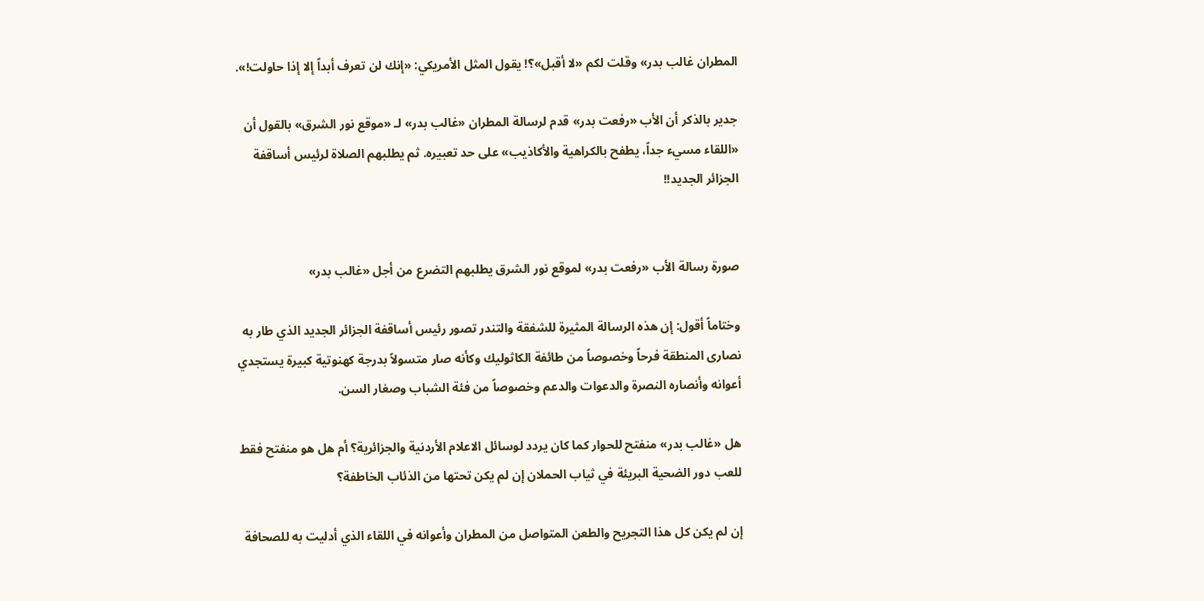المطران غالب بدر» وقلت لكم «لا أقبل»؟! يقول المثل الأمريكي: «إنك لن تعرف أبداً إلا إذا حاولت!».

جدير بالذكر أن الأب «رفعت بدر» قدم لرسالة المطران «غالب بدر» لـ «موقع نور الشرق» بالقول أن «اللقاء مسيء جداً، يطفح بالكراهية والأكاذيب» على حد تعبيره. ثم يطلبهم الصلاة لرئيس أساقفة الجزائر الجديد!!


صورة رسالة الأب «رفعت بدر» لموقع نور الشرق يطلبهم التضرع من أجل «غالب بدر»

وختاماً أقول: إن هذه الرسالة المثيرة للشفقة والتندر تصور رئيس أساقفة الجزائر الجديد الذي طار به نصارى المنطقة فرحاً وخصوصاً من طائفة الكاثوليك وكأنه صار متسولاً بدرجة كهنوتية كبيرة يستجدي أعوانه وأنصاره النصرة والدعوات والدعم وخصوصاً من فئة الشباب وصغار السن.

هل «غالب بدر» منفتح للحوار كما كان يردد لوسائل الاعلام الأردنية والجزائرية؟ أم هل هو منفتح فقط للعب دور الضحية البريئة في ثياب الحملان إن لم يكن تحتها من الذئاب الخاطفة؟

إن لم يكن كل هذا التجريح والطعن المتواصل من المطران وأعوانه في اللقاء الذي أدليت به للصحافة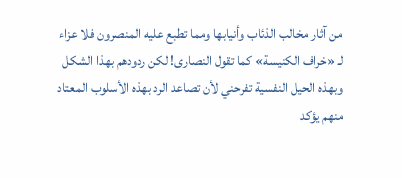من آثار مخالب الذئاب وأنيابها ومما تطبع عليه المنصرون فلا عزاء لـ «خراف الكنيسة» كما تقول النصارى! لكن ردودهم بهذا الشكل وبهذه الحيل النفسية تفرحني لأن تصاعد الرد بهذه الأسلوب المعتاد منهم يؤكد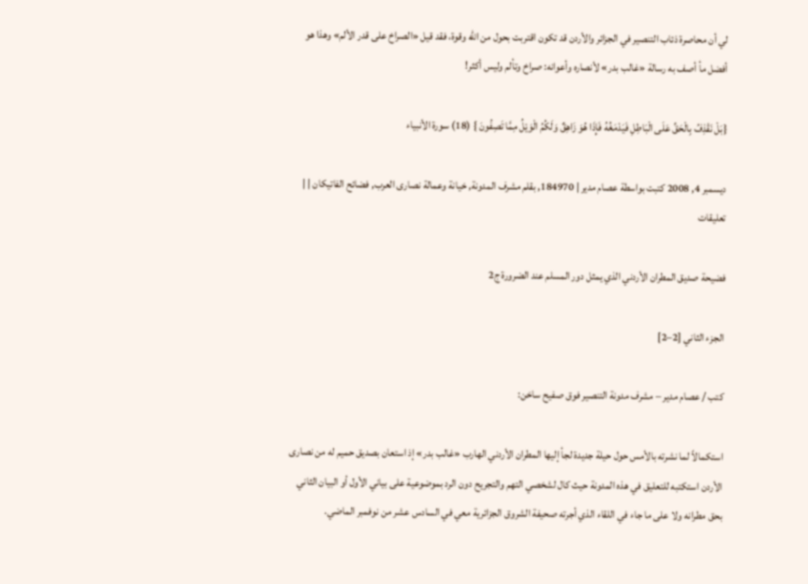لي أن محاصرة ذئاب التنصير في الجزائر والأردن قد تكون اقتربت بحول من الله وقوة، فقد قيل «الصراخ على قدر الألم» وهذا هو أفضل مأ أصف به رسالة «غالب بدر» لأنصاره وأعوانه: صراخ وتألم وليس أكثر!

{بَلْ نَقْذِفُ بِالْحَقِّ عَلَى الْبَاطِلِ فَيَدْمَغُهُ فَإِذَا هُوَ زَاهِقٌ وَلَكُمُ الْوَيْلُ مِمَّا تَصِفُونَ } (18) سورة الأنبياء

ديسمبر 4, 2008 كتبت بواسطة عصام مدير | 184970, بقلم مشرف المدونة, خيانة وعمالة نصارى العرب, فضائح الفاتيكان | | تعليقات

فضيحة صديق المطران الأردني الذي يمثل دور المسلم عند الضرورة ج2

الجزء الثاني [2–2]

كتب / عصام مدير – مشرف مدونة التنصير فوق صفيح ساخن:

استكمالاً لما نشرته بالأمس حول حيلة جديدة لجأ إليها المطران الأردني الهارب «غالب بدر» إذ استعان بصديق حميم له من نصارى الأردن استكتبه للتعليق في هذه المدونة حيث كال لشخصي التهم والتجريح دون الرد بموضوعية على بياني الأول أو البيان الثاني  بحق مطرانه ولا على ما جاء في اللقاء الذي أجرته صحيفة الشروق الجزائرية معي في السادس عشر من نوفمبر الماضي.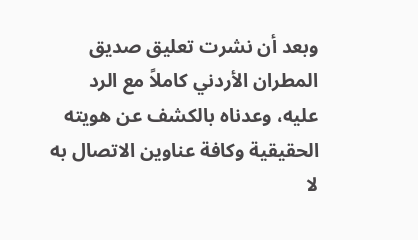وبعد أن نشرت تعليق صديق المطران الأردني كاملاً مع الرد عليه، وعدناه بالكشف عن هويته الحقيقية وكافة عناوين الاتصال به لا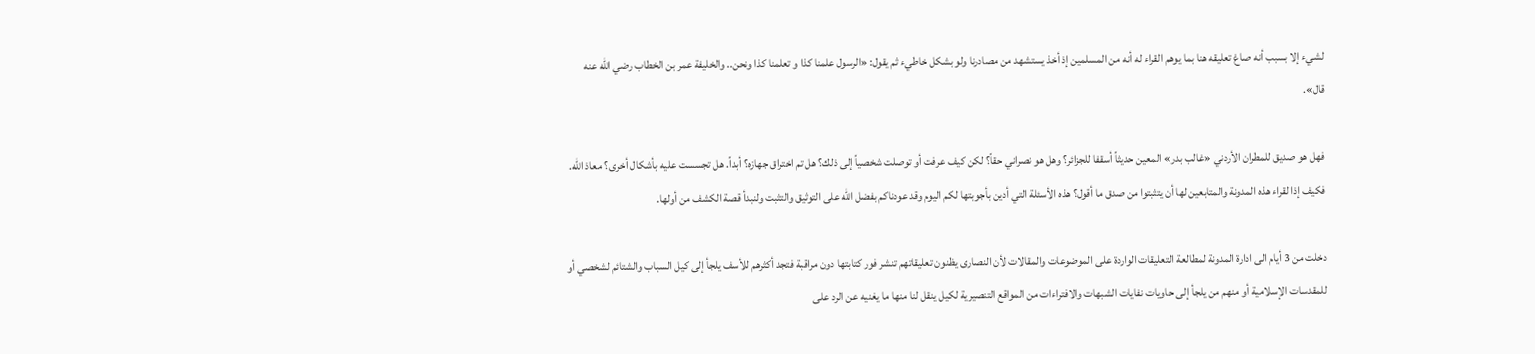لشيء إلا بسبب أنه صاغ تعليقه هنا بما يوهم القراء له أنه من المسلمين إذ أخذ يستشهد من مصادرنا ولو بشكل خاطيء ثم يقول: «الرسول علمنا كذا و تعلمنا كذا ونحن.. والخليفة عمر بن الخطاب رضي الله عنه قال».

فهل هو صديق للمطران الأردني «غالب بدر» المعين حديثاً أسقفا للجزائر؟ وهل هو نصراني حقاً؟ لكن كيف عرفت أو توصلت شخصياً إلى ذلك؟ هل تم اختراق جهازه؟ أبداً. هل تجسست عليه بأشكال أخرى؟ معاذ الله. فكيف إذا لقراء هذه المدونة والمتابعين لها أن يتثبتوا من صدق ما أقول؟ هذه الأسئلة التي أدين بأجوبتها لكم اليوم وقد عودناكم بفضل الله على التوثيق والتثبت ولنبدأ قصة الكشف من أولها.

دخلت من 3 أيام الى ادارة المدونة لمطالعة التعليقات الواردة على الموضوعات والمقالات لأن النصارى يظنون تعليقاتهم تنشر فور كتابتها دون مراقبة فتجد أكثرهم للأسف يلجأ إلى كيل السباب والشتائم لشخصي أو للمقدسات الإسلامية أو منهم من يلجأ إلى حاويات نفايات الشبهات والافتراءات من المواقع التنصيرية لكيل ينقل لنا منها ما يغنيه عن الرد على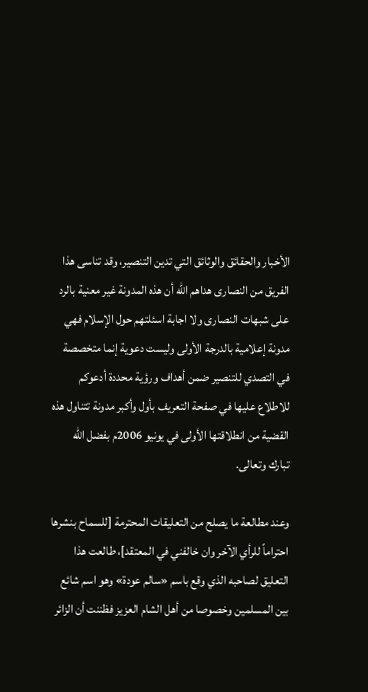الأخبار والحقائق والوثائق التي تدين التنصير، وقد تناسى هذا الفريق من النصارى هداهم الله أن هذه المدونة غير معنية بالرد على شبهات النصارى ولا اجابة اسئلتهم حول الإسلام فهي مدونة إعلامية بالدرجة الأولى وليست دعوية إنما متخصصة في التصدي للتنصير ضمن أهداف ورؤية محددة أدعوكم للاطلاع عليها في صفحة التعريف بأول وأكبر مدونة تتناول هذه القضية من انطلاقتها الأولى في يونيو 2006م بفضل الله تبارك وتعالى.

وعند مطالعة ما يصلح من التعليقات المحترمة [للسماح بنشرها احتراماً للرأي الآخر وان خالفني في المعتقد]، طالعت هذا التعليق لصاحبه الذي وقع باسم «سالم عودة» وهو اسم شائع بين المسلمين وخصوصا من أهل الشام العزيز فظننت أن الزائر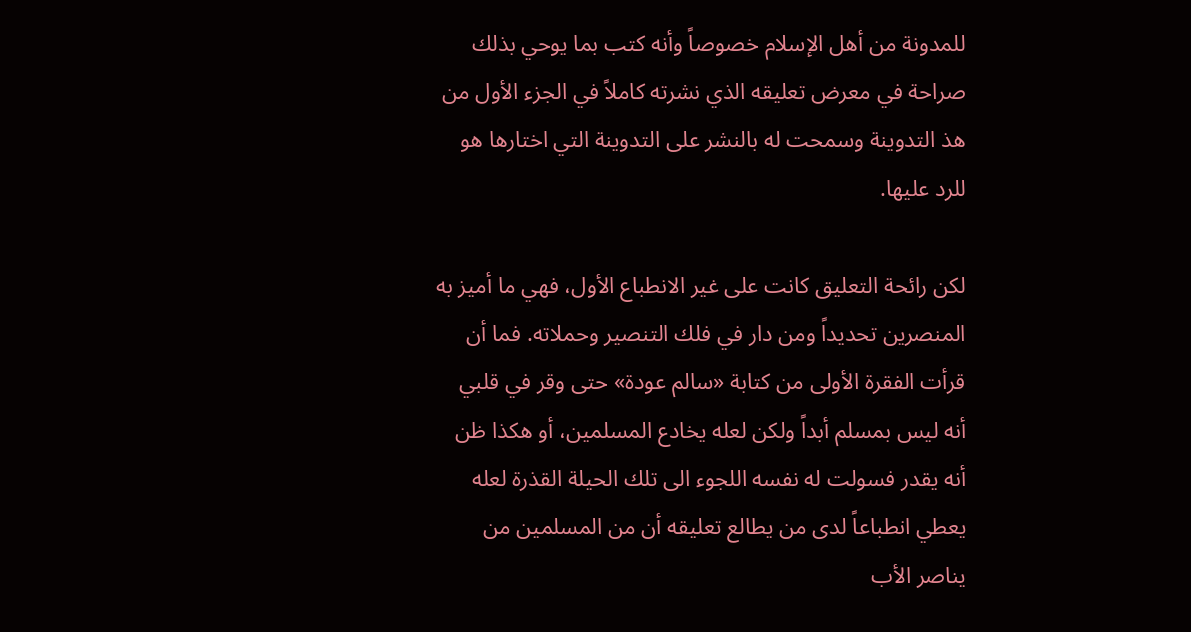للمدونة من أهل الإسلام خصوصاً وأنه كتب بما يوحي بذلك صراحة في معرض تعليقه الذي نشرته كاملاً في الجزء الأول من هذ التدوينة وسمحت له بالنشر على التدوينة التي اختارها هو للرد عليها.

لكن رائحة التعليق كانت على غير الانطباع الأول، فهي ما أميز به المنصرين تحديداً ومن دار في فلك التنصير وحملاته. فما أن قرأت الفقرة الأولى من كتابة «سالم عودة» حتى وقر في قلبي أنه ليس بمسلم أبداً ولكن لعله يخادع المسلمين، أو هكذا ظن أنه يقدر فسولت له نفسه اللجوء الى تلك الحيلة القذرة لعله يعطي انطباعاً لدى من يطالع تعليقه أن من المسلمين من يناصر الأب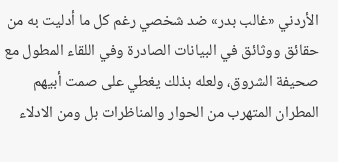الأردني «غالب بدر» ضد شخصي رغم كل ما أدليت به من حقائق ووثائق في البيانات الصادرة وفي اللقاء المطول مع صحيفة الشروق، ولعله بذلك يغطي على صمت أبيهم المطران المتهرب من الحوار والمناظرات بل ومن الادلاء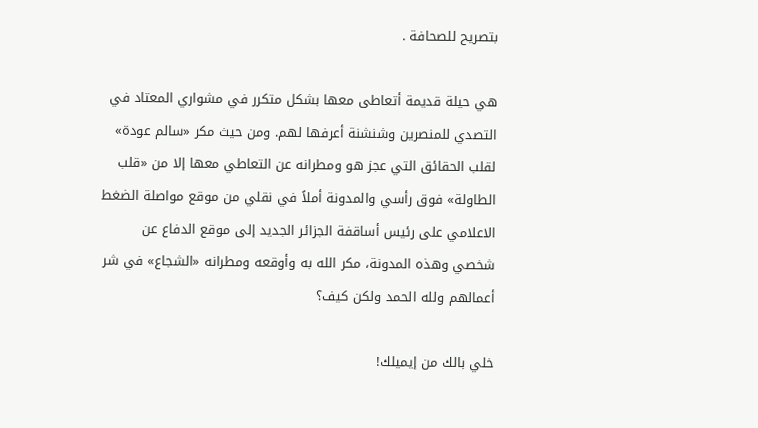بتصريح للصحافة .

هي حيلة قديمة أتعاطى معها بشكل متكرر في مشواري المعتاد في التصدي للمنصرين وشنشنة أعرفها لهم. ومن حيث مكر «سالم عودة» لقلب الحقائق التي عجز هو ومطرانه عن التعاطي معها إلا من «قلب الطاولة» فوق رأسي والمدونة أملاً في نقلي من موقع مواصلة الضغط الاعلامي على رئيس أساقفة الجزائر الجديد إلى موقع الدفاع عن شخصي وهذه المدونة، مكر الله به وأوقعه ومطرانه «الشجاع» في شر أعمالهم ولله الحمد ولكن كيف؟

خلي بالك من إيميلك!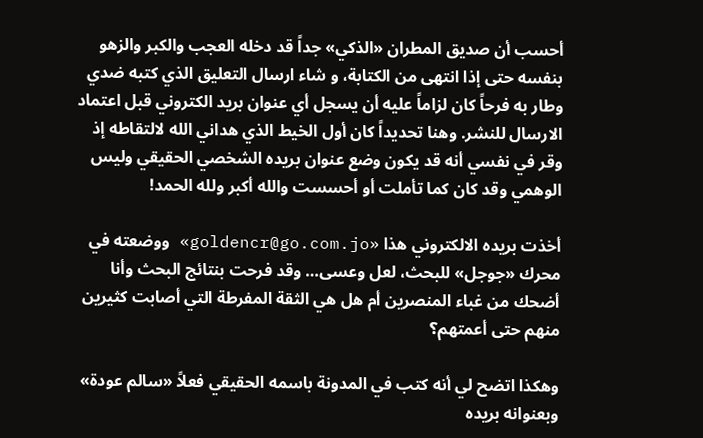أحسب أن صديق المطران «الذكي» جداً قد دخله العجب والكبر والزهو بنفسه حتى إذا انتهى من الكتابة، و شاء ارسال التعليق الذي كتبه ضدي وطار به فرحاً كان لزاماً عليه أن يسجل أي عنوان بريد الكتروني قبل اعتماد الارسال للنشر. وهنا تحديداً كان أول الخيط الذي هداني الله لالتقاطه إذ وقر في نفسي أنه قد يكون وضع عنوان بريده الشخصي الحقيقي وليس الوهمي وقد كان كما تأملت أو أحسست والله أكبر ولله الحمد!

أخذت بريده الالكتروني هذا «goldencr@go.com.jo» ووضعته في محرك «جوجل» للبحث، لعل وعسى… وقد فرحت بنتائج البحث وأنا أضحك من غباء المنصرين أم هل هي الثقة المفرطة التي أصابت كثيرين منهم حتى أعمتهم؟

وهكذا اتضح لي أنه كتب في المدونة باسمه الحقيقي فعلاً «سالم عودة» وبعنوانه بريده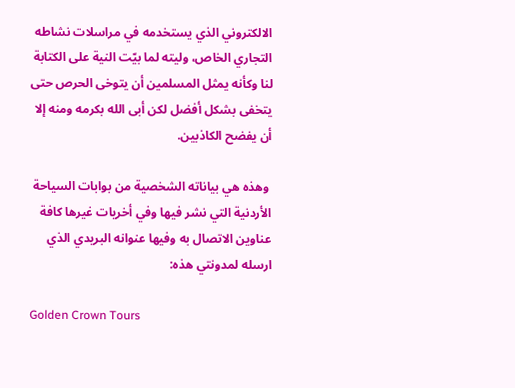الالكتروني الذي يستخدمه في مراسلات نشاطه التجاري الخاص، وليته لما بيّت النية على الكتابة لنا وكأنه يمثل المسلمين أن يتوخى الحرص حتى يتخفى بشكل أفضل لكن أبى الله بكرمه ومنه إلا أن يفضح الكاذبين.

 وهذه هي بياناته الشخصية من بوابات السياحة الأردنية التي نشر فيها وفي أخريات غيرها كافة عناوين الاتصال به وفيها عنوانه البريدي الذي ارسله لمدونتي هذه:

Golden Crown Tours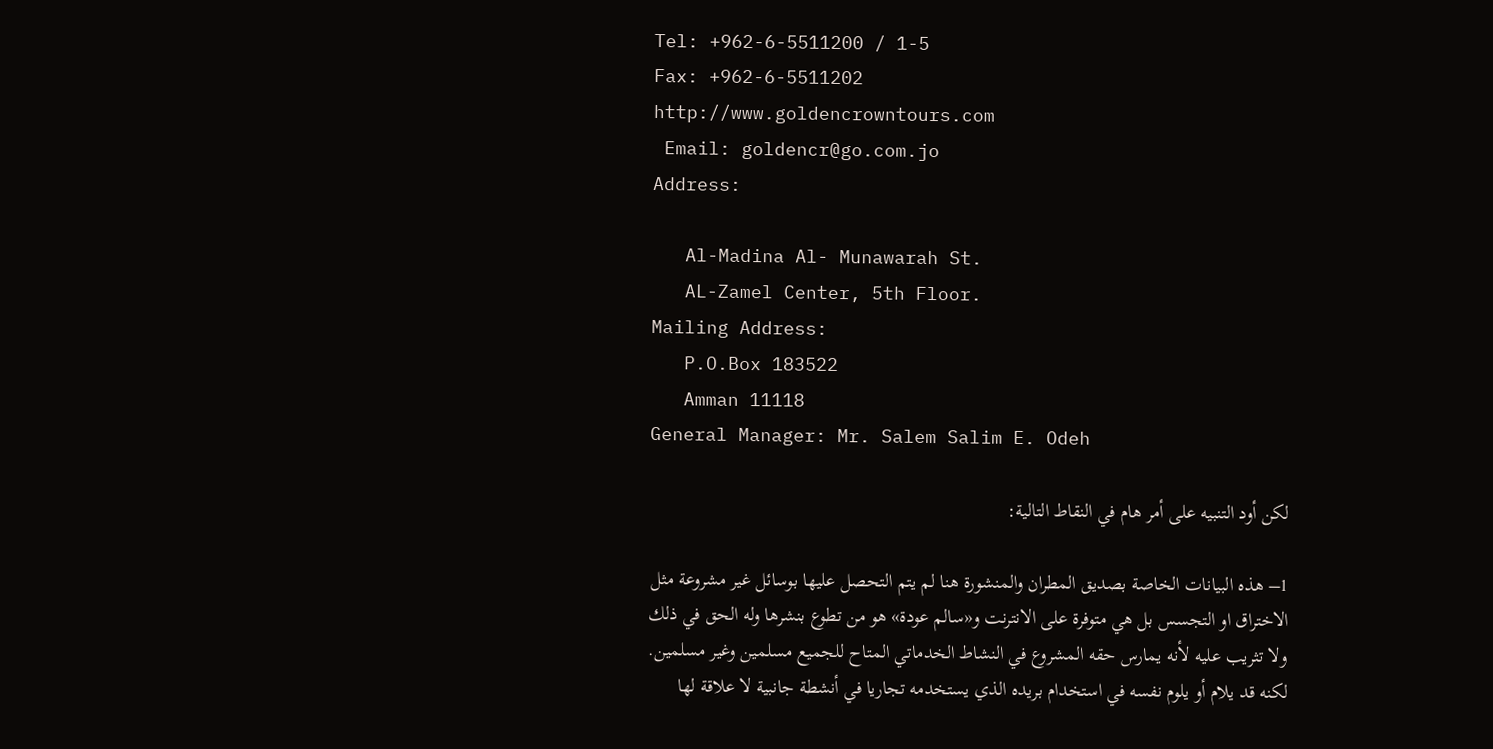Tel: +962-6-5511200 / 1-5
Fax: +962-6-5511202
http://www.goldencrowntours.com
 Email: goldencr@go.com.jo
Address:

   Al-Madina Al- Munawarah St.
   AL-Zamel Center, 5th Floor.
Mailing Address:
   P.O.Box 183522
   Amman 11118
General Manager: Mr. Salem Salim E. Odeh

لكن أود التنبيه على أمر هام في النقاط التالية:

1– هذه البيانات الخاصة بصديق المطران والمنشورة هنا لم يتم التحصل عليها بوسائل غير مشروعة مثل الاختراق او التجسس بل هي متوفرة على الانترنت و«سالم عودة» هو من تطوع بنشرها وله الحق في ذلك ولا تثريب عليه لأنه يمارس حقه المشروع في النشاط الخدماتي المتاح للجميع مسلمين وغير مسلمين. لكنه قد يلام أو يلوم نفسه في استخدام بريده الذي يستخدمه تجاريا في أنشطة جانبية لا علاقة لها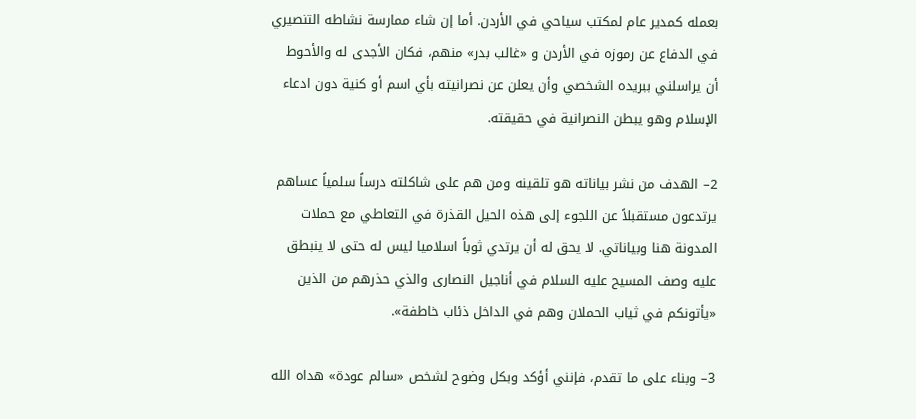بعمله كمدير عام لمكتب سياحي في الأردن. أما إن شاء ممارسة نشاطه التنصيري في الدفاع عن رموزه في الأردن و «غالب بدر» منهم، فكان الأجدى له والأحوط أن يراسلني ببريده الشخصي وأن يعلن عن نصرانيته بأي اسم أو كنية دون ادعاء الإسلام وهو يبطن النصرانية في حقيقته.

2– الهدف من نشر بياناته هو تلقينه ومن هم على شاكلته درساً سلمياً عساهم يرتدعون مستقبلاً عن اللجوء إلى هذه الحيل القذرة في التعاطي مع حملات المدونة هنا وبياناتي. لا يحق له أن يرتدي ثوباً اسلاميا ليس له حتى لا ينبطق عليه وصف المسيح عليه السلام في أناجيل النصارى والذي حذرهم من الذين «يأتونكم في ثياب الحملان وهم في الداخل ذئاب خاطفة».

3– وبناء على ما تقدم، فإنني أؤكد وبكل وضوح لشخص «سالم عودة» هداه الله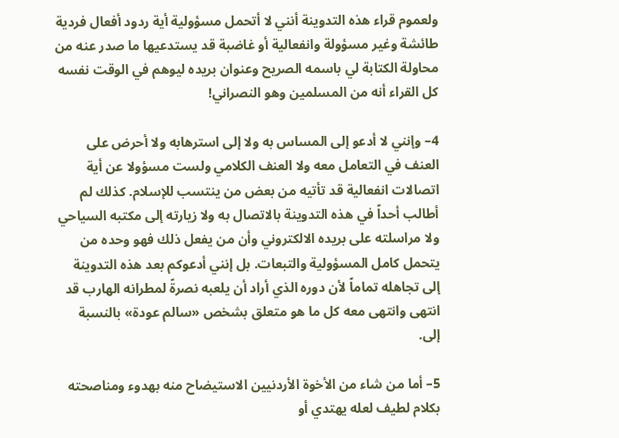ولعموم قراء هذه التدوينة أنني لا أتحمل مسؤولية أية ردود أفعال فردية طائشة وغير مسؤولة وانفعالية أو غاضبة قد يستدعيها ما صدر عنه من محاولة الكتابة لي باسمه الصريح وعنوان بريده ليوهم في الوقت نفسه كل القراء أنه من المسلمين وهو النصراني!

4– وإنني لا أدعو إلى المساس به ولا إلى استرهابه ولا أحرض على العنف في التعامل معه ولا العنف الكلامي ولست مسؤولا عن أية اتصالات انفعالية قد تأتيه من بعض من ينتسب للإسلام. كذلك لم أطالب أحداً في هذه التدوينة بالاتصال به ولا زيارته إلى مكتبه السياحي ولا مراسلته على بريده الالكتروني وأن من يفعل ذلك فهو وحده من يتحمل كامل المسؤولية والتبعات. بل إنني أدعوكم بعد هذه التدوينة إلى تجاهله تماماً لأن دوره الذي أراد أن يلعبه نصرةً لمطرانه الهارب قد انتهى وانتهى معه كل ما هو متعلق بشخص «سالم عودة» بالنسبة إلى.

5– أما من شاء من الأخوة الأردنيين الاستيضاح منه بهدوء ومناصحته بكلام لطيف لعله يهتدي أو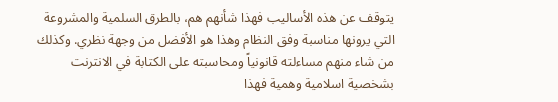يتوقف عن هذه الأساليب فهذا شأنهم هم، بالطرق السلمية والمشروعة التي يرونها مناسبة وفق النظام وهذا هو الأفضل من وجهة نظري. وكذلك من شاء منهم مساءلته قانونياً ومحاسبته على الكتابة في الانترنت بشخصية اسلامية وهمية فهذا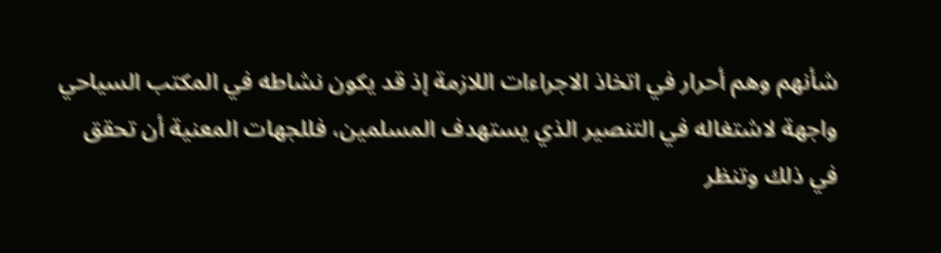شأنهم وهم أحرار في اتخاذ الاجراءات اللازمة إذ قد يكون نشاطه في المكتب السياحي واجهة لاشتغاله في التنصير الذي يستهدف المسلمين، فللجهات المعنية أن تحقق في ذلك وتنظر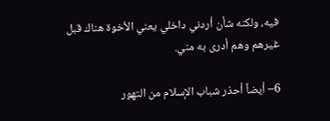فيه، ولكنه شأن أردني داخلي يعني الأخوة هناك قبل غيرهم وهم أدرى به مني.

6– أيضاً أحذر شباب الإسلام من التهور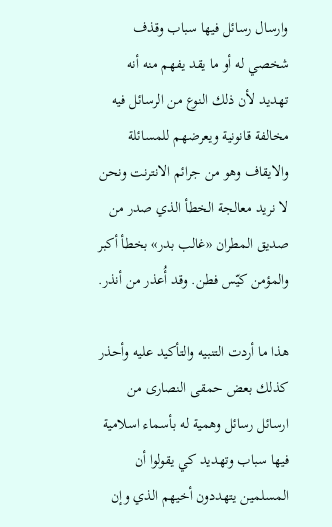وارسال رسائل فيها سباب وقذف شخصي له أو ما يقد يفهم منه أنه تهديد لأن ذلك النوع من الرسائل فيه مخالفة قانونية ويعرضهم للمسائلة والايقاف وهو من جرائم الانترنت ونحن لا نريد معالجة الخطأ الذي صدر من صديق المطران «غالب بدر» بخطأ أكبر والمؤمن كيّس فطن. وقد أُعذر من أنذر.

هذا ما أردت التنبيه والتأكيد عليه وأحذر كذلك بعض حمقى النصارى من ارسائل رسائل وهمية له بأسماء اسلامية فيها سباب وتهديد كي يقولوا أن المسلمين يتهددون أخيهم الذي وإن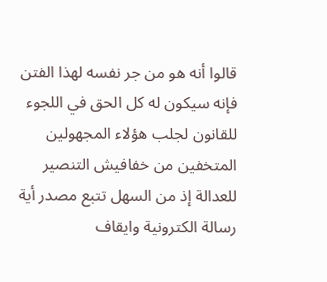قالوا أنه هو من جر نفسه لهذا الفتن فإنه سيكون له كل الحق في اللجوء للقانون لجلب هؤلاء المجهولين المتخفين من خفافيش التنصير للعدالة إذ من السهل تتبع مصدر أية رسالة الكترونية وايقاف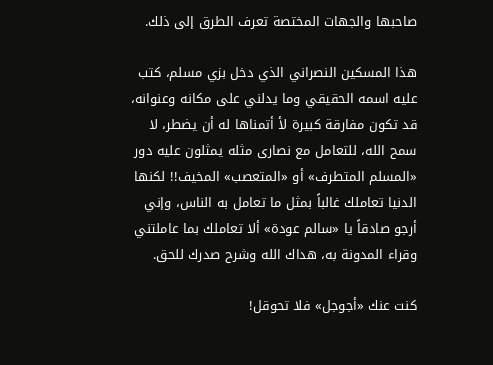صاحبها والجهات المختصة تعرف الطرق إلى ذلك.

هذا المسكين النصراني الذي دخل بزي مسلم، كتب عليه اسمه الحقيقي وما يدلني على مكانه وعنوانه،  قد تكون مفارقة كبيرة لأ أتمناها له أن يضطر، لا سمح الله، للتعامل مع نصارى مثله يمثلون عليه دور «المسلم المتطرف» أو «المتعصب» المخيف!! لكنها الدنيا تعاملك غالباً بمثل ما تعامل به الناس، وإني أرجو صادقاً يا «سالم عودة» ألا تعاملك بما عاملتني وقراء المدونة به، هداك الله وشرح صدرك للحق.

كنت عنك «أجوجل» فلا تحوقل!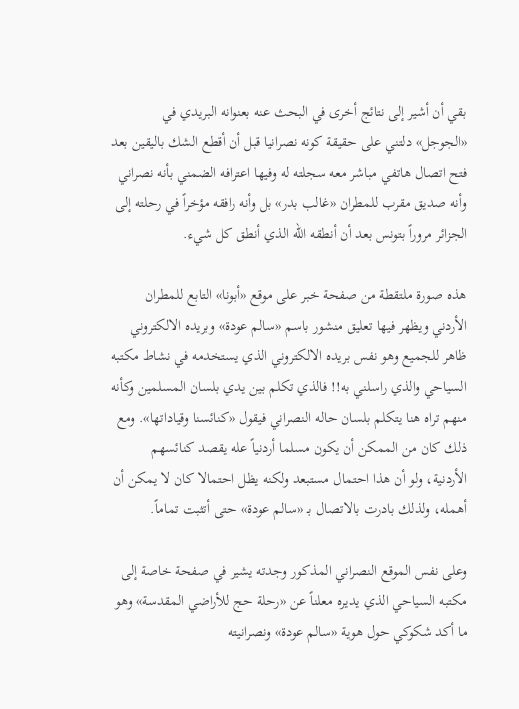بقي أن أشير إلى نتائج أخرى في البحث عنه بعنوانه البريدي في «الجوجل» دلتني على حقيقة كونه نصرانيا قبل أن أقطع الشك باليقين بعد فتح اتصال هاتفي مباشر معه سجلته له وفيها اعترافه الضمني بأنه نصراني وأنه صديق مقرب للمطران «غالب بدر» بل وأنه رافقه مؤخراً في رحلته إلى الجزائر مروراً بتونس بعد أن أنطقه الله الذي أنطق كل شيء.

هذه صورة ملتقطة من صفحة خبر على موقع «أبونا» التابع للمطران الأردني ويظهر فيها تعليق منشور باسم «سالم عودة» وبريده الالكتروني ظاهر للجميع وهو نفس بريده الالكتروني الذي يستخدمه في نشاط مكتبه السياحي والذي راسلني به!! فالذي تكلم بين يدي بلسان المسلمين وكأنه منهم تراه هنا يتكلم بلسان حاله النصراني فيقول «كنائسنا وقياداتها». ومع ذلك كان من الممكن أن يكون مسلما أردنياً عله يقصد كنائسهم الأردنية، ولو أن هذا احتمال مستبعد ولكنه يظل احتمالا كان لا يمكن أن أهمله، ولذلك بادرت بالاتصال بـ «سالم عودة» حتى أتثبت تماماً.

وعلى نفس الموقع النصراني المذكور وجدته يشير في صفحة خاصة إلى مكتبه السياحي الذي يديره معلناً عن «رحلة حج للأراضي المقدسة» وهو ما أكد شكوكي حول هوية «سالم عودة» ونصرانيته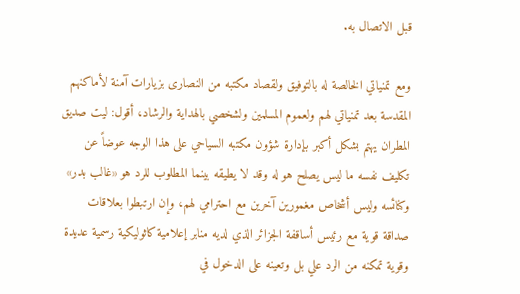قبل الاتصال به.

ومع تمنياتي الخالصة له بالتوفيق ولقصاد مكتبه من النصارى بزيارات آمنة لأماكنهم المقدسة بعد تمنياتي لهم ولعموم المسلمين ولشخصي بالهداية والرشاد، أقول: ليت صديق المطران يهتم بشكل أكبر بإدارة شؤون مكتبه السياحي على هذا الوجه عوضاً عن تكليف نفسه ما ليس يصلح هو له وقد لا يطيقه بينما المطلوب للرد هو «غالب بدر» وكنائسه وليس أشخاص مغمورين آخرين مع احترامي لهم، وإن ارتبطوا بعلاقات صداقة قوية مع رئيس أساقفة الجزائر الذي لديه منابر إعلامية كاثوليكية رسمية عديدة وقوية تمكنه من الرد علي بل وتعينه على الدخول في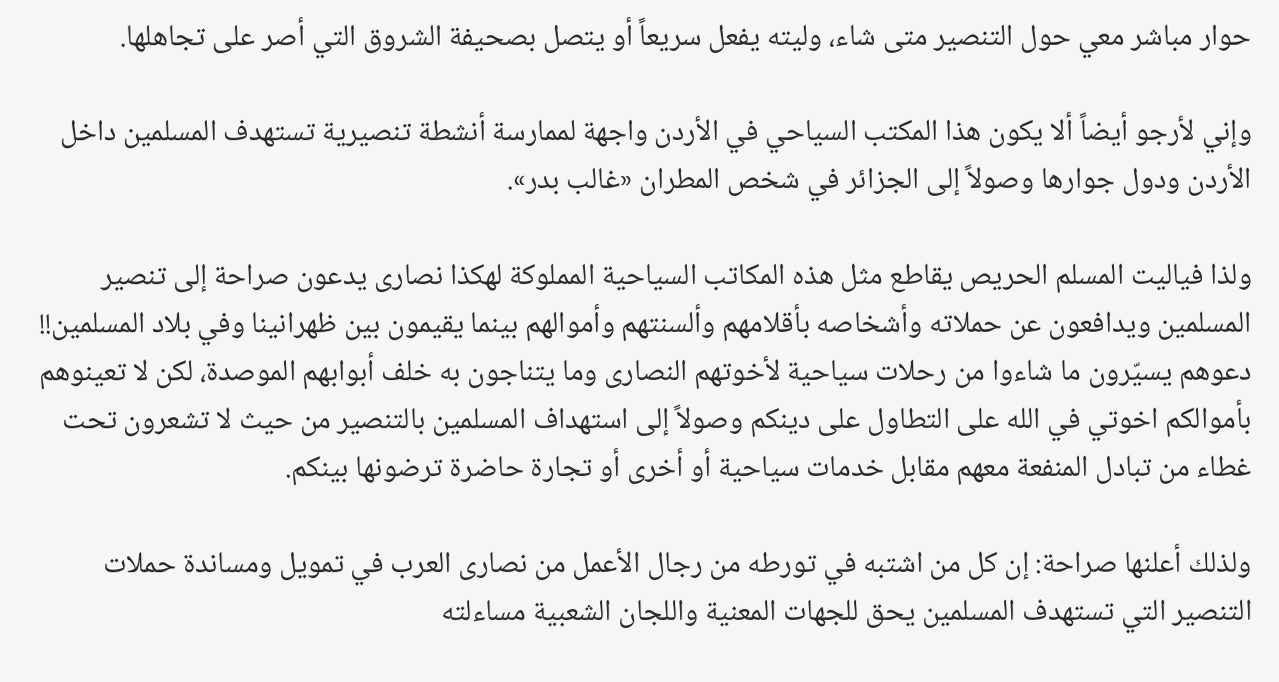حوار مباشر معي حول التنصير متى شاء، وليته يفعل سريعاً أو يتصل بصحيفة الشروق التي أصر على تجاهلها.

وإني لأرجو أيضاً ألا يكون هذا المكتب السياحي في الأردن واجهة لممارسة أنشطة تنصيرية تستهدف المسلمين داخل الأردن ودول جوارها وصولاً إلى الجزائر في شخص المطران «غالب بدر».

ولذا فياليت المسلم الحريص يقاطع مثل هذه المكاتب السياحية المملوكة لهكذا نصارى يدعون صراحة إلى تنصير المسلمين ويدافعون عن حملاته وأشخاصه بأقلامهم وألسنتهم وأموالهم بينما يقيمون بين ظهرانينا وفي بلاد المسلمين!! دعوهم يسيّرون ما شاءوا من رحلات سياحية لأخوتهم النصارى وما يتناجون به خلف أبوابهم الموصدة، لكن لا تعينوهم بأموالكم اخوتي في الله على التطاول على دينكم وصولاً إلى استهداف المسلمين بالتنصير من حيث لا تشعرون تحت غطاء من تبادل المنفعة معهم مقابل خدمات سياحية أو أخرى أو تجارة حاضرة ترضونها بينكم.

ولذلك أعلنها صراحة: إن كل من اشتبه في تورطه من رجال الأعمل من نصارى العرب في تمويل ومساندة حملات التنصير التي تستهدف المسلمين يحق للجهات المعنية واللجان الشعبية مساءلته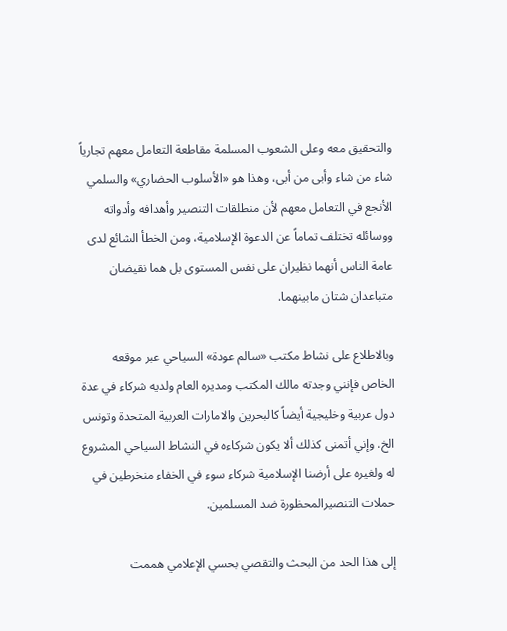والتحقيق معه وعلى الشعوب المسلمة مقاطعة التعامل معهم تجارياً شاء من شاء وأبى من أبى، وهذا هو «الأسلوب الحضاري» والسلمي الأنجع في التعامل معهم لأن منطلقات التنصير وأهدافه وأدواته ووسائله تختلف تماماً عن الدعوة الإسلامية، ومن الخطأ الشائع لدى عامة الناس أنهما نظيران على نفس المستوى بل هما نقيضان متباعدان شتان مابينهما.

وبالاطلاع على نشاط مكتب «سالم عودة» السياحي عبر موقعه الخاص فإنني وجدته مالك المكتب ومديره العام ولديه شركاء في عدة دول عربية وخليجية أيضاً كالبحرين والامارات العربية المتحدة وتونس الخ. وإني أتمنى كذلك ألا يكون شركاءه في النشاط السياحي المشروع له ولغيره على أرضنا الإسلامية شركاء سوء في الخفاء منخرطين في حملات التنصيرالمحظورة ضد المسلمين.

إلى هذا الحد من البحث والتقصي بحسي الإعلامي هممت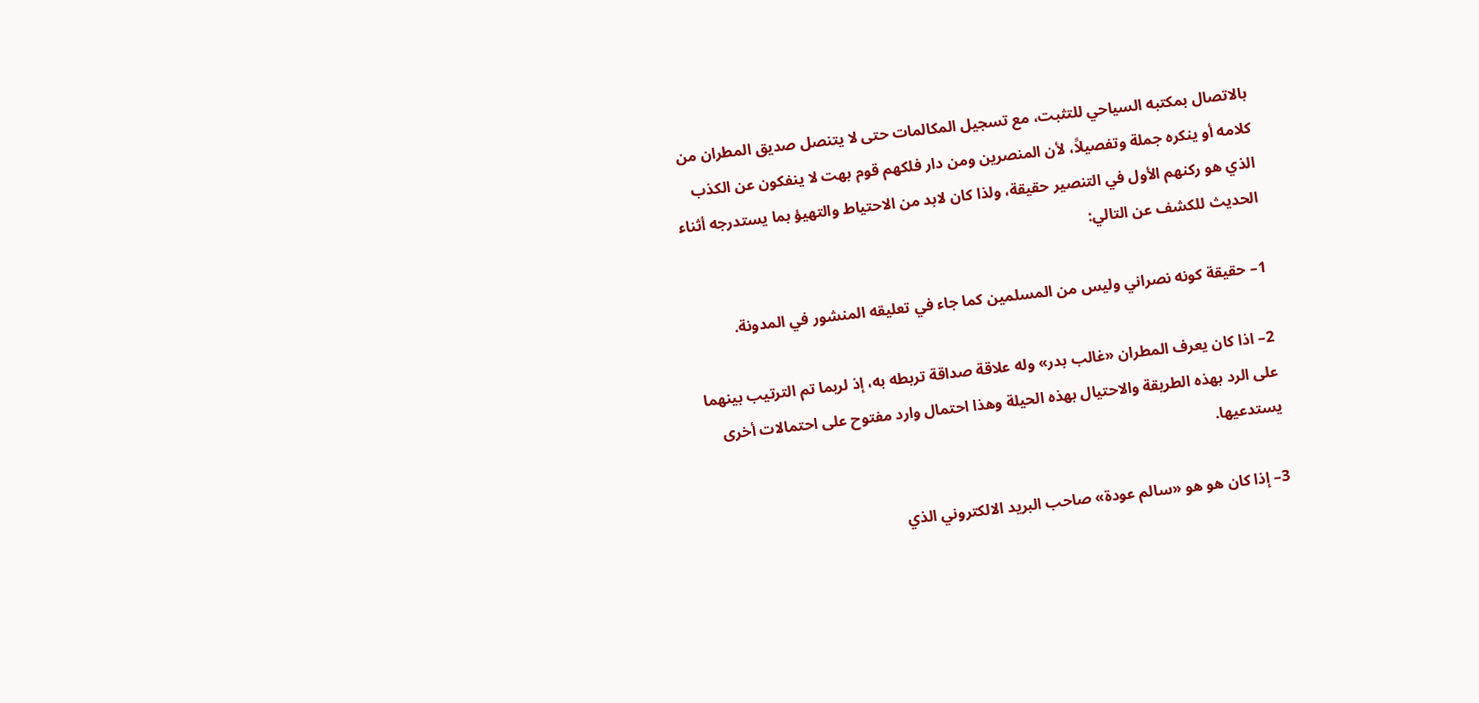بالاتصال بمكتبه السياحي للتثبت، مع تسجيل المكالمات حتى لا يتنصل صديق المطران من كلامه أو ينكره جملة وتفصيلاً، لأن المنصرين ومن دار فلكهم قوم بهت لا ينفكون عن الكذب الذي هو ركنهم الأول في التنصير حقيقة، ولذا كان لابد من الاحتياط والتهيؤ بما يستدرجه أثناء الحديث للكشف عن التالي:

1– حقيقة كونه نصراني وليس من المسلمين كما جاء في تعليقه المنشور في المدونة.

2– اذا كان يعرف المطران «غالب بدر» وله علاقة صداقة تربطه به، إذ لربما تم الترتيب بينهما على الرد بهذه الطريقة والاحتيال بهذه الحيلة وهذا احتمال وارد مفتوح على احتمالات أخرى يستدعيها.

3– إذا كان هو هو «سالم عودة» صاحب البريد الالكتروني الذي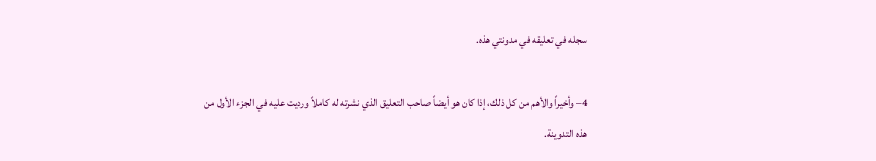سجله في تعليقه في مدونتي هذه.

4– وأخيراً والأهم من كل ذلك، إذا كان هو أيضاً صاحب التعليق الذي نشرته له كاملاً ورديت عليه في الجزء الأول من هذه التدوينة.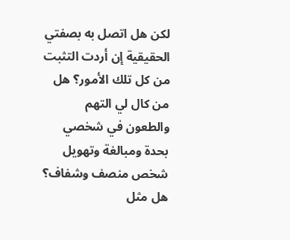لكن هل اتصل به بصفتي الحقيقية إن أردت التثبت من كل تلك الأمور؟ هل من كال لي التهم والطعون في شخصي بحدة ومبالغة وتهويل شخص منصف وشفاف؟ هل مثل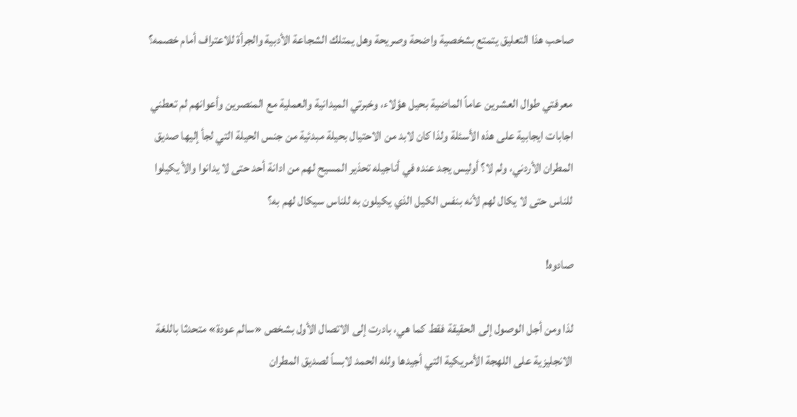صاحب هذا التعليق يتمتع بشخصية واضحة وصريحة وهل يمتلك الشجاعة الأدبية والجرأة للاعتراف أمام خصمه؟

معرفتي طوال العشرين عاماً الماضية بحيل هؤلاء، وخبرتي الميدانية والعملية مع المنصرين وأعوانهم لم تعطني اجابات ايجابية على هذه الأسئلة ولذا كان لابد من الاحتيال بحيلة مبدئية من جنس الحيلة التي لجأ إليها صديق المطران الأردني، ولم لا؟ أوليس يجد عنده في أناجيله تحذير المسيح لهم من ادانة أحد حتى لا يدانوا والأ يكيلوا للناس حتى لا يكال لهم لأنه بنفس الكيل الذي يكيلون به للناس سيكال لهم به؟

صادوه!

لذا ومن أجل الوصول إلى الحقيقة فقط كما هي، بادرت إلى الاتصال الأول بشخص «سالم عودة» متحدثا باللغة الانجليزية على اللهجة الأمريكية التي أجيدها ولله الحمد لابساً لصديق المطران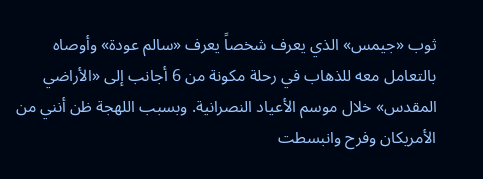ثوب «جيمس» الذي يعرف شخصاً يعرف «سالم عودة» وأوصاه بالتعامل معه للذهاب في رحلة مكونة من 6 أجانب إلى «الأراضي المقدس» خلال موسم الأعياد النصرانية. وبسبب اللهجة ظن أنني من الأمريكان وفرح وانبسطت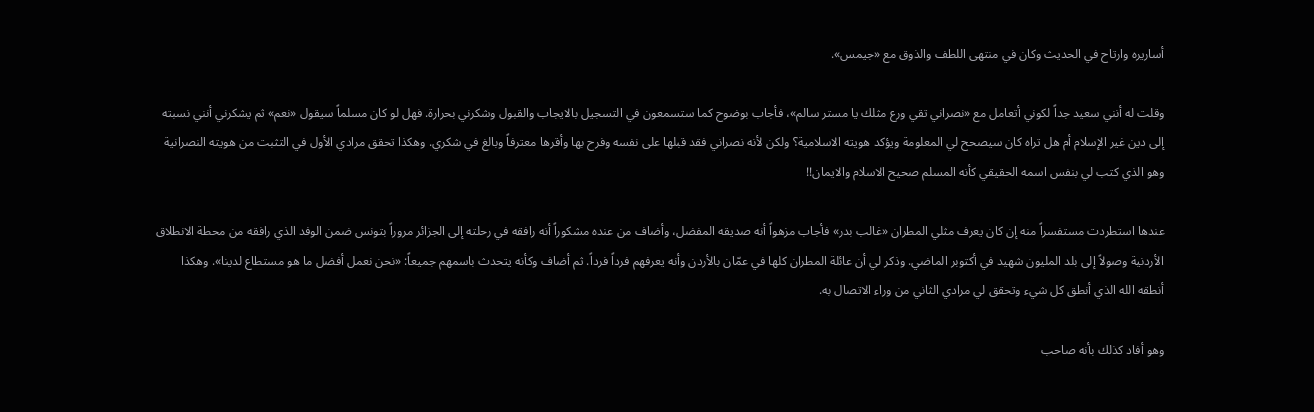أساريره وارتاح في الحديث وكان في منتهى اللطف والذوق مع «جيمس».

وقلت له أنني سعيد جداً لكوني أتعامل مع «نصراني تقي ورع مثلك يا مستر سالم»، فأجاب بوضوح كما ستسمعون في التسجيل بالايجاب والقبول وشكرني بحرارة. فهل لو كان مسلماً سيقول «نعم» ثم يشكرني أنني نسبته إلى دين غير الإسلام أم هل تراه كان سيصحح لي المعلومة ويؤكد هويته الاسلامية؟ ولكن لأنه نصراني فقد قبلها على نفسه وفرح بها وأقرها معترفاً وبالغ في شكري. وهكذا تحقق مرادي الأول في التثبت من هويته النصرانية وهو الذي كتب لي بنفس اسمه الحقيقي كأنه المسلم صحيح الاسلام والايمان!!

عندها استطردت مستفسراً منه إن كان يعرف مثلي المطران «غالب بدر» فأجاب مزهواً أنه صديقه المفضل، وأضاف من عنده مشكوراً أنه رافقه في رحلته إلى الجزائر مروراً بتونس ضمن الوفد الذي رافقه من محطة الانطلاق الأردنية وصولاً إلى بلد المليون شهيد في أكتوبر الماضي. وذكر لي أن عائلة المطران كلها في عمّان بالأردن وأنه يعرفهم فرداً فرداً. ثم أضاف وكأنه يتحدث باسمهم جميعاً: «نحن نعمل أفضل ما هو مستطاع لدينا». وهكذا أنطقه الله الذي أنطق كل شيء وتحقق لي مرادي الثاني من وراء الاتصال به.

وهو أفاد كذلك بأنه صاحب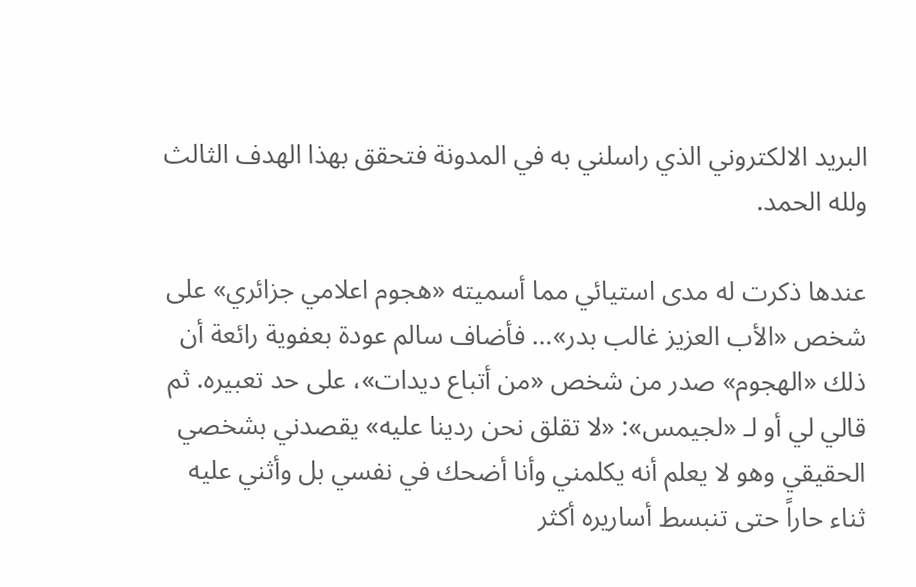البريد الالكتروني الذي راسلني به في المدونة فتحقق بهذا الهدف الثالث ولله الحمد.

عندها ذكرت له مدى استيائي مما أسميته «هجوم اعلامي جزائري» على شخص «الأب العزيز غالب بدر»… فأضاف سالم عودة بعفوية رائعة أن ذلك «الهجوم» صدر من شخص «من أتباع ديدات»، على حد تعبيره. ثم قالي لي أو لـ «لجيمس»: «لا تقلق نحن ردينا عليه» يقصدني بشخصي الحقيقي وهو لا يعلم أنه يكلمني وأنا أضحك في نفسي بل وأثني عليه ثناء حاراً حتى تنبسط أساريره أكثر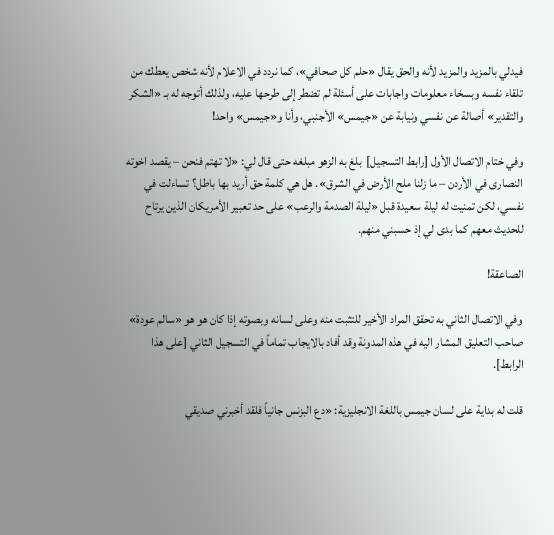فيدلي بالمزيد والمزيد لأنه والحق يقال «حلم كل صحافي»، كما نردد في الاعلام لأنه شخص يعطك من تلقاء نفسه وبسخاء معلومات واجابات على أسئلة لم تضطر إلى طرحها عليه، ولذلك أتوجه له بـ «الشكر والتقدير» أصالة عن نفسي ونيابة عن «جيمس» الأجنبي، وأنا و«جيمس» واحد!

وفي ختام الاتصال الأول [رابط التسجيل]  بلغ به الزهو مبلغه حتى قال لي: «لا تهتم فنحن – يقصد اخوته النصارى في الأردن – ما زلنا ملح الأرض في الشرق». هل هي كلمة حق أريد بها باطل؟ تساءلت في نفسي، لكن تمنيت له ليلة سعيدة قبل «ليلة الصدمة والرعب» على حد تعبير الأمريكان الذين يرتاح للحديث معهم كما بدى لي إذ حسبني منهم.

الصاعقة!

وفي الاتصال الثاني به تحقق المراد الأخير للتثبت منه وعلى لسانه وبصوته إذا كان هو هو «سالم عودة» صاحب التعليق المشار اليه في هذه المدونة وقد أفاد بالايجاب تماماً في التسجيل الثاني [على هذا الرابط].

قلت له بداية على لسان جيمس باللغة الانجليزية: «دع البزنس جانياً فلقد أخبرني صديقي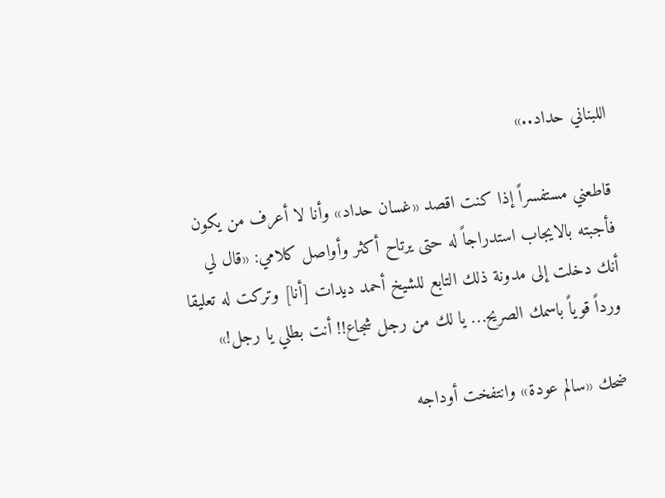اللبناني حداد..»

قاطعني مستفسراً إذا كنت اقصد «غسان حداد» وأنا لا أعرف من يكون فأجبته بالايجاب استدراجاً له حتى يرتاح أكثر وأواصل كلامي: «قال لي أنك دخلت إلى مدونة ذلك التابع للشيخ أحمد ديدات [أنا] وتركت له تعليقا ورداً قوياً باسمك الصريح… يا لك من رجل شجاع!! أنت بطلي يا رجل!»

ضحك «سالم عودة» وانتفخت أوداجه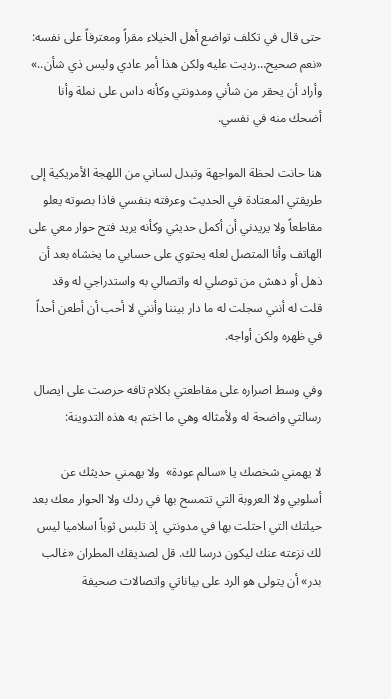حتى قال في تكلف تواضع أهل الخيلاء مقراً ومعترفاً على نفسه: «نعم صحيح…رديت عليه ولكن هذا أمر عادي وليس ذي شأن..» وأراد أن يحقر من شأني ومدونتي وكأنه داس على نملة وأنا أضحك منه في نفسي.

هنا حانت لحظة المواجهة وتبدل لساني من اللهجة الأمريكية إلى طريقتي المعتادة في الحديث وعرفته بنفسي فاذا بصوته يعلو مقاطعاً ولا يريدني أن أكمل حديثي وكأنه يريد فتح حوار معي على الهاتف وأنا المتصل لعله يحتوي على حسابي ما يخشاه بعد أن ذهل أو دهش من توصلي له واتصالي به واستدراجي له وقد قلت له أنني سجلت له ما دار بيننا وأنني لا أحب أن أطعن أحداً في ظهره ولكن أواجه.

وفي وسط اصراره على مقاطعتي بكلام تافه حرصت على ايصال رسالتي واضحة له ولأمثاله وهي ما اختم به هذه التدوينة:

لا يهمني شخصك يا «سالم عودة»  ولا يهمني حديثك عن أسلوبي ولا العروبة التي تتمسح بها في ردك ولا الحوار معك بعد حيلتك التي احتلت بها في مدونتي  إذ تلبس ثوباً اسلاميا ليس لك نزعته عنك ليكون درسا لك. قل لصديقك المطران «غالب بدر» أن يتولى هو الرد على بياناتي واتصالات صحيفة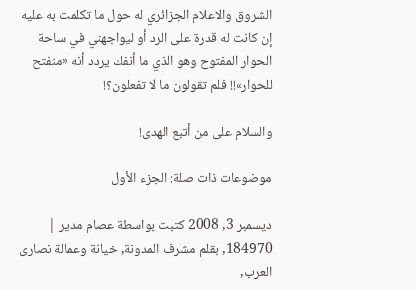الشروق والاعلام الجزائري له حول ما تكلمت به عليه إن كانت له قدرة على الرد أو ليواجهني في ساحة الحوار المفتوح وهو الذي ما أنفك يردد أنه «منفتح للحوار»!! فلم تقولون ما لا تفعلون؟!

والسلام على من أتبع الهدى!

موضوعات ذات صلة: الجزء الأول

ديسمبر 3, 2008 كتبت بواسطة عصام مدير | 184970, بقلم مشرف المدونة, خيانة وعمالة نصارى العرب,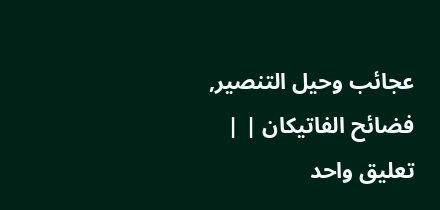عجائب وحيل التنصير, فضائح الفاتيكان | | تعليق واحد